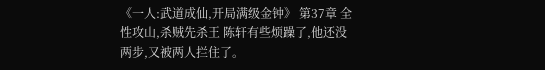《一人:武道成仙,开局满级金钟》 第37章 全性攻山,杀贼先杀王 陈轩有些烦躁了,他还没两步,又被两人拦住了。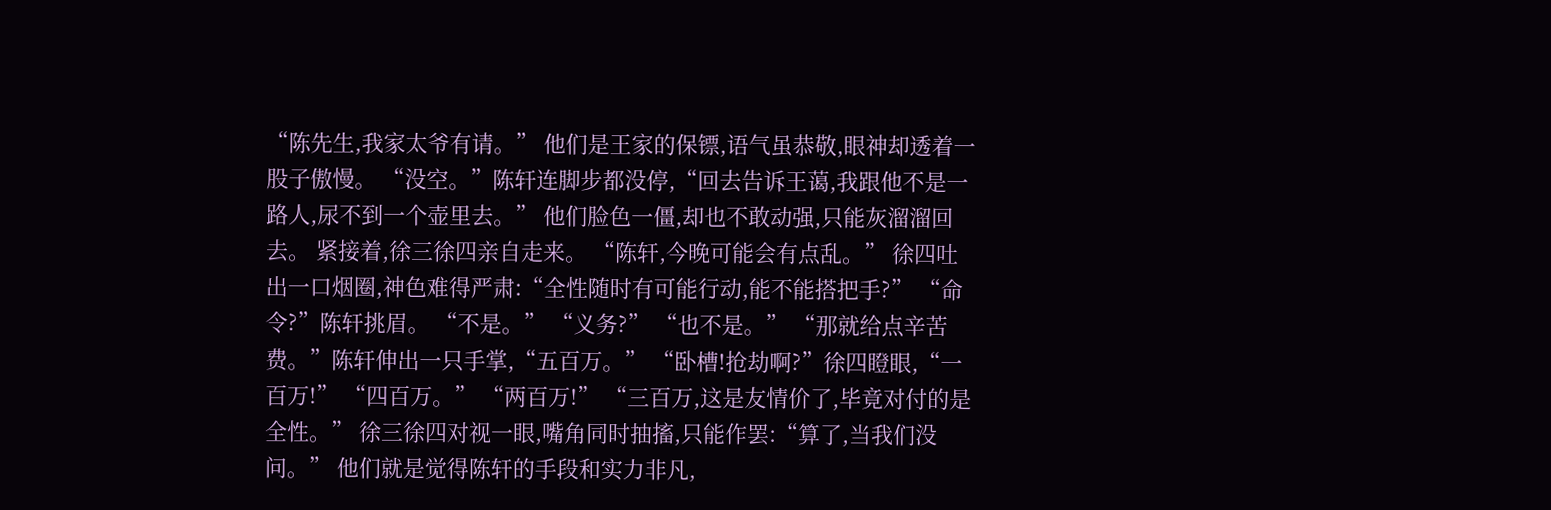“陈先生,我家太爷有请。” 他们是王家的保镖,语气虽恭敬,眼神却透着一股子傲慢。 “没空。”陈轩连脚步都没停,“回去告诉王蔼,我跟他不是一路人,尿不到一个壶里去。” 他们脸色一僵,却也不敢动强,只能灰溜溜回去。 紧接着,徐三徐四亲自走来。 “陈轩,今晚可能会有点乱。” 徐四吐出一口烟圈,神色难得严肃:“全性随时有可能行动,能不能搭把手?” “命令?”陈轩挑眉。 “不是。” “义务?” “也不是。” “那就给点辛苦费。”陈轩伸出一只手掌,“五百万。” “卧槽!抢劫啊?”徐四瞪眼,“一百万!” “四百万。” “两百万!” “三百万,这是友情价了,毕竟对付的是全性。” 徐三徐四对视一眼,嘴角同时抽搐,只能作罢:“算了,当我们没问。” 他们就是觉得陈轩的手段和实力非凡,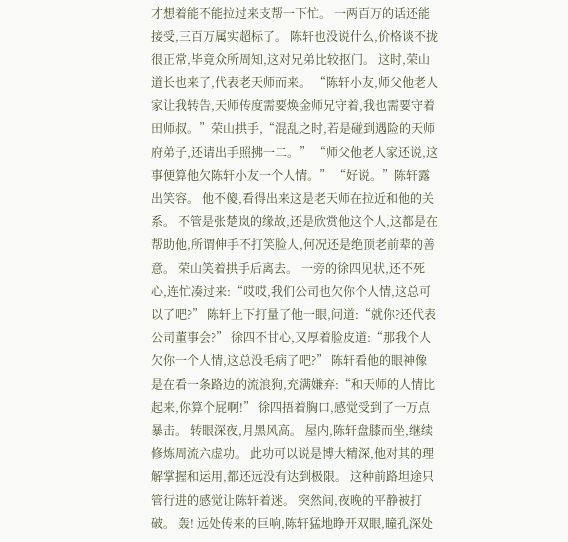才想着能不能拉过来支帮一下忙。 一两百万的话还能接受,三百万属实超标了。 陈轩也没说什么,价格谈不拢很正常,毕竟众所周知,这对兄弟比较抠门。 这时,荣山道长也来了,代表老天师而来。 “陈轩小友,师父他老人家让我转告,天师传度需要焕金师兄守着,我也需要守着田师叔。”荣山拱手,“混乱之时,若是碰到遇险的天师府弟子,还请出手照拂一二。” “师父他老人家还说,这事便算他欠陈轩小友一个人情。” “好说。”陈轩露出笑容。 他不傻,看得出来这是老天师在拉近和他的关系。 不管是张楚岚的缘故,还是欣赏他这个人,这都是在帮助他,所谓伸手不打笑脸人,何况还是绝顶老前辈的善意。 荣山笑着拱手后离去。 一旁的徐四见状,还不死心,连忙凑过来:“哎哎,我们公司也欠你个人情,这总可以了吧?” 陈轩上下打量了他一眼,问道:“就你?还代表公司董事会?” 徐四不甘心,又厚着脸皮道:“那我个人欠你一个人情,这总没毛病了吧?” 陈轩看他的眼神像是在看一条路边的流浪狗,充满嫌弃:“和天师的人情比起来,你算个屁啊!” 徐四捂着胸口,感觉受到了一万点暴击。 转眼深夜,月黑风高。 屋内,陈轩盘膝而坐,继续修炼周流六虚功。 此功可以说是博大精深,他对其的理解掌握和运用,都还远没有达到极限。 这种前路坦途只管行进的感觉让陈轩着迷。 突然间,夜晚的平静被打破。 轰! 远处传来的巨响,陈轩猛地睁开双眼,瞳孔深处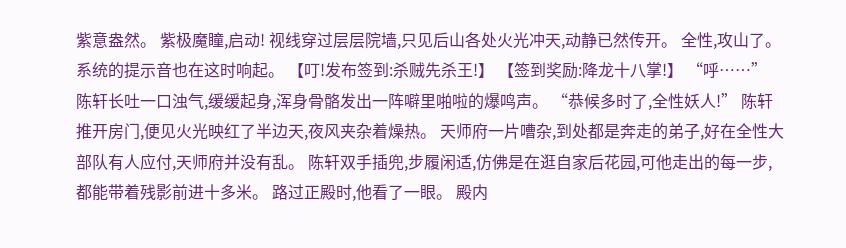紫意盎然。 紫极魔瞳,启动! 视线穿过层层院墙,只见后山各处火光冲天,动静已然传开。 全性,攻山了。 系统的提示音也在这时响起。 【叮!发布签到:杀贼先杀王!】 【签到奖励:降龙十八掌!】 “呼……” 陈轩长吐一口浊气,缓缓起身,浑身骨骼发出一阵噼里啪啦的爆鸣声。 “恭候多时了,全性妖人!” 陈轩推开房门,便见火光映红了半边天,夜风夹杂着燥热。 天师府一片嘈杂,到处都是奔走的弟子,好在全性大部队有人应付,天师府并没有乱。 陈轩双手插兜,步履闲适,仿佛是在逛自家后花园,可他走出的每一步,都能带着残影前进十多米。 路过正殿时,他看了一眼。 殿内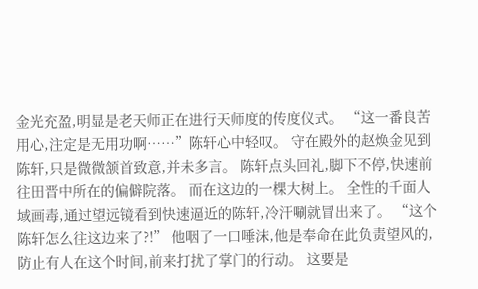金光充盈,明显是老天师正在进行天师度的传度仪式。 “这一番良苦用心,注定是无用功啊……”陈轩心中轻叹。 守在殿外的赵焕金见到陈轩,只是微微颔首致意,并未多言。 陈轩点头回礼,脚下不停,快速前往田晋中所在的偏僻院落。 而在这边的一棵大树上。 全性的千面人域画毒,通过望远镜看到快速逼近的陈轩,冷汗唰就冒出来了。 “这个陈轩怎么往这边来了?!” 他咽了一口唾沫,他是奉命在此负责望风的,防止有人在这个时间,前来打扰了掌门的行动。 这要是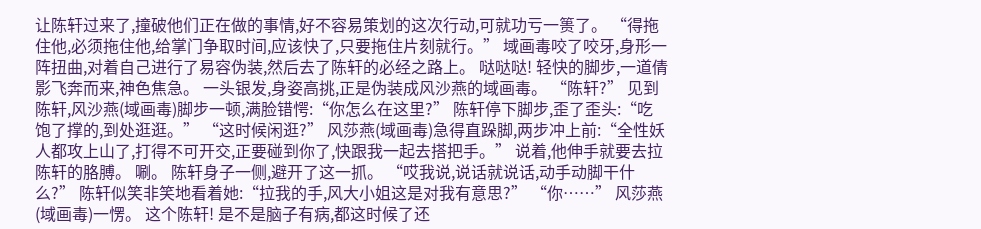让陈轩过来了,撞破他们正在做的事情,好不容易策划的这次行动,可就功亏一篑了。 “得拖住他,必须拖住他,给掌门争取时间,应该快了,只要拖住片刻就行。” 域画毒咬了咬牙,身形一阵扭曲,对着自己进行了易容伪装,然后去了陈轩的必经之路上。 哒哒哒! 轻快的脚步,一道倩影飞奔而来,神色焦急。 一头银发,身姿高挑,正是伪装成风沙燕的域画毒。 “陈轩?” 见到陈轩,风沙燕(域画毒)脚步一顿,满脸错愕:“你怎么在这里?” 陈轩停下脚步,歪了歪头:“吃饱了撑的,到处逛逛。” “这时候闲逛?” 风莎燕(域画毒)急得直跺脚,两步冲上前:“全性妖人都攻上山了,打得不可开交,正要碰到你了,快跟我一起去搭把手。” 说着,他伸手就要去拉陈轩的胳膊。 唰。 陈轩身子一侧,避开了这一抓。 “哎我说,说话就说话,动手动脚干什么?” 陈轩似笑非笑地看着她:“拉我的手,风大小姐这是对我有意思?” “你……” 风莎燕(域画毒)一愣。 这个陈轩! 是不是脑子有病,都这时候了还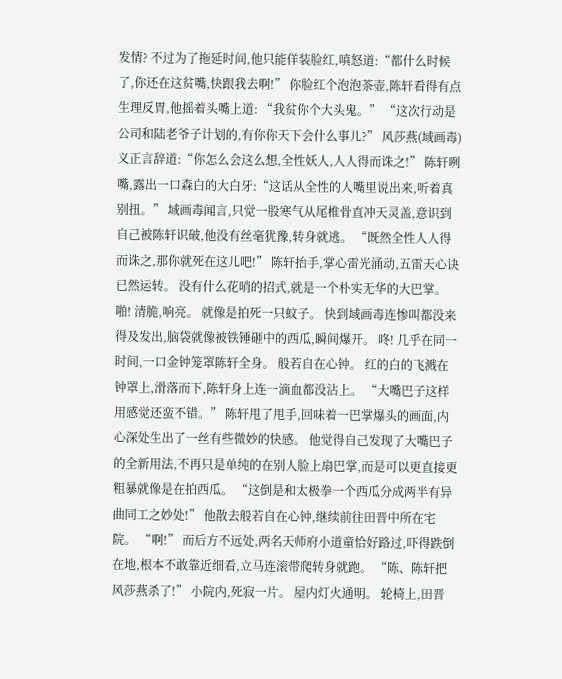发情? 不过为了拖延时间,他只能佯装脸红,嗔怒道:“都什么时候了,你还在这贫嘴,快跟我去啊!” 你脸红个泡泡茶壶,陈轩看得有点生理反胃,他摇着头嘴上道: “我贫你个大头鬼。” “这次行动是公司和陆老爷子计划的,有你你天下会什么事儿?” 风莎燕(域画毒)义正言辞道:“你怎么会这么想,全性妖人,人人得而诛之!” 陈轩咧嘴,露出一口森白的大白牙:“这话从全性的人嘴里说出来,听着真别扭。” 域画毒闻言,只觉一股寒气从尾椎骨直冲天灵盖,意识到自己被陈轩识破,他没有丝毫犹豫,转身就逃。 “既然全性人人得而诛之,那你就死在这儿吧!” 陈轩抬手,掌心雷光涌动,五雷天心诀已然运转。 没有什么花哨的招式,就是一个朴实无华的大巴掌。 啪! 清脆,响亮。 就像是拍死一只蚊子。 快到域画毒连惨叫都没来得及发出,脑袋就像被铁锤砸中的西瓜,瞬间爆开。 咚! 几乎在同一时间,一口金钟笼罩陈轩全身。 般若自在心钟。 红的白的飞溅在钟罩上,滑落而下,陈轩身上连一滴血都没沾上。 “大嘴巴子这样用感觉还蛮不错。” 陈轩甩了甩手,回味着一巴掌爆头的画面,内心深处生出了一丝有些微妙的快感。 他觉得自己发现了大嘴巴子的全新用法,不再只是单纯的在别人脸上扇巴掌,而是可以更直接更粗暴就像是在拍西瓜。 “这倒是和太极拳一个西瓜分成两半有异曲同工之妙处!” 他散去般若自在心钟,继续前往田晋中所在宅院。 “啊!” 而后方不远处,两名天师府小道童恰好路过,吓得跌倒在地,根本不敢靠近细看,立马连滚带爬转身就跑。 “陈、陈轩把风莎燕杀了!” 小院内,死寂一片。 屋内灯火通明。 轮椅上,田晋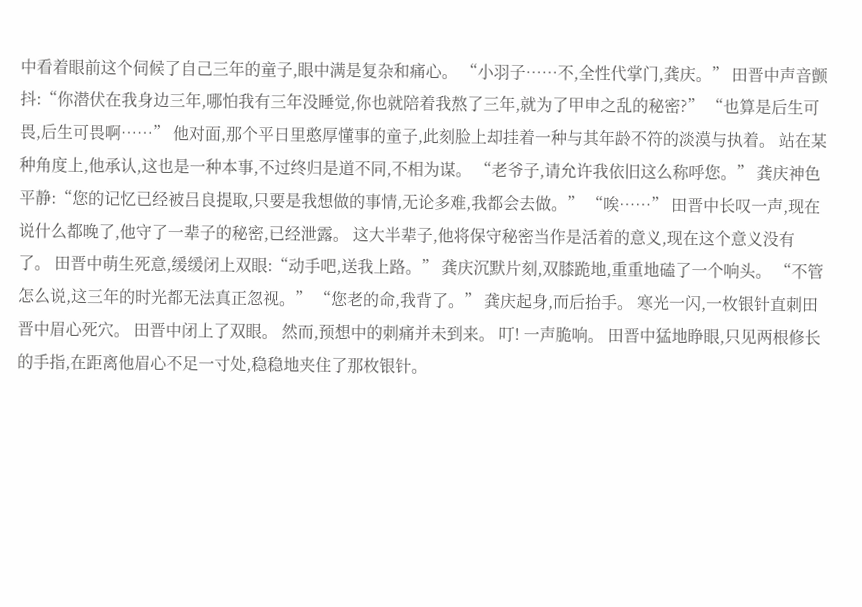中看着眼前这个伺候了自己三年的童子,眼中满是复杂和痛心。 “小羽子……不,全性代掌门,龚庆。” 田晋中声音颤抖:“你潜伏在我身边三年,哪怕我有三年没睡觉,你也就陪着我熬了三年,就为了甲申之乱的秘密?” “也算是后生可畏,后生可畏啊……” 他对面,那个平日里憨厚懂事的童子,此刻脸上却挂着一种与其年龄不符的淡漠与执着。 站在某种角度上,他承认,这也是一种本事,不过终归是道不同,不相为谋。 “老爷子,请允许我依旧这么称呼您。” 龚庆神色平静:“您的记忆已经被吕良提取,只要是我想做的事情,无论多难,我都会去做。” “唉……” 田晋中长叹一声,现在说什么都晚了,他守了一辈子的秘密,已经泄露。 这大半辈子,他将保守秘密当作是活着的意义,现在这个意义没有了。 田晋中萌生死意,缓缓闭上双眼:“动手吧,送我上路。” 龚庆沉默片刻,双膝跪地,重重地磕了一个响头。 “不管怎么说,这三年的时光都无法真正忽视。” “您老的命,我背了。” 龚庆起身,而后抬手。 寒光一闪,一枚银针直刺田晋中眉心死穴。 田晋中闭上了双眼。 然而,预想中的刺痛并未到来。 叮! 一声脆响。 田晋中猛地睁眼,只见两根修长的手指,在距离他眉心不足一寸处,稳稳地夹住了那枚银针。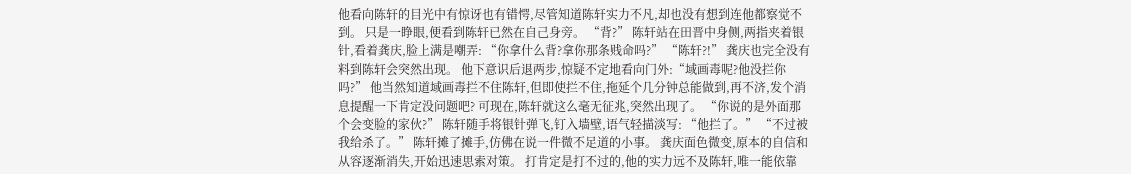他看向陈轩的目光中有惊讶也有错愕,尽管知道陈轩实力不凡,却也没有想到连他都察觉不到。 只是一睁眼,便看到陈轩已然在自己身旁。 “背?” 陈轩站在田晋中身侧,两指夹着银针,看着龚庆,脸上满是嘲弄: “你拿什么背?拿你那条贱命吗?” “陈轩?!” 龚庆也完全没有料到陈轩会突然出现。 他下意识后退两步,惊疑不定地看向门外:“域画毒呢?他没拦你吗?” 他当然知道域画毒拦不住陈轩,但即使拦不住,拖延个几分钟总能做到,再不济,发个消息提醒一下肯定没问题吧? 可现在,陈轩就这么毫无征兆,突然出现了。 “你说的是外面那个会变脸的家伙?” 陈轩随手将银针弹飞,钉入墙壁,语气轻描淡写: “他拦了。” “不过被我给杀了。” 陈轩摊了摊手,仿佛在说一件微不足道的小事。 龚庆面色微变,原本的自信和从容逐渐消失,开始迅速思索对策。 打肯定是打不过的,他的实力远不及陈轩,唯一能依靠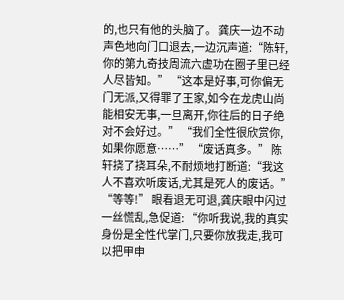的,也只有他的头脑了。 龚庆一边不动声色地向门口退去,一边沉声道:“陈轩,你的第九奇技周流六虚功在圈子里已经人尽皆知。” “这本是好事,可你偏无门无派,又得罪了王家,如今在龙虎山尚能相安无事,一旦离开,你往后的日子绝对不会好过。” “我们全性很欣赏你,如果你愿意……” “废话真多。” 陈轩挠了挠耳朵,不耐烦地打断道:“我这人不喜欢听废话,尤其是死人的废话。” “等等!” 眼看退无可退,龚庆眼中闪过一丝慌乱,急促道: “你听我说,我的真实身份是全性代掌门,只要你放我走,我可以把甲申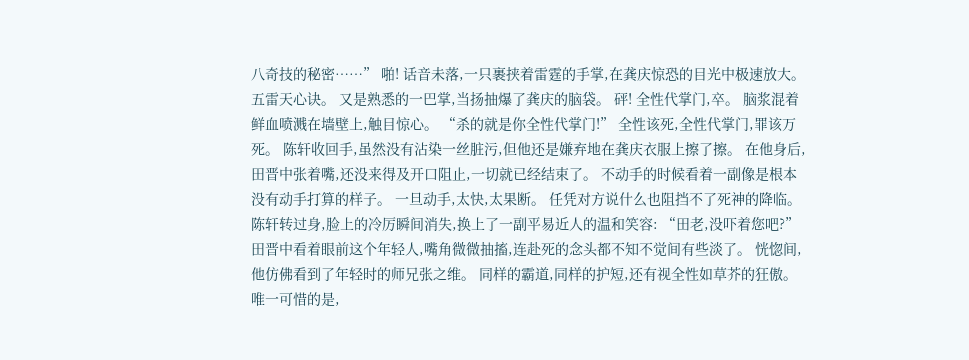八奇技的秘密……” 啪! 话音未落,一只裹挟着雷霆的手掌,在龚庆惊恐的目光中极速放大。 五雷天心诀。 又是熟悉的一巴掌,当扬抽爆了龚庆的脑袋。 砰! 全性代掌门,卒。 脑浆混着鲜血喷溅在墙壁上,触目惊心。 “杀的就是你全性代掌门!” 全性该死,全性代掌门,罪该万死。 陈轩收回手,虽然没有沾染一丝脏污,但他还是嫌弃地在龚庆衣服上擦了擦。 在他身后,田晋中张着嘴,还没来得及开口阻止,一切就已经结束了。 不动手的时候看着一副像是根本没有动手打算的样子。 一旦动手,太快,太果断。 任凭对方说什么也阻挡不了死神的降临。 陈轩转过身,脸上的冷厉瞬间消失,换上了一副平易近人的温和笑容: “田老,没吓着您吧?” 田晋中看着眼前这个年轻人,嘴角微微抽搐,连赴死的念头都不知不觉间有些淡了。 恍惚间,他仿佛看到了年轻时的师兄张之维。 同样的霸道,同样的护短,还有视全性如草芥的狂傲。 唯一可惜的是,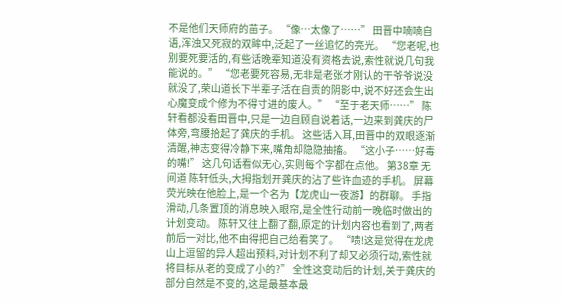不是他们天师府的苗子。 “像…太像了……” 田晋中喃喃自语,浑浊又死寂的双眸中,泛起了一丝追忆的亮光。 “您老呢,也别要死要活的,有些话晚辈知道没有资格去说,索性就说几句我能说的。” “您老要死容易,无非是老张才刚认的干爷爷说没就没了,荣山道长下半辈子活在自责的阴影中,说不好还会生出心魔变成个修为不得寸进的废人。” “至于老天师……” 陈轩看都没看田晋中,只是一边自顾自说着话,一边来到龚庆的尸体旁,弯腰拾起了龚庆的手机。 这些话入耳,田晋中的双眼逐渐清醒,神志变得冷静下来,嘴角却隐隐抽搐。 “这小子……好毒的嘴!” 这几句话看似无心,实则每个字都在点他。 第38章 无间道 陈轩低头,大拇指划开龚庆的沾了些许血迹的手机。 屏幕荧光映在他脸上,是一个名为【龙虎山一夜游】的群聊。 手指滑动,几条置顶的消息映入眼帘,是全性行动前一晚临时做出的计划变动。 陈轩又往上翻了翻,原定的计划内容也看到了,两者前后一对比,他不由得把自己给看笑了。 “啧!这是觉得在龙虎山上逗留的异人超出预料,对计划不利了却又必须行动,索性就将目标从老的变成了小的?” 全性这变动后的计划,关于龚庆的部分自然是不变的,这是最基本最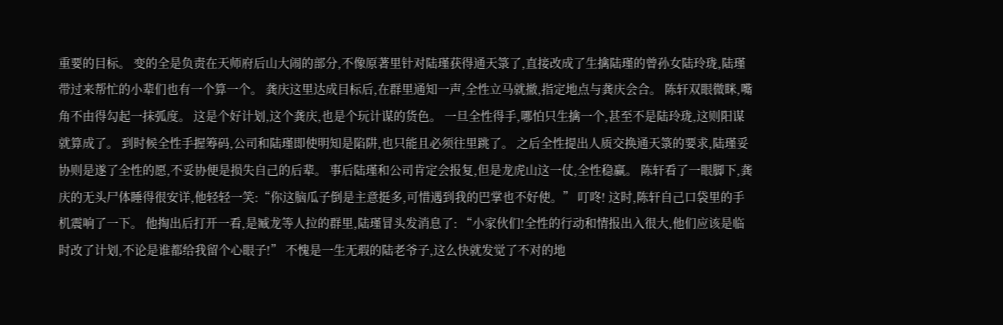重要的目标。 变的全是负责在天师府后山大闹的部分,不像原著里针对陆瑾获得通天箓了,直接改成了生擒陆瑾的曾孙女陆玲珑,陆瑾带过来帮忙的小辈们也有一个算一个。 龚庆这里达成目标后,在群里通知一声,全性立马就撤,指定地点与龚庆会合。 陈轩双眼微眯,嘴角不由得勾起一抹弧度。 这是个好计划,这个龚庆,也是个玩计谋的货色。 一旦全性得手,哪怕只生擒一个,甚至不是陆玲珑,这则阳谋就算成了。 到时候全性手握筹码,公司和陆瑾即使明知是陷阱,也只能且必须往里跳了。 之后全性提出人质交换通天箓的要求,陆瑾妥协则是遂了全性的愿,不妥协便是损失自己的后辈。 事后陆瑾和公司肯定会报复,但是龙虎山这一仗,全性稳赢。 陈轩看了一眼脚下,龚庆的无头尸体睡得很安详,他轻轻一笑:“你这脑瓜子倒是主意挺多,可惜遇到我的巴掌也不好使。” 叮咚! 这时,陈轩自己口袋里的手机震响了一下。 他掏出后打开一看,是臧龙等人拉的群里,陆瑾冒头发消息了: “小家伙们!全性的行动和情报出入很大,他们应该是临时改了计划,不论是谁都给我留个心眼子!” 不愧是一生无瑕的陆老爷子,这么快就发觉了不对的地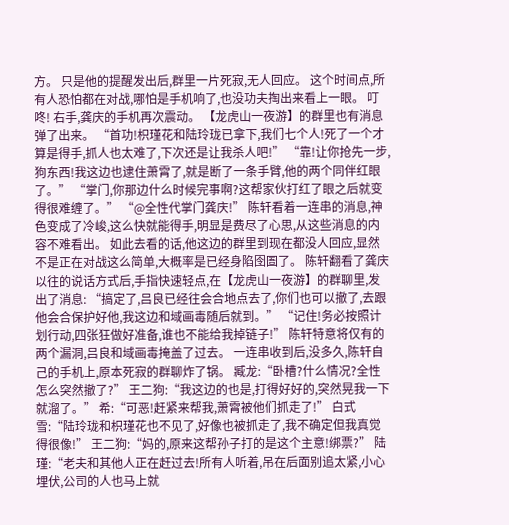方。 只是他的提醒发出后,群里一片死寂,无人回应。 这个时间点,所有人恐怕都在对战,哪怕是手机响了,也没功夫掏出来看上一眼。 叮咚! 右手,龚庆的手机再次震动。 【龙虎山一夜游】的群里也有消息弹了出来。 “首功!枳瑾花和陆玲珑已拿下,我们七个人!死了一个才算是得手,抓人也太难了,下次还是让我杀人吧!” “靠!让你抢先一步,狗东西!我这边也逮住萧霄了,就是断了一条手臂,他的两个同伴红眼了。” “掌门,你那边什么时候完事啊?这帮家伙打红了眼之后就变得很难缠了。” “@全性代掌门龚庆!” 陈轩看着一连串的消息,神色变成了冷峻,这么快就能得手,明显是费尽了心思,从这些消息的内容不难看出。 如此去看的话,他这边的群里到现在都没人回应,显然不是正在对战这么简单,大概率是已经身陷囹圄了。 陈轩翻看了龚庆以往的说话方式后,手指快速轻点,在【龙虎山一夜游】的群聊里,发出了消息: “搞定了,吕良已经往会合地点去了,你们也可以撤了,去跟他会合保护好他,我这边和域画毒随后就到。” “记住!务必按照计划行动,四张狂做好准备,谁也不能给我掉链子!” 陈轩特意将仅有的两个漏洞,吕良和域画毒掩盖了过去。 一连串收到后,没多久,陈轩自己的手机上,原本死寂的群聊炸了锅。 臧龙:“卧槽?什么情况?全性怎么突然撤了?” 王二狗:“我这边的也是,打得好好的,突然晃我一下就溜了。” 希:“可恶!赶紧来帮我,萧霄被他们抓走了!” 白式雪:“陆玲珑和枳瑾花也不见了,好像也被抓走了,我不确定但我真觉得很像!” 王二狗:“妈的,原来这帮孙子打的是这个主意!绑票?” 陆瑾:“老夫和其他人正在赶过去!所有人听着,吊在后面别追太紧,小心埋伏,公司的人也马上就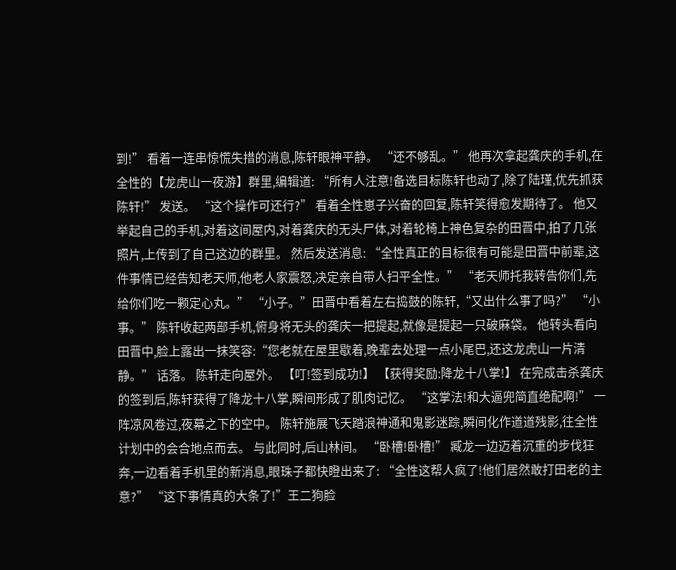到!” 看着一连串惊慌失措的消息,陈轩眼神平静。 “还不够乱。” 他再次拿起龚庆的手机,在全性的【龙虎山一夜游】群里,编辑道: “所有人注意!备选目标陈轩也动了,除了陆瑾,优先抓获陈轩!” 发送。 “这个操作可还行?” 看着全性崽子兴奋的回复,陈轩笑得愈发期待了。 他又举起自己的手机,对着这间屋内,对着龚庆的无头尸体,对着轮椅上神色复杂的田晋中,拍了几张照片,上传到了自己这边的群里。 然后发送消息: “全性真正的目标很有可能是田晋中前辈,这件事情已经告知老天师,他老人家震怒,决定亲自带人扫平全性。” “老天师托我转告你们,先给你们吃一颗定心丸。” “小子。”田晋中看着左右捣鼓的陈轩,“又出什么事了吗?” “小事。” 陈轩收起两部手机,俯身将无头的龚庆一把提起,就像是提起一只破麻袋。 他转头看向田晋中,脸上露出一抹笑容:“您老就在屋里歇着,晚辈去处理一点小尾巴,还这龙虎山一片清静。” 话落。 陈轩走向屋外。 【叮!签到成功!】 【获得奖励:降龙十八掌!】 在完成击杀龚庆的签到后,陈轩获得了降龙十八掌,瞬间形成了肌肉记忆。 “这掌法!和大逼兜简直绝配啊!” 一阵凉风卷过,夜幕之下的空中。 陈轩施展飞天踏浪神通和鬼影迷踪,瞬间化作道道残影,往全性计划中的会合地点而去。 与此同时,后山林间。 “卧槽!卧槽!” 臧龙一边迈着沉重的步伐狂奔,一边看着手机里的新消息,眼珠子都快瞪出来了: “全性这帮人疯了!他们居然敢打田老的主意?” “这下事情真的大条了!”王二狗脸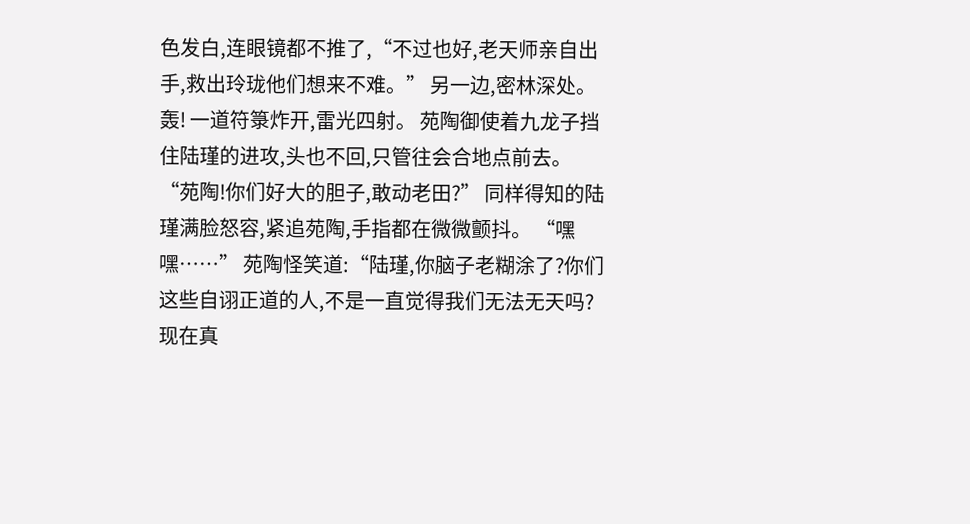色发白,连眼镜都不推了,“不过也好,老天师亲自出手,救出玲珑他们想来不难。” 另一边,密林深处。 轰! 一道符箓炸开,雷光四射。 苑陶御使着九龙子挡住陆瑾的进攻,头也不回,只管往会合地点前去。 “苑陶!你们好大的胆子,敢动老田?” 同样得知的陆瑾满脸怒容,紧追苑陶,手指都在微微颤抖。 “嘿嘿……” 苑陶怪笑道:“陆瑾,你脑子老糊涂了?你们这些自诩正道的人,不是一直觉得我们无法无天吗?现在真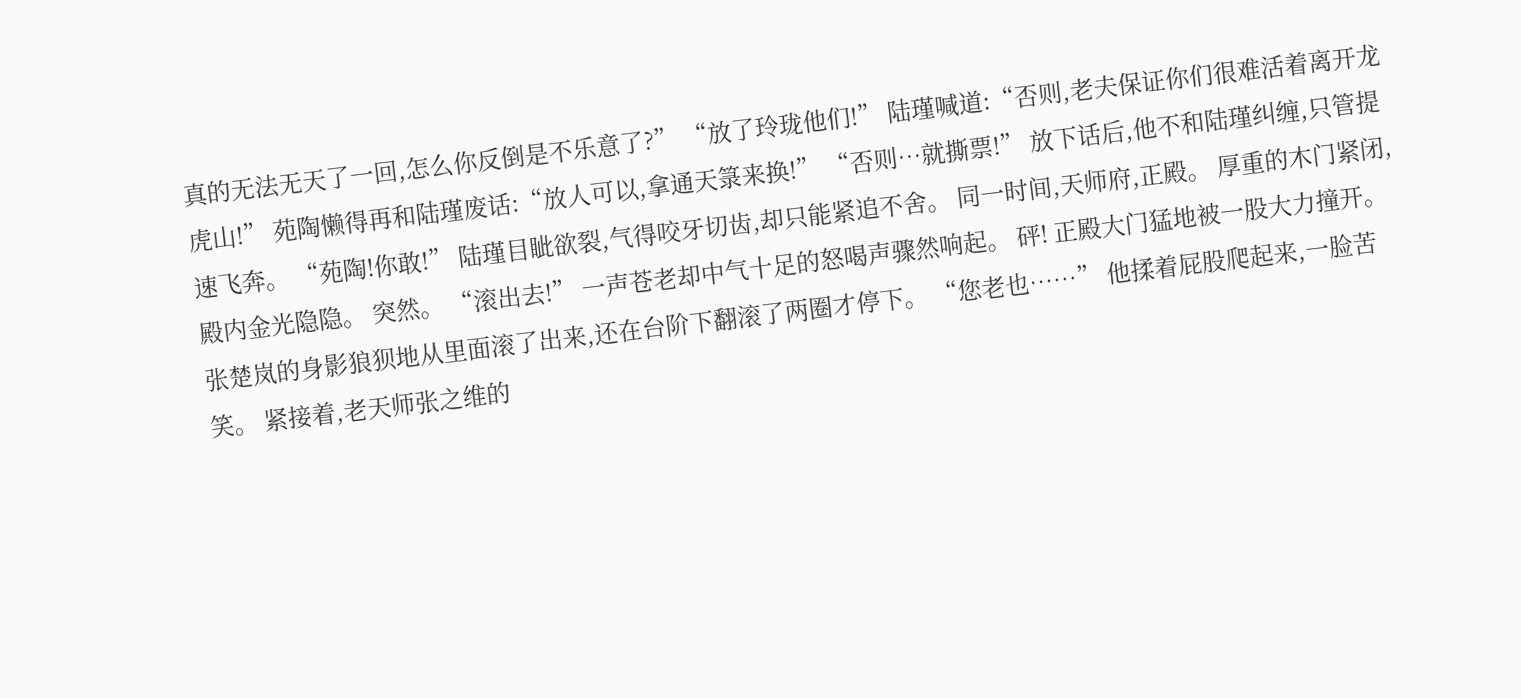真的无法无天了一回,怎么你反倒是不乐意了?” “放了玲珑他们!” 陆瑾喊道:“否则,老夫保证你们很难活着离开龙虎山!” 苑陶懒得再和陆瑾废话:“放人可以,拿通天箓来换!” “否则…就撕票!” 放下话后,他不和陆瑾纠缠,只管提速飞奔。 “苑陶!你敢!” 陆瑾目眦欲裂,气得咬牙切齿,却只能紧追不舍。 同一时间,天师府,正殿。 厚重的木门紧闭,殿内金光隐隐。 突然。 “滚出去!” 一声苍老却中气十足的怒喝声骤然响起。 砰! 正殿大门猛地被一股大力撞开。 张楚岚的身影狼狈地从里面滚了出来,还在台阶下翻滚了两圈才停下。 “您老也……” 他揉着屁股爬起来,一脸苦笑。 紧接着,老天师张之维的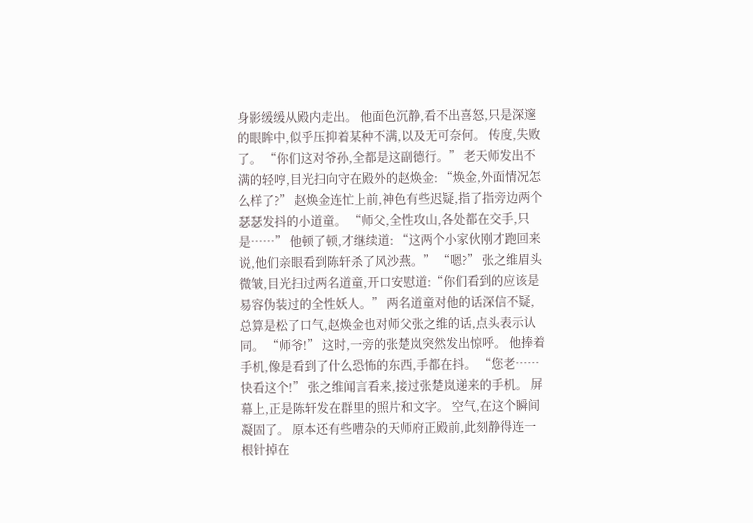身影缓缓从殿内走出。 他面色沉静,看不出喜怒,只是深邃的眼眸中,似乎压抑着某种不满,以及无可奈何。 传度,失败了。 “你们这对爷孙,全都是这副德行。” 老天师发出不满的轻哼,目光扫向守在殿外的赵焕金: “焕金,外面情况怎么样了?” 赵焕金连忙上前,神色有些迟疑,指了指旁边两个瑟瑟发抖的小道童。 “师父,全性攻山,各处都在交手,只是……” 他顿了顿,才继续道: “这两个小家伙刚才跑回来说,他们亲眼看到陈轩杀了风沙燕。” “嗯?” 张之维眉头微皱,目光扫过两名道童,开口安慰道:“你们看到的应该是易容伪装过的全性妖人。” 两名道童对他的话深信不疑,总算是松了口气,赵焕金也对师父张之维的话,点头表示认同。 “师爷!” 这时,一旁的张楚岚突然发出惊呼。 他捧着手机,像是看到了什么恐怖的东西,手都在抖。 “您老……快看这个!” 张之维闻言看来,接过张楚岚递来的手机。 屏幕上,正是陈轩发在群里的照片和文字。 空气,在这个瞬间凝固了。 原本还有些嘈杂的天师府正殿前,此刻静得连一根针掉在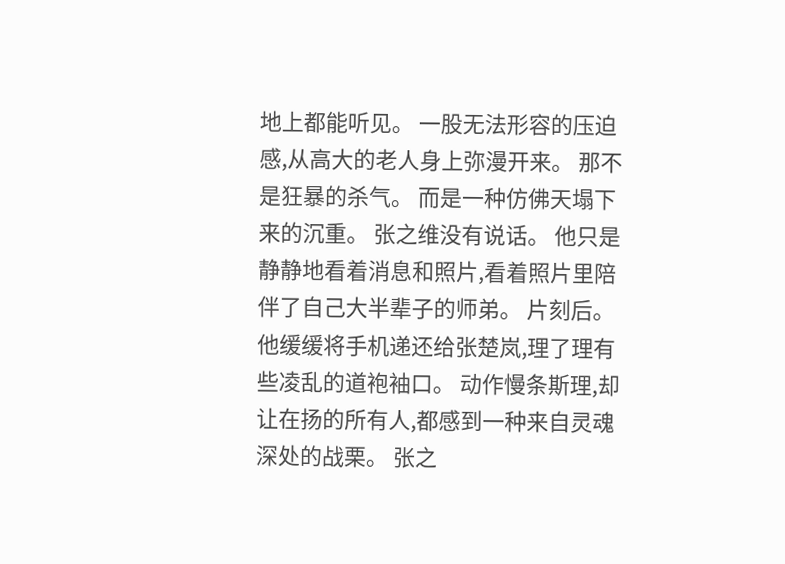地上都能听见。 一股无法形容的压迫感,从高大的老人身上弥漫开来。 那不是狂暴的杀气。 而是一种仿佛天塌下来的沉重。 张之维没有说话。 他只是静静地看着消息和照片,看着照片里陪伴了自己大半辈子的师弟。 片刻后。 他缓缓将手机递还给张楚岚,理了理有些凌乱的道袍袖口。 动作慢条斯理,却让在扬的所有人,都感到一种来自灵魂深处的战栗。 张之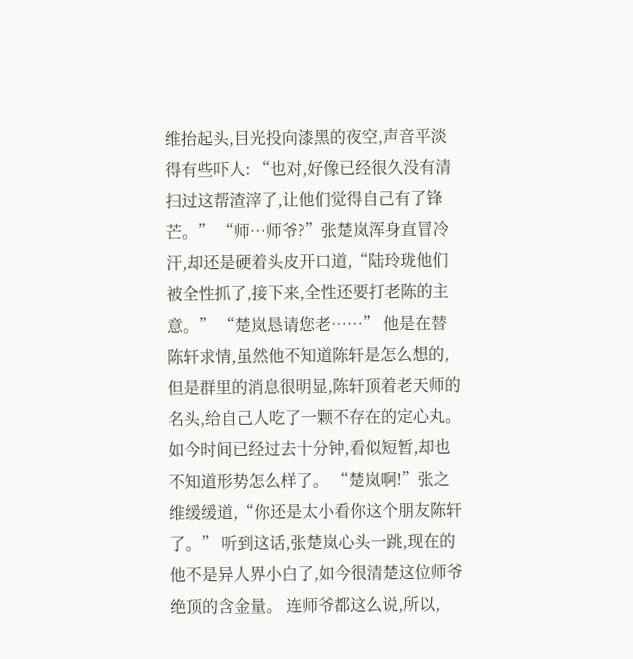维抬起头,目光投向漆黑的夜空,声音平淡得有些吓人: “也对,好像已经很久没有清扫过这帮渣滓了,让他们觉得自己有了锋芒。” “师…师爷?”张楚岚浑身直冒冷汗,却还是硬着头皮开口道,“陆玲珑他们被全性抓了,接下来,全性还要打老陈的主意。” “楚岚恳请您老……” 他是在替陈轩求情,虽然他不知道陈轩是怎么想的,但是群里的消息很明显,陈轩顶着老天师的名头,给自己人吃了一颗不存在的定心丸。 如今时间已经过去十分钟,看似短暂,却也不知道形势怎么样了。 “楚岚啊!”张之维缓缓道,“你还是太小看你这个朋友陈轩了。” 听到这话,张楚岚心头一跳,现在的他不是异人界小白了,如今很清楚这位师爷绝顶的含金量。 连师爷都这么说,所以,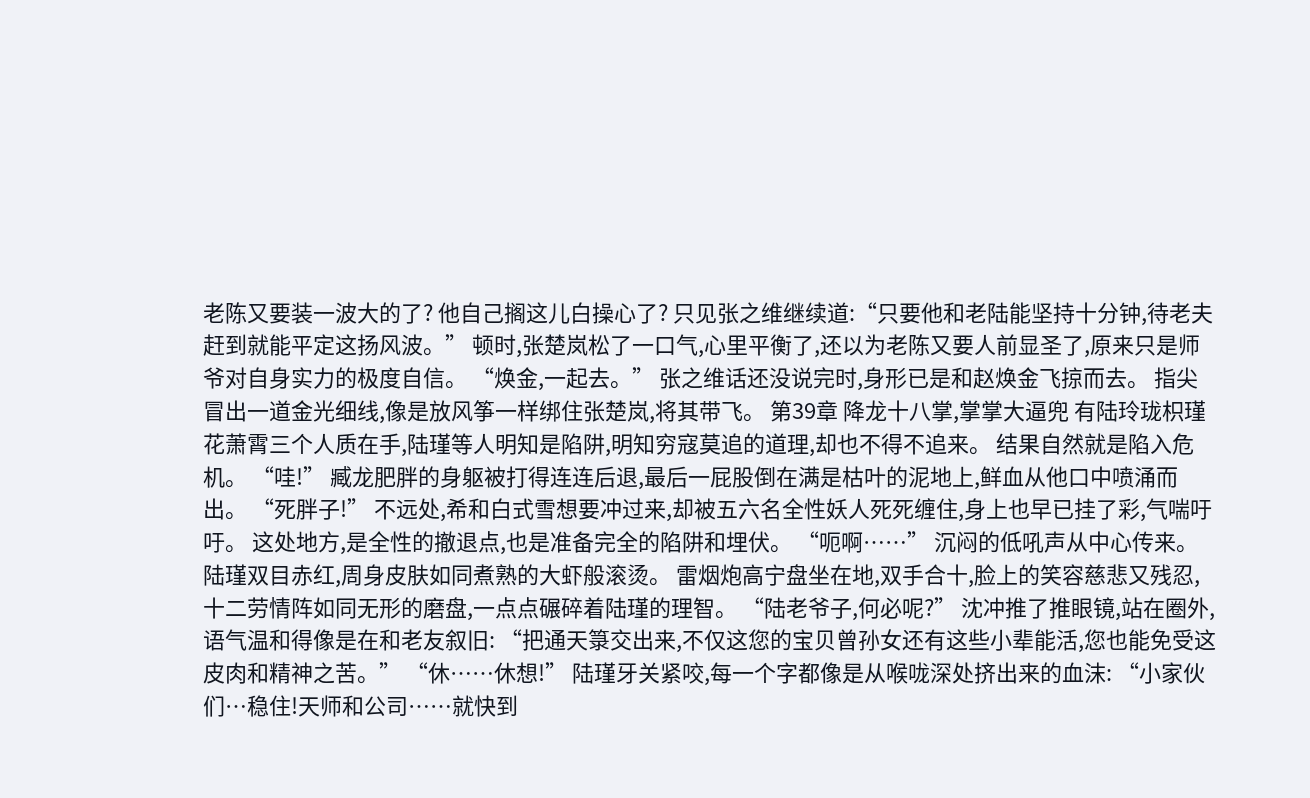老陈又要装一波大的了? 他自己搁这儿白操心了? 只见张之维继续道:“只要他和老陆能坚持十分钟,待老夫赶到就能平定这扬风波。” 顿时,张楚岚松了一口气,心里平衡了,还以为老陈又要人前显圣了,原来只是师爷对自身实力的极度自信。 “焕金,一起去。” 张之维话还没说完时,身形已是和赵焕金飞掠而去。 指尖冒出一道金光细线,像是放风筝一样绑住张楚岚,将其带飞。 第39章 降龙十八掌,掌掌大逼兜 有陆玲珑枳瑾花萧霄三个人质在手,陆瑾等人明知是陷阱,明知穷寇莫追的道理,却也不得不追来。 结果自然就是陷入危机。 “哇!” 臧龙肥胖的身躯被打得连连后退,最后一屁股倒在满是枯叶的泥地上,鲜血从他口中喷涌而出。 “死胖子!” 不远处,希和白式雪想要冲过来,却被五六名全性妖人死死缠住,身上也早已挂了彩,气喘吁吁。 这处地方,是全性的撤退点,也是准备完全的陷阱和埋伏。 “呃啊……” 沉闷的低吼声从中心传来。 陆瑾双目赤红,周身皮肤如同煮熟的大虾般滚烫。 雷烟炮高宁盘坐在地,双手合十,脸上的笑容慈悲又残忍,十二劳情阵如同无形的磨盘,一点点碾碎着陆瑾的理智。 “陆老爷子,何必呢?” 沈冲推了推眼镜,站在圈外,语气温和得像是在和老友叙旧: “把通天箓交出来,不仅这您的宝贝曾孙女还有这些小辈能活,您也能免受这皮肉和精神之苦。” “休……休想!” 陆瑾牙关紧咬,每一个字都像是从喉咙深处挤出来的血沫: “小家伙们…稳住!天师和公司……就快到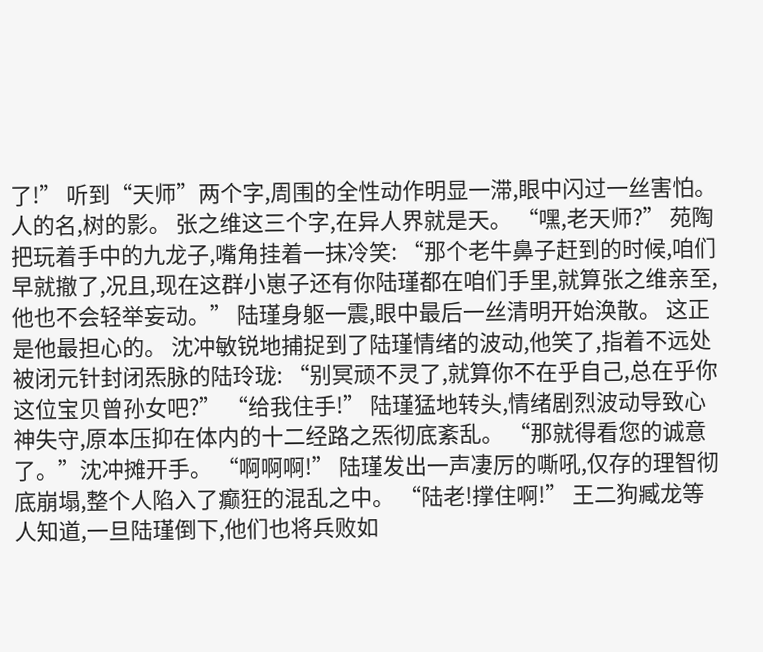了!” 听到“天师”两个字,周围的全性动作明显一滞,眼中闪过一丝害怕。 人的名,树的影。 张之维这三个字,在异人界就是天。 “嘿,老天师?” 苑陶把玩着手中的九龙子,嘴角挂着一抹冷笑: “那个老牛鼻子赶到的时候,咱们早就撤了,况且,现在这群小崽子还有你陆瑾都在咱们手里,就算张之维亲至,他也不会轻举妄动。” 陆瑾身躯一震,眼中最后一丝清明开始涣散。 这正是他最担心的。 沈冲敏锐地捕捉到了陆瑾情绪的波动,他笑了,指着不远处被闭元针封闭炁脉的陆玲珑: “别冥顽不灵了,就算你不在乎自己,总在乎你这位宝贝曾孙女吧?” “给我住手!” 陆瑾猛地转头,情绪剧烈波动导致心神失守,原本压抑在体内的十二经路之炁彻底紊乱。 “那就得看您的诚意了。”沈冲摊开手。 “啊啊啊!” 陆瑾发出一声凄厉的嘶吼,仅存的理智彻底崩塌,整个人陷入了癫狂的混乱之中。 “陆老!撑住啊!” 王二狗臧龙等人知道,一旦陆瑾倒下,他们也将兵败如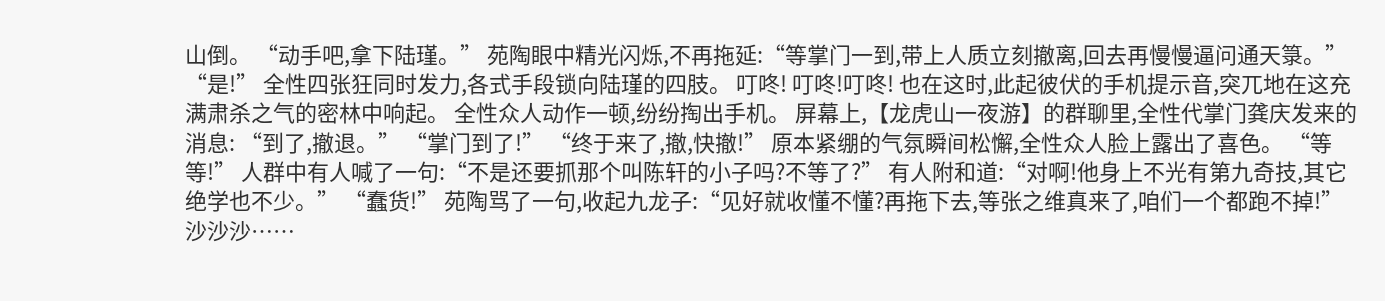山倒。 “动手吧,拿下陆瑾。” 苑陶眼中精光闪烁,不再拖延:“等掌门一到,带上人质立刻撤离,回去再慢慢逼问通天箓。” “是!” 全性四张狂同时发力,各式手段锁向陆瑾的四肢。 叮咚! 叮咚!叮咚! 也在这时,此起彼伏的手机提示音,突兀地在这充满肃杀之气的密林中响起。 全性众人动作一顿,纷纷掏出手机。 屏幕上,【龙虎山一夜游】的群聊里,全性代掌门龚庆发来的消息: “到了,撤退。” “掌门到了!” “终于来了,撤,快撤!” 原本紧绷的气氛瞬间松懈,全性众人脸上露出了喜色。 “等等!” 人群中有人喊了一句:“不是还要抓那个叫陈轩的小子吗?不等了?” 有人附和道:“对啊!他身上不光有第九奇技,其它绝学也不少。” “蠢货!” 苑陶骂了一句,收起九龙子:“见好就收懂不懂?再拖下去,等张之维真来了,咱们一个都跑不掉!” 沙沙沙……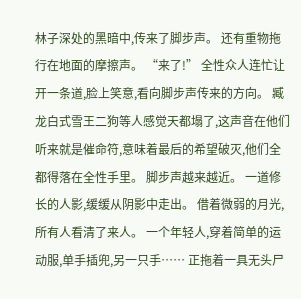林子深处的黑暗中,传来了脚步声。 还有重物拖行在地面的摩擦声。 “来了!” 全性众人连忙让开一条道,脸上笑意,看向脚步声传来的方向。 臧龙白式雪王二狗等人感觉天都塌了,这声音在他们听来就是催命符,意味着最后的希望破灭,他们全都得落在全性手里。 脚步声越来越近。 一道修长的人影,缓缓从阴影中走出。 借着微弱的月光,所有人看清了来人。 一个年轻人,穿着简单的运动服,单手插兜,另一只手…… 正拖着一具无头尸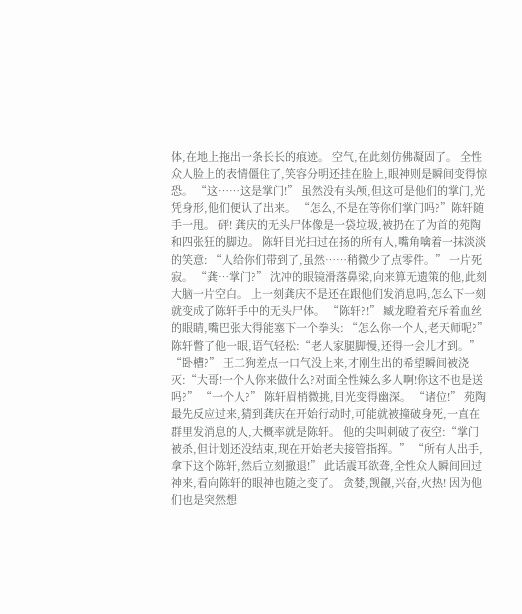体,在地上拖出一条长长的痕迹。 空气,在此刻仿佛凝固了。 全性众人脸上的表情僵住了,笑容分明还挂在脸上,眼神则是瞬间变得惊恐。 “这……这是掌门!” 虽然没有头颅,但这可是他们的掌门,光凭身形,他们便认了出来。 “怎么,不是在等你们掌门吗?”陈轩随手一甩。 砰! 龚庆的无头尸体像是一袋垃圾,被扔在了为首的苑陶和四张狂的脚边。 陈轩目光扫过在扬的所有人,嘴角噙着一抹淡淡的笑意: “人给你们带到了,虽然……稍微少了点零件。” 一片死寂。 “龚…掌门?” 沈冲的眼镜滑落鼻梁,向来算无遗策的他,此刻大脑一片空白。 上一刻龚庆不是还在跟他们发消息吗,怎么下一刻就变成了陈轩手中的无头尸体。 “陈轩?!” 臧龙瞪着充斥着血丝的眼睛,嘴巴张大得能塞下一个拳头: “怎么你一个人,老天师呢?” 陈轩瞥了他一眼,语气轻松:“老人家腿脚慢,还得一会儿才到。” “卧槽?” 王二狗差点一口气没上来,才刚生出的希望瞬间被浇灭:“大哥!一个人你来做什么?对面全性辣么多人啊!你这不也是送吗?” “一个人?” 陈轩眉梢微挑,目光变得幽深。 “诸位!” 苑陶最先反应过来,猜到龚庆在开始行动时,可能就被撞破身死,一直在群里发消息的人,大概率就是陈轩。 他的尖叫刺破了夜空:“掌门被杀,但计划还没结束,现在开始老夫接管指挥。” “所有人出手,拿下这个陈轩,然后立刻撤退!” 此话震耳欲聋,全性众人瞬间回过神来,看向陈轩的眼神也随之变了。 贪婪,觊觎,兴奋,火热! 因为他们也是突然想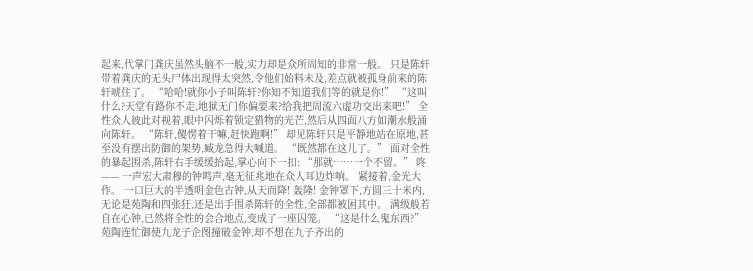起来,代掌门龚庆虽然头脑不一般,实力却是众所周知的非常一般。 只是陈轩带着龚庆的无头尸体出现得太突然,令他们始料未及,差点就被孤身前来的陈轩唬住了。 “哈哈!就你小子叫陈轩?你知不知道我们等的就是你!” “这叫什么?天堂有路你不走,地狱无门你偏要来?给我把周流六虚功交出来吧!” 全性众人彼此对视着,眼中闪烁着锁定猎物的光芒,然后从四面八方如潮水般涌向陈轩。 “陈轩,傻愣着干嘛,赶快跑啊!” 却见陈轩只是平静地站在原地,甚至没有摆出防御的架势,臧龙急得大喊道。 “既然都在这儿了。” 面对全性的暴起围杀,陈轩右手缓缓抬起,掌心向下一扣: “那就……一个不留。” 咚—— 一声宏大肃穆的钟鸣声,毫无征兆地在众人耳边炸响。 紧接着,金光大作。 一口巨大的半透明金色古钟,从天而降! 轰隆! 金钟罩下,方圆三十米内,无论是苑陶和四张狂,还是出手围杀陈轩的全性,全部都被困其中。 满级般若自在心钟,已然将全性的会合地点,变成了一座囚笼。 “这是什么鬼东西?” 苑陶连忙御使九龙子企图撞破金钟,却不想在九子齐出的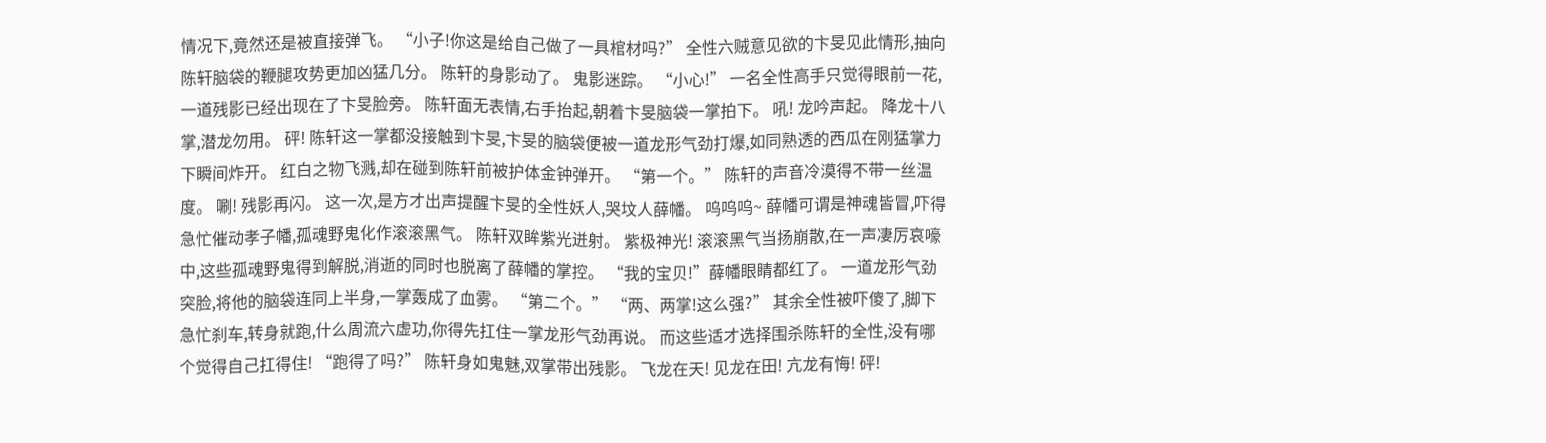情况下,竟然还是被直接弹飞。 “小子!你这是给自己做了一具棺材吗?” 全性六贼意见欲的卞旻见此情形,抽向陈轩脑袋的鞭腿攻势更加凶猛几分。 陈轩的身影动了。 鬼影迷踪。 “小心!” 一名全性高手只觉得眼前一花,一道残影已经出现在了卞旻脸旁。 陈轩面无表情,右手抬起,朝着卞旻脑袋一掌拍下。 吼! 龙吟声起。 降龙十八掌,潜龙勿用。 砰! 陈轩这一掌都没接触到卞旻,卞旻的脑袋便被一道龙形气劲打爆,如同熟透的西瓜在刚猛掌力下瞬间炸开。 红白之物飞溅,却在碰到陈轩前被护体金钟弹开。 “第一个。” 陈轩的声音冷漠得不带一丝温度。 唰! 残影再闪。 这一次,是方才出声提醒卞旻的全性妖人,哭坟人薛幡。 呜呜呜~ 薛幡可谓是神魂皆冒,吓得急忙催动孝子幡,孤魂野鬼化作滚滚黑气。 陈轩双眸紫光迸射。 紫极神光! 滚滚黑气当扬崩散,在一声凄厉哀嚎中,这些孤魂野鬼得到解脱,消逝的同时也脱离了薛幡的掌控。 “我的宝贝!”薛幡眼睛都红了。 一道龙形气劲突脸,将他的脑袋连同上半身,一掌轰成了血雾。 “第二个。” “两、两掌!这么强?” 其余全性被吓傻了,脚下急忙刹车,转身就跑,什么周流六虚功,你得先扛住一掌龙形气劲再说。 而这些适才选择围杀陈轩的全性,没有哪个觉得自己扛得住! “跑得了吗?” 陈轩身如鬼魅,双掌带出残影。 飞龙在天! 见龙在田! 亢龙有悔! 砰!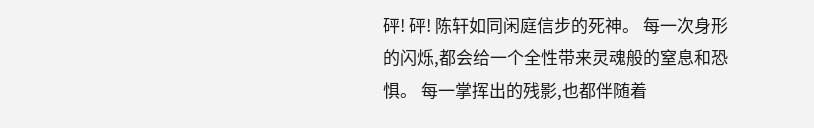砰! 砰! 陈轩如同闲庭信步的死神。 每一次身形的闪烁,都会给一个全性带来灵魂般的窒息和恐惧。 每一掌挥出的残影,也都伴随着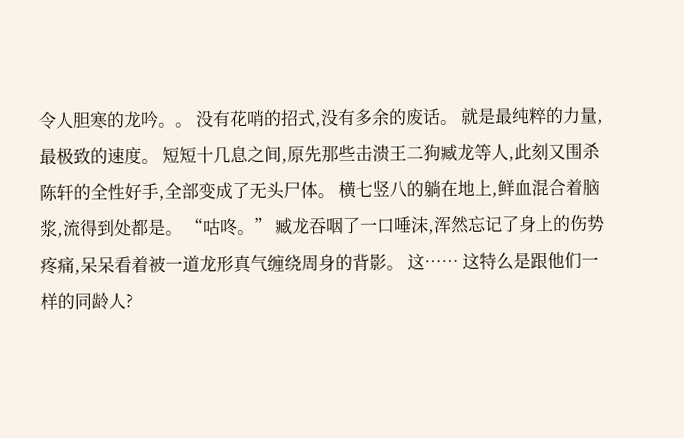令人胆寒的龙吟。。 没有花哨的招式,没有多余的废话。 就是最纯粹的力量,最极致的速度。 短短十几息之间,原先那些击溃王二狗臧龙等人,此刻又围杀陈轩的全性好手,全部变成了无头尸体。 横七竖八的躺在地上,鲜血混合着脑浆,流得到处都是。 “咕咚。” 臧龙吞咽了一口唾沫,浑然忘记了身上的伤势疼痛,呆呆看着被一道龙形真气缠绕周身的背影。 这…… 这特么是跟他们一样的同龄人?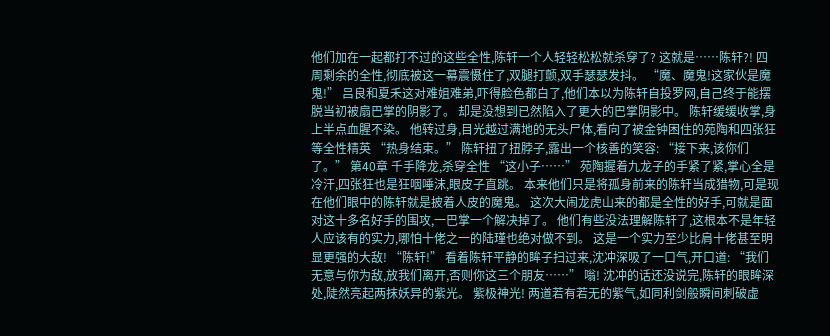他们加在一起都打不过的这些全性,陈轩一个人轻轻松松就杀穿了? 这就是……陈轩?! 四周剩余的全性,彻底被这一幕震慑住了,双腿打颤,双手瑟瑟发抖。 “魔、魔鬼!这家伙是魔鬼!” 吕良和夏禾这对难姐难弟,吓得脸色都白了,他们本以为陈轩自投罗网,自己终于能摆脱当初被扇巴掌的阴影了。 却是没想到已然陷入了更大的巴掌阴影中。 陈轩缓缓收掌,身上半点血腥不染。 他转过身,目光越过满地的无头尸体,看向了被金钟困住的苑陶和四张狂等全性精英 “热身结束。” 陈轩扭了扭脖子,露出一个核善的笑容: “接下来,该你们了。” 第40章 千手降龙,杀穿全性 “这小子……” 苑陶握着九龙子的手紧了紧,掌心全是冷汗,四张狂也是狂咽唾沫,眼皮子直跳。 本来他们只是将孤身前来的陈轩当成猎物,可是现在他们眼中的陈轩就是披着人皮的魔鬼。 这次大闹龙虎山来的都是全性的好手,可就是面对这十多名好手的围攻,一巴掌一个解决掉了。 他们有些没法理解陈轩了,这根本不是年轻人应该有的实力,哪怕十佬之一的陆瑾也绝对做不到。 这是一个实力至少比肩十佬甚至明显更强的大敌! “陈轩!” 看着陈轩平静的眸子扫过来,沈冲深吸了一口气,开口道: “我们无意与你为敌,放我们离开,否则你这三个朋友……” 嗡! 沈冲的话还没说完,陈轩的眼眸深处,陡然亮起两抹妖异的紫光。 紫极神光! 两道若有若无的紫气,如同利剑般瞬间刺破虚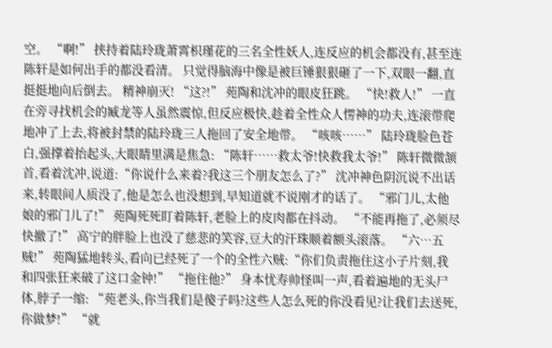空。 “啊!” 挟持着陆玲珑萧霄枳瑾花的三名全性妖人,连反应的机会都没有,甚至连陈轩是如何出手的都没看清。 只觉得脑海中像是被巨锤狠狠砸了一下,双眼一翻,直挺挺地向后倒去。 精神崩灭! “这?!” 苑陶和沈冲的眼皮狂跳。 “快!救人!” 一直在旁寻找机会的臧龙等人虽然震惊,但反应极快,趁着全性众人愣神的功夫,连滚带爬地冲了上去,将被封禁的陆玲珑三人拖回了安全地带。 “咳咳……” 陆玲珑脸色苍白,强撑着抬起头,大眼睛里满是焦急: “陈轩……救太爷!快救我太爷!” 陈轩微微颔首,看着沈冲,说道:“你说什么来着?我这三个朋友怎么了?” 沈冲神色阴沉说不出话来,转眼间人质没了,他是怎么也没想到,早知道就不说刚才的话了。 “邪门儿,太他娘的邪门儿了!” 苑陶死死盯着陈轩,老脸上的皮肉都在抖动。 “不能再拖了,必须尽快撤了!” 高宁的胖脸上也没了慈悲的笑容,豆大的汗珠顺着额头滚落。 “六…五贼!” 苑陶猛地转头,看向已经死了一个的全性六贼:“你们负责拖住这小子片刻,我和四张狂来破了这口金钟!” “拖住他?” 身本忧寿帅怪叫一声,看着遍地的无头尸体,脖子一缩: “苑老头,你当我们是傻子吗?这些人怎么死的你没看见?让我们去送死,你做梦!” “就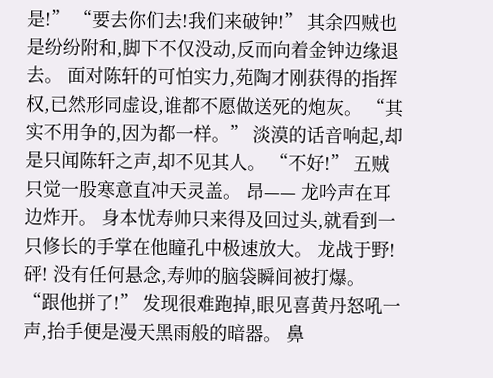是!” “要去你们去!我们来破钟!” 其余四贼也是纷纷附和,脚下不仅没动,反而向着金钟边缘退去。 面对陈轩的可怕实力,苑陶才刚获得的指挥权,已然形同虚设,谁都不愿做送死的炮灰。 “其实不用争的,因为都一样。” 淡漠的话音响起,却是只闻陈轩之声,却不见其人。 “不好!” 五贼只觉一股寒意直冲天灵盖。 昂—— 龙吟声在耳边炸开。 身本忧寿帅只来得及回过头,就看到一只修长的手掌在他瞳孔中极速放大。 龙战于野! 砰! 没有任何悬念,寿帅的脑袋瞬间被打爆。 “跟他拼了!” 发现很难跑掉,眼见喜黄丹怒吼一声,抬手便是漫天黑雨般的暗器。 鼻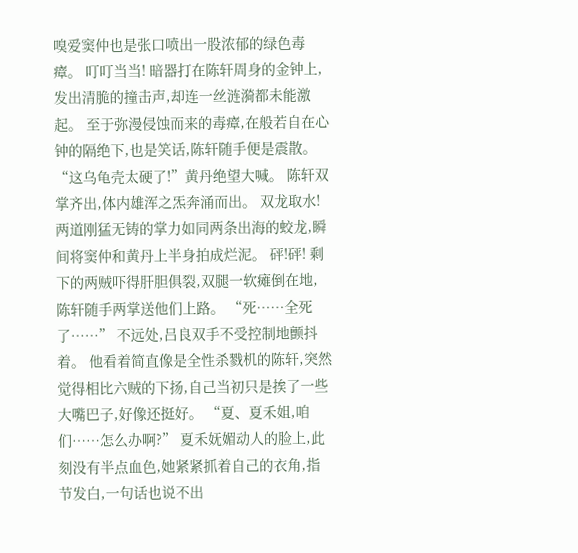嗅爱窦仲也是张口喷出一股浓郁的绿色毒瘴。 叮叮当当! 暗器打在陈轩周身的金钟上,发出清脆的撞击声,却连一丝涟漪都未能激起。 至于弥漫侵蚀而来的毒瘴,在般若自在心钟的隔绝下,也是笑话,陈轩随手便是震散。 “这乌龟壳太硬了!”黄丹绝望大喊。 陈轩双掌齐出,体内雄浑之炁奔涌而出。 双龙取水! 两道刚猛无铸的掌力如同两条出海的蛟龙,瞬间将窦仲和黄丹上半身拍成烂泥。 砰!砰! 剩下的两贼吓得肝胆俱裂,双腿一软瘫倒在地,陈轩随手两掌送他们上路。 “死……全死了……” 不远处,吕良双手不受控制地颤抖着。 他看着简直像是全性杀戮机的陈轩,突然觉得相比六贼的下扬,自己当初只是挨了一些大嘴巴子,好像还挺好。 “夏、夏禾姐,咱们……怎么办啊?” 夏禾妩媚动人的脸上,此刻没有半点血色,她紧紧抓着自己的衣角,指节发白,一句话也说不出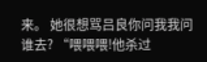来。 她很想骂吕良你问我我问谁去? “喂喂喂!他杀过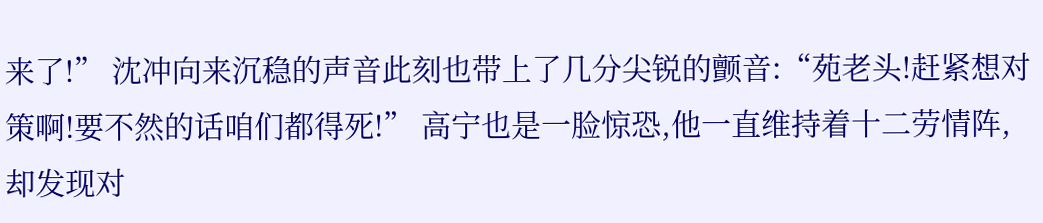来了!” 沈冲向来沉稳的声音此刻也带上了几分尖锐的颤音:“苑老头!赶紧想对策啊!要不然的话咱们都得死!” 高宁也是一脸惊恐,他一直维持着十二劳情阵,却发现对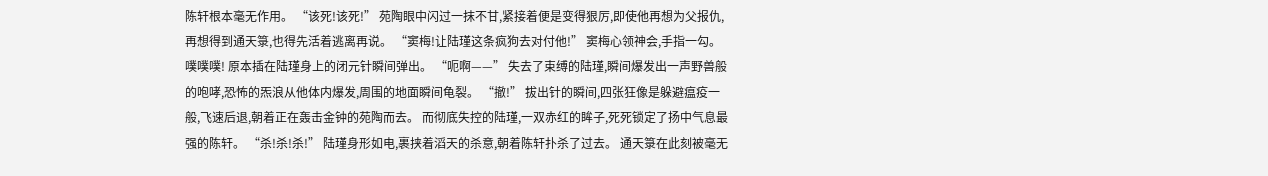陈轩根本毫无作用。 “该死!该死!” 苑陶眼中闪过一抹不甘,紧接着便是变得狠厉,即使他再想为父报仇,再想得到通天箓,也得先活着逃离再说。 “窦梅!让陆瑾这条疯狗去对付他!” 窦梅心领神会,手指一勾。 噗噗噗! 原本插在陆瑾身上的闭元针瞬间弹出。 “呃啊——” 失去了束缚的陆瑾,瞬间爆发出一声野兽般的咆哮,恐怖的炁浪从他体内爆发,周围的地面瞬间龟裂。 “撤!” 拔出针的瞬间,四张狂像是躲避瘟疫一般,飞速后退,朝着正在轰击金钟的苑陶而去。 而彻底失控的陆瑾,一双赤红的眸子,死死锁定了扬中气息最强的陈轩。 “杀!杀!杀!” 陆瑾身形如电,裹挟着滔天的杀意,朝着陈轩扑杀了过去。 通天箓在此刻被毫无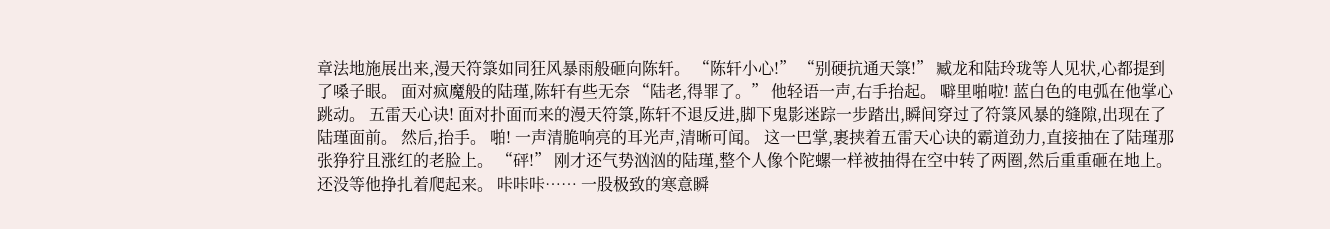章法地施展出来,漫天符箓如同狂风暴雨般砸向陈轩。 “陈轩小心!” “别硬抗通天箓!” 臧龙和陆玲珑等人见状,心都提到了嗓子眼。 面对疯魔般的陆瑾,陈轩有些无奈 “陆老,得罪了。” 他轻语一声,右手抬起。 噼里啪啦! 蓝白色的电弧在他掌心跳动。 五雷天心诀! 面对扑面而来的漫天符箓,陈轩不退反进,脚下鬼影迷踪一步踏出,瞬间穿过了符箓风暴的缝隙,出现在了陆瑾面前。 然后,抬手。 啪! 一声清脆响亮的耳光声,清晰可闻。 这一巴掌,裹挟着五雷天心诀的霸道劲力,直接抽在了陆瑾那张狰狞且涨红的老脸上。 “砰!” 刚才还气势汹汹的陆瑾,整个人像个陀螺一样被抽得在空中转了两圈,然后重重砸在地上。 还没等他挣扎着爬起来。 咔咔咔…… 一股极致的寒意瞬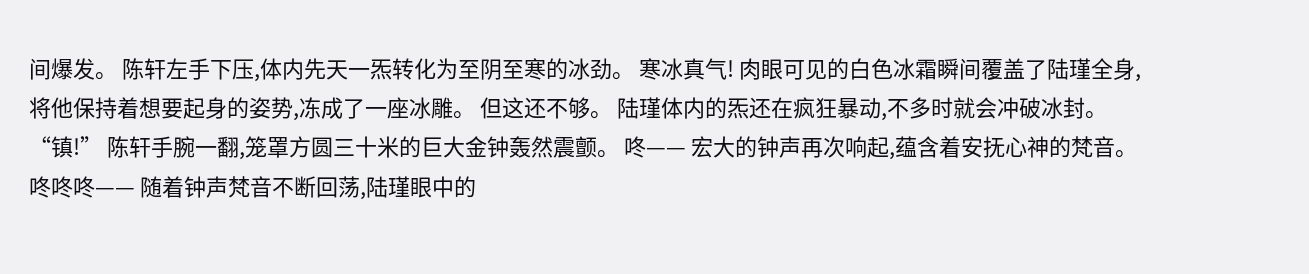间爆发。 陈轩左手下压,体内先天一炁转化为至阴至寒的冰劲。 寒冰真气! 肉眼可见的白色冰霜瞬间覆盖了陆瑾全身,将他保持着想要起身的姿势,冻成了一座冰雕。 但这还不够。 陆瑾体内的炁还在疯狂暴动,不多时就会冲破冰封。 “镇!” 陈轩手腕一翻,笼罩方圆三十米的巨大金钟轰然震颤。 咚—— 宏大的钟声再次响起,蕴含着安抚心神的梵音。 咚咚咚—— 随着钟声梵音不断回荡,陆瑾眼中的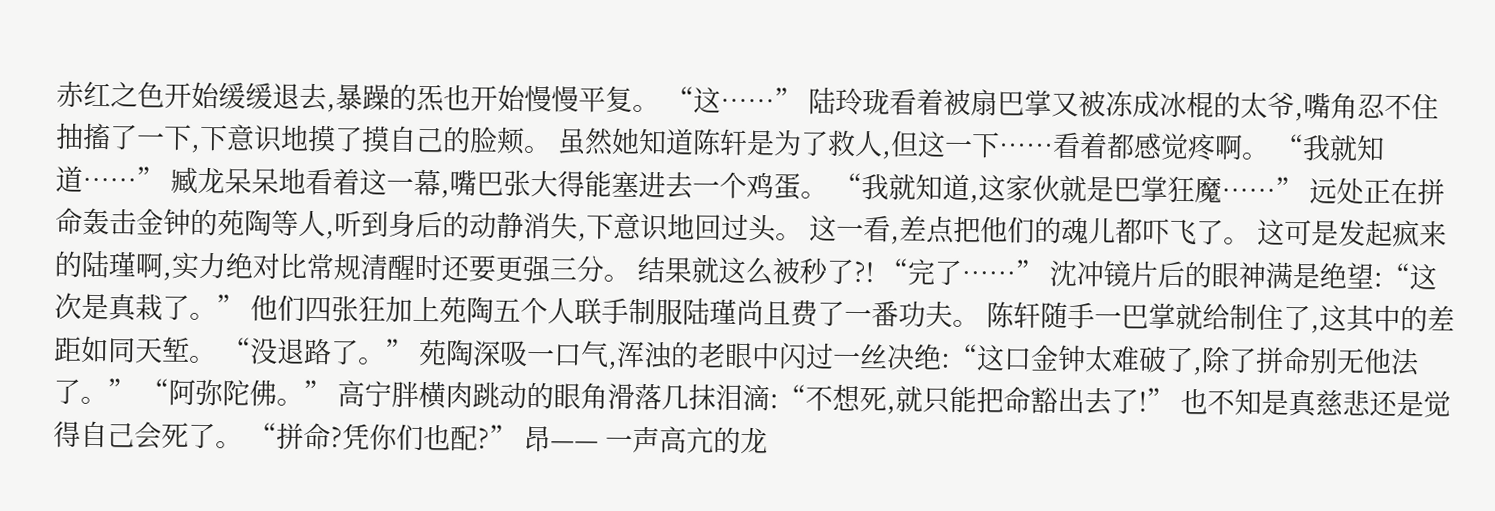赤红之色开始缓缓退去,暴躁的炁也开始慢慢平复。 “这……” 陆玲珑看着被扇巴掌又被冻成冰棍的太爷,嘴角忍不住抽搐了一下,下意识地摸了摸自己的脸颊。 虽然她知道陈轩是为了救人,但这一下……看着都感觉疼啊。 “我就知道……” 臧龙呆呆地看着这一幕,嘴巴张大得能塞进去一个鸡蛋。 “我就知道,这家伙就是巴掌狂魔……” 远处正在拼命轰击金钟的苑陶等人,听到身后的动静消失,下意识地回过头。 这一看,差点把他们的魂儿都吓飞了。 这可是发起疯来的陆瑾啊,实力绝对比常规清醒时还要更强三分。 结果就这么被秒了?! “完了……” 沈冲镜片后的眼神满是绝望:“这次是真栽了。” 他们四张狂加上苑陶五个人联手制服陆瑾尚且费了一番功夫。 陈轩随手一巴掌就给制住了,这其中的差距如同天堑。 “没退路了。” 苑陶深吸一口气,浑浊的老眼中闪过一丝决绝:“这口金钟太难破了,除了拼命别无他法了。” “阿弥陀佛。” 高宁胖横肉跳动的眼角滑落几抹泪滴:“不想死,就只能把命豁出去了!” 也不知是真慈悲还是觉得自己会死了。 “拼命?凭你们也配?” 昂—— 一声高亢的龙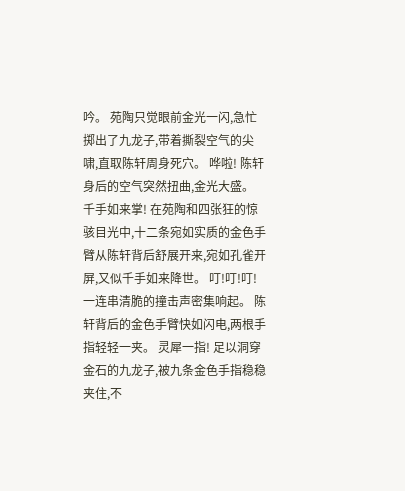吟。 苑陶只觉眼前金光一闪,急忙掷出了九龙子,带着撕裂空气的尖啸,直取陈轩周身死穴。 哗啦! 陈轩身后的空气突然扭曲,金光大盛。 千手如来掌! 在苑陶和四张狂的惊骇目光中,十二条宛如实质的金色手臂从陈轩背后舒展开来,宛如孔雀开屏,又似千手如来降世。 叮!叮!叮! 一连串清脆的撞击声密集响起。 陈轩背后的金色手臂快如闪电,两根手指轻轻一夹。 灵犀一指! 足以洞穿金石的九龙子,被九条金色手指稳稳夹住,不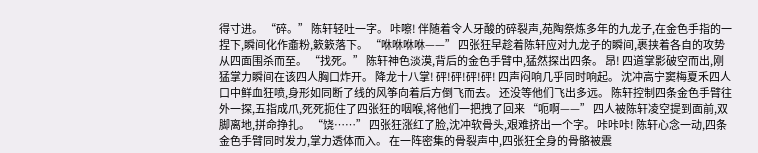得寸进。 “碎。” 陈轩轻吐一字。 咔嚓! 伴随着令人牙酸的碎裂声,苑陶祭炼多年的九龙子,在金色手指的一捏下,瞬间化作齑粉,簌簌落下。 “咻咻咻咻——” 四张狂早趁着陈轩应对九龙子的瞬间,裹挟着各自的攻势从四面围杀而至。 “找死。” 陈轩神色淡漠,背后的金色手臂中,猛然探出四条。 昂! 四道掌影破空而出,刚猛掌力瞬间在该四人胸口炸开。 降龙十八掌! 砰!砰!砰!砰! 四声闷响几乎同时响起。 沈冲高宁窦梅夏禾四人口中鲜血狂喷,身形如同断了线的风筝向着后方倒飞而去。 还没等他们飞出多远。 陈轩控制四条金色手臂往外一探,五指成爪,死死扼住了四张狂的咽喉,将他们一把拽了回来 “呃啊——” 四人被陈轩凌空提到面前,双脚离地,拼命挣扎。 “饶……” 四张狂涨红了脸,沈冲软骨头,艰难挤出一个字。 咔咔咔! 陈轩心念一动,四条金色手臂同时发力,掌力透体而入。 在一阵密集的骨裂声中,四张狂全身的骨骼被震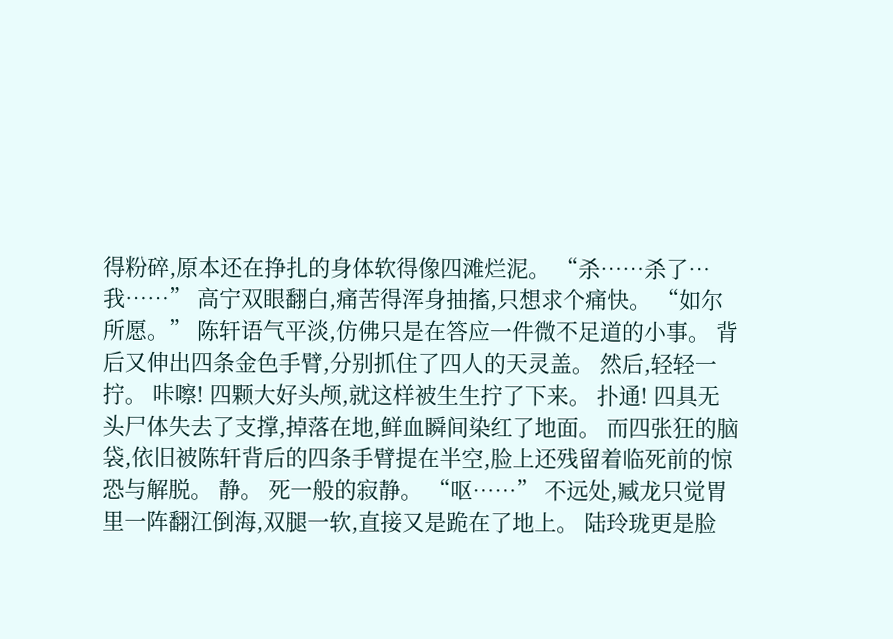得粉碎,原本还在挣扎的身体软得像四滩烂泥。 “杀……杀了…我……” 高宁双眼翻白,痛苦得浑身抽搐,只想求个痛快。 “如尔所愿。” 陈轩语气平淡,仿佛只是在答应一件微不足道的小事。 背后又伸出四条金色手臂,分别抓住了四人的天灵盖。 然后,轻轻一拧。 咔嚓! 四颗大好头颅,就这样被生生拧了下来。 扑通! 四具无头尸体失去了支撑,掉落在地,鲜血瞬间染红了地面。 而四张狂的脑袋,依旧被陈轩背后的四条手臂提在半空,脸上还残留着临死前的惊恐与解脱。 静。 死一般的寂静。 “呕……” 不远处,臧龙只觉胃里一阵翻江倒海,双腿一软,直接又是跪在了地上。 陆玲珑更是脸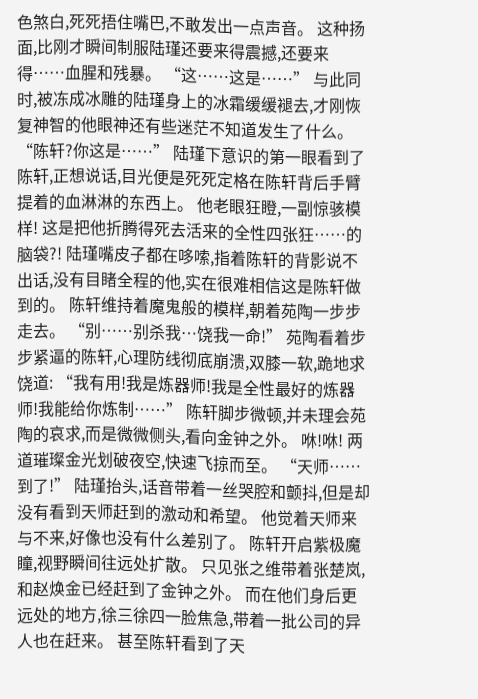色煞白,死死捂住嘴巴,不敢发出一点声音。 这种扬面,比刚才瞬间制服陆瑾还要来得震撼,还要来得……血腥和残暴。 “这……这是……” 与此同时,被冻成冰雕的陆瑾身上的冰霜缓缓褪去,才刚恢复神智的他眼神还有些迷茫不知道发生了什么。 “陈轩?你这是……” 陆瑾下意识的第一眼看到了陈轩,正想说话,目光便是死死定格在陈轩背后手臂提着的血淋淋的东西上。 他老眼狂瞪,一副惊骇模样! 这是把他折腾得死去活来的全性四张狂……的脑袋?! 陆瑾嘴皮子都在哆嗦,指着陈轩的背影说不出话,没有目睹全程的他,实在很难相信这是陈轩做到的。 陈轩维持着魔鬼般的模样,朝着苑陶一步步走去。 “别……别杀我…饶我一命!” 苑陶看着步步紧逼的陈轩,心理防线彻底崩溃,双膝一软,跪地求饶道: “我有用!我是炼器师!我是全性最好的炼器师!我能给你炼制……” 陈轩脚步微顿,并未理会苑陶的哀求,而是微微侧头,看向金钟之外。 咻!咻! 两道璀璨金光划破夜空,快速飞掠而至。 “天师……到了!” 陆瑾抬头,话音带着一丝哭腔和颤抖,但是却没有看到天师赶到的激动和希望。 他觉着天师来与不来,好像也没有什么差别了。 陈轩开启紫极魔瞳,视野瞬间往远处扩散。 只见张之维带着张楚岚,和赵焕金已经赶到了金钟之外。 而在他们身后更远处的地方,徐三徐四一脸焦急,带着一批公司的异人也在赶来。 甚至陈轩看到了天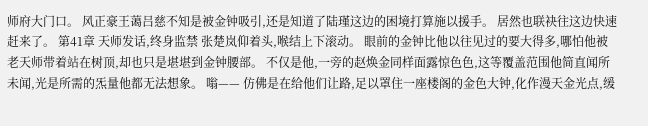师府大门口。 风正豪王蔼吕慈不知是被金钟吸引,还是知道了陆瑾这边的困境打算施以援手。 居然也联袂往这边快速赶来了。 第41章 天师发话,终身监禁 张楚岚仰着头,喉结上下滚动。 眼前的金钟比他以往见过的要大得多,哪怕他被老天师带着站在树顶,却也只是堪堪到金钟腰部。 不仅是他,一旁的赵焕金同样面露惊色色,这等覆盖范围他简直闻所未闻,光是所需的炁量他都无法想象。 嗡—— 仿佛是在给他们让路,足以罩住一座楼阁的金色大钟,化作漫天金光点,缓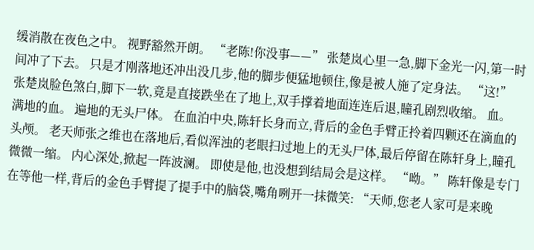缓消散在夜色之中。 视野豁然开朗。 “老陈!你没事——” 张楚岚心里一急,脚下金光一闪,第一时间冲了下去。 只是才刚落地还冲出没几步,他的脚步便猛地顿住,像是被人施了定身法。 “这!” 张楚岚脸色煞白,脚下一软,竟是直接跌坐在了地上,双手撑着地面连连后退,瞳孔剧烈收缩。 血。 满地的血。 遍地的无头尸体。 在血泊中央,陈轩长身而立,背后的金色手臂正拎着四颗还在滴血的头颅。 老天师张之维也在落地后,看似浑浊的老眼扫过地上的无头尸体,最后停留在陈轩身上,瞳孔微微一缩。 内心深处,掀起一阵波澜。 即使是他,也没想到结局会是这样。 “呦。” 陈轩像是专门在等他一样,背后的金色手臂提了提手中的脑袋,嘴角咧开一抹微笑: “天师,您老人家可是来晚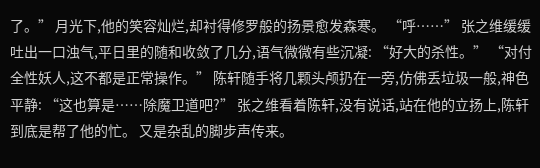了。” 月光下,他的笑容灿烂,却衬得修罗般的扬景愈发森寒。 “呼……” 张之维缓缓吐出一口浊气,平日里的随和收敛了几分,语气微微有些沉凝: “好大的杀性。” “对付全性妖人,这不都是正常操作。” 陈轩随手将几颗头颅扔在一旁,仿佛丢垃圾一般,神色平静: “这也算是……除魔卫道吧?” 张之维看着陈轩,没有说话,站在他的立扬上,陈轩到底是帮了他的忙。 又是杂乱的脚步声传来。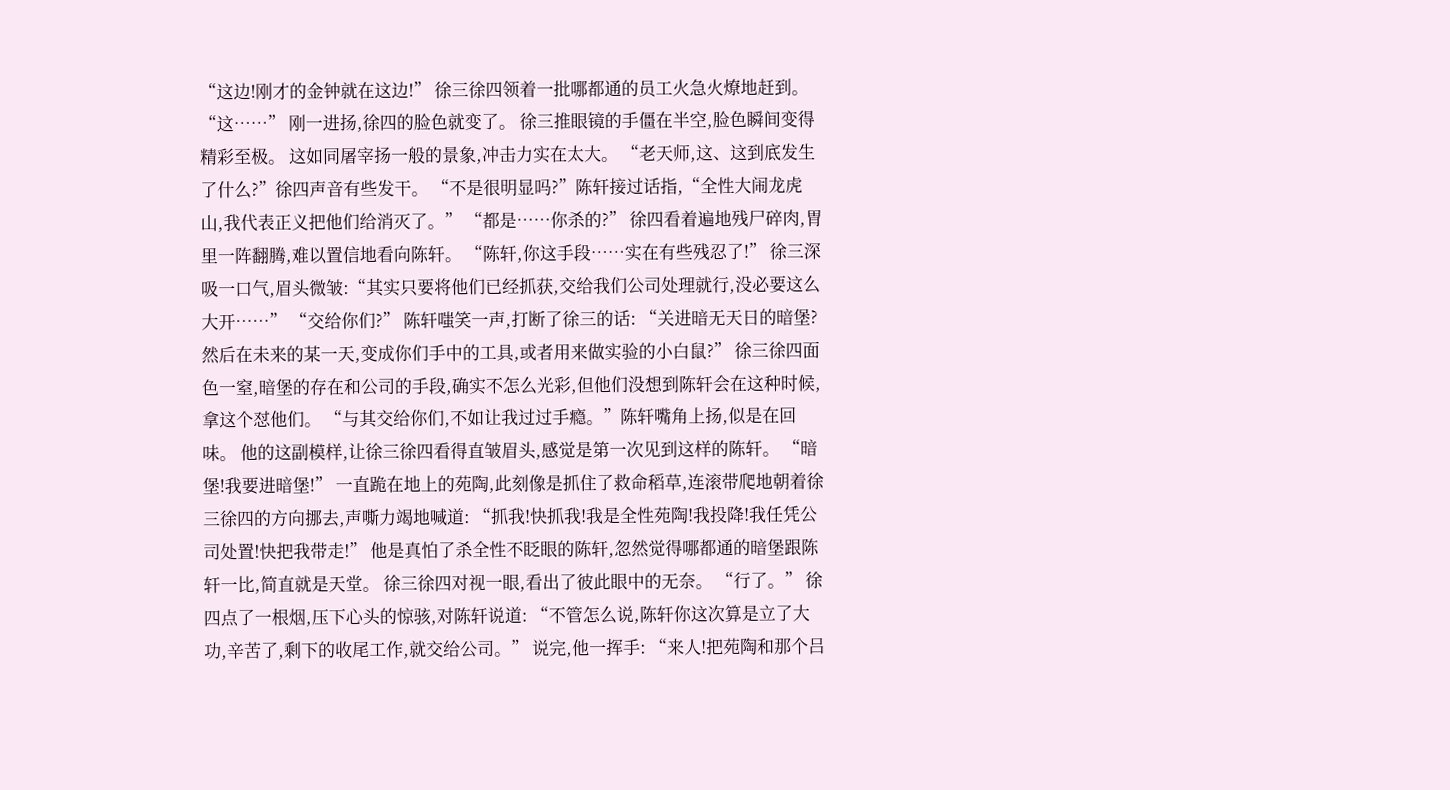“这边!刚才的金钟就在这边!” 徐三徐四领着一批哪都通的员工火急火燎地赶到。 “这……” 刚一进扬,徐四的脸色就变了。 徐三推眼镜的手僵在半空,脸色瞬间变得精彩至极。 这如同屠宰扬一般的景象,冲击力实在太大。 “老天师,这、这到底发生了什么?”徐四声音有些发干。 “不是很明显吗?”陈轩接过话指,“全性大闹龙虎山,我代表正义把他们给消灭了。” “都是……你杀的?” 徐四看着遍地残尸碎肉,胃里一阵翻腾,难以置信地看向陈轩。 “陈轩,你这手段……实在有些残忍了!” 徐三深吸一口气,眉头微皱:“其实只要将他们已经抓获,交给我们公司处理就行,没必要这么大开……” “交给你们?” 陈轩嗤笑一声,打断了徐三的话: “关进暗无天日的暗堡?然后在未来的某一天,变成你们手中的工具,或者用来做实验的小白鼠?” 徐三徐四面色一窒,暗堡的存在和公司的手段,确实不怎么光彩,但他们没想到陈轩会在这种时候,拿这个怼他们。 “与其交给你们,不如让我过过手瘾。”陈轩嘴角上扬,似是在回味。 他的这副模样,让徐三徐四看得直皱眉头,感觉是第一次见到这样的陈轩。 “暗堡!我要进暗堡!” 一直跪在地上的苑陶,此刻像是抓住了救命稻草,连滚带爬地朝着徐三徐四的方向挪去,声嘶力竭地喊道: “抓我!快抓我!我是全性苑陶!我投降!我任凭公司处置!快把我带走!” 他是真怕了杀全性不眨眼的陈轩,忽然觉得哪都通的暗堡跟陈轩一比,简直就是天堂。 徐三徐四对视一眼,看出了彼此眼中的无奈。 “行了。” 徐四点了一根烟,压下心头的惊骇,对陈轩说道: “不管怎么说,陈轩你这次算是立了大功,辛苦了,剩下的收尾工作,就交给公司。” 说完,他一挥手: “来人!把苑陶和那个吕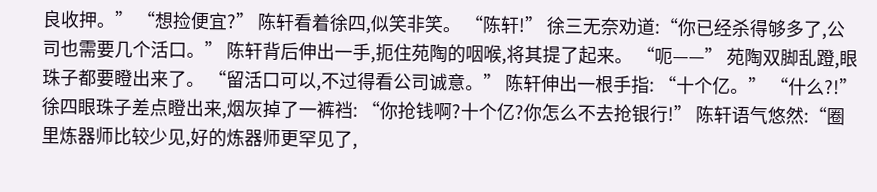良收押。” “想捡便宜?” 陈轩看着徐四,似笑非笑。 “陈轩!” 徐三无奈劝道:“你已经杀得够多了,公司也需要几个活口。” 陈轩背后伸出一手,扼住苑陶的咽喉,将其提了起来。 “呃——” 苑陶双脚乱蹬,眼珠子都要瞪出来了。 “留活口可以,不过得看公司诚意。” 陈轩伸出一根手指: “十个亿。” “什么?!” 徐四眼珠子差点瞪出来,烟灰掉了一裤裆: “你抢钱啊?十个亿?你怎么不去抢银行!” 陈轩语气悠然:“圈里炼器师比较少见,好的炼器师更罕见了,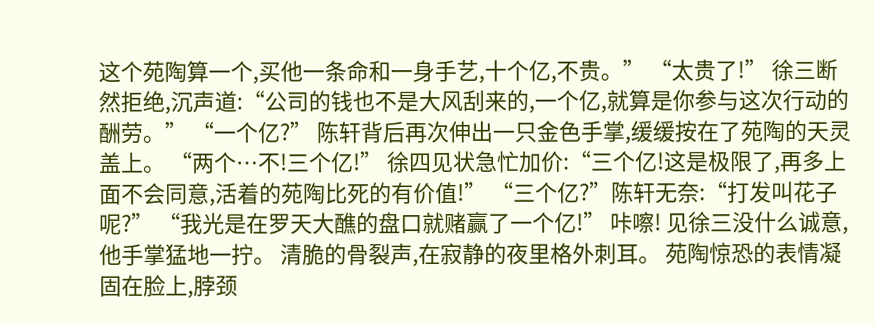这个苑陶算一个,买他一条命和一身手艺,十个亿,不贵。” “太贵了!” 徐三断然拒绝,沉声道:“公司的钱也不是大风刮来的,一个亿,就算是你参与这次行动的酬劳。” “一个亿?” 陈轩背后再次伸出一只金色手掌,缓缓按在了苑陶的天灵盖上。 “两个…不!三个亿!” 徐四见状急忙加价:“三个亿!这是极限了,再多上面不会同意,活着的苑陶比死的有价值!” “三个亿?”陈轩无奈:“打发叫花子呢?” “我光是在罗天大醮的盘口就赌赢了一个亿!” 咔嚓! 见徐三没什么诚意,他手掌猛地一拧。 清脆的骨裂声,在寂静的夜里格外刺耳。 苑陶惊恐的表情凝固在脸上,脖颈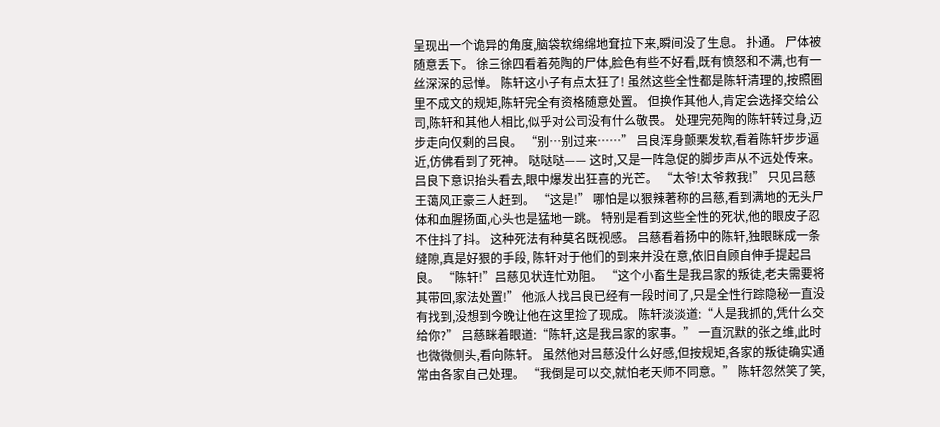呈现出一个诡异的角度,脑袋软绵绵地耷拉下来,瞬间没了生息。 扑通。 尸体被随意丢下。 徐三徐四看着苑陶的尸体,脸色有些不好看,既有愤怒和不满,也有一丝深深的忌惮。 陈轩这小子有点太狂了! 虽然这些全性都是陈轩清理的,按照圈里不成文的规矩,陈轩完全有资格随意处置。 但换作其他人,肯定会选择交给公司,陈轩和其他人相比,似乎对公司没有什么敬畏。 处理完苑陶的陈轩转过身,迈步走向仅剩的吕良。 “别…别过来……” 吕良浑身颤栗发软,看着陈轩步步逼近,仿佛看到了死神。 哒哒哒—— 这时,又是一阵急促的脚步声从不远处传来。 吕良下意识抬头看去,眼中爆发出狂喜的光芒。 “太爷!太爷救我!” 只见吕慈王蔼风正豪三人赶到。 “这是!” 哪怕是以狠辣著称的吕慈,看到满地的无头尸体和血腥扬面,心头也是猛地一跳。 特别是看到这些全性的死状,他的眼皮子忍不住抖了抖。 这种死法有种莫名既视感。 吕慈看着扬中的陈轩,独眼眯成一条缝隙,真是好狠的手段, 陈轩对于他们的到来并没在意,依旧自顾自伸手提起吕良。 “陈轩!”吕慈见状连忙劝阻。 “这个小畜生是我吕家的叛徒,老夫需要将其带回,家法处置!” 他派人找吕良已经有一段时间了,只是全性行踪隐秘一直没有找到,没想到今晚让他在这里捡了现成。 陈轩淡淡道:“人是我抓的,凭什么交给你?” 吕慈眯着眼道:“陈轩,这是我吕家的家事。” 一直沉默的张之维,此时也微微侧头,看向陈轩。 虽然他对吕慈没什么好感,但按规矩,各家的叛徒确实通常由各家自己处理。 “我倒是可以交,就怕老天师不同意。” 陈轩忽然笑了笑,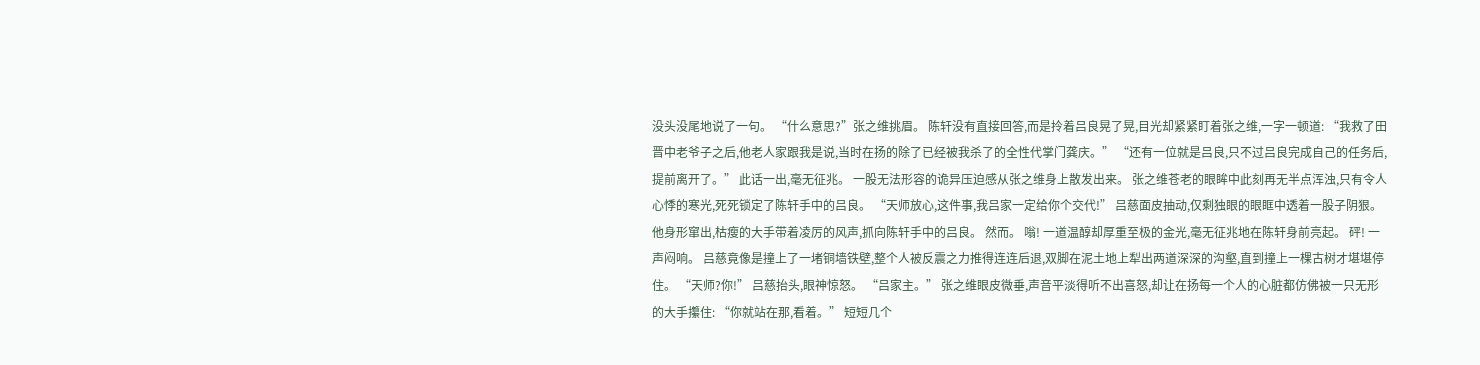没头没尾地说了一句。 “什么意思?”张之维挑眉。 陈轩没有直接回答,而是拎着吕良晃了晃,目光却紧紧盯着张之维,一字一顿道: “我救了田晋中老爷子之后,他老人家跟我是说,当时在扬的除了已经被我杀了的全性代掌门龚庆。” “还有一位就是吕良,只不过吕良完成自己的任务后,提前离开了。” 此话一出,毫无征兆。 一股无法形容的诡异压迫感从张之维身上散发出来。 张之维苍老的眼眸中此刻再无半点浑浊,只有令人心悸的寒光,死死锁定了陈轩手中的吕良。 “天师放心,这件事,我吕家一定给你个交代!” 吕慈面皮抽动,仅剩独眼的眼眶中透着一股子阴狠。 他身形窜出,枯瘦的大手带着凌厉的风声,抓向陈轩手中的吕良。 然而。 嗡! 一道温醇却厚重至极的金光,毫无征兆地在陈轩身前亮起。 砰! 一声闷响。 吕慈竟像是撞上了一堵铜墙铁壁,整个人被反震之力推得连连后退,双脚在泥土地上犁出两道深深的沟壑,直到撞上一棵古树才堪堪停住。 “天师?你!” 吕慈抬头,眼神惊怒。 “吕家主。” 张之维眼皮微垂,声音平淡得听不出喜怒,却让在扬每一个人的心脏都仿佛被一只无形的大手攥住: “你就站在那,看着。” 短短几个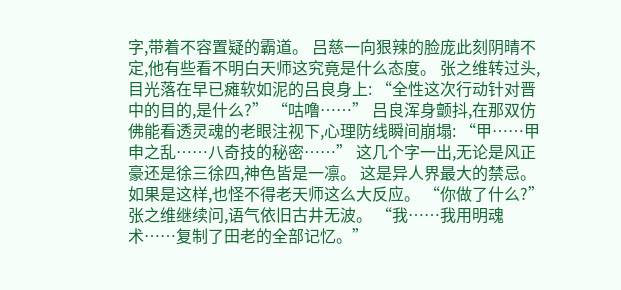字,带着不容置疑的霸道。 吕慈一向狠辣的脸庞此刻阴晴不定,他有些看不明白天师这究竟是什么态度。 张之维转过头,目光落在早已瘫软如泥的吕良身上: “全性这次行动针对晋中的目的,是什么?” “咕噜……” 吕良浑身颤抖,在那双仿佛能看透灵魂的老眼注视下,心理防线瞬间崩塌: “甲……甲申之乱……八奇技的秘密……” 这几个字一出,无论是风正豪还是徐三徐四,神色皆是一凛。 这是异人界最大的禁忌。 如果是这样,也怪不得老天师这么大反应。 “你做了什么?”张之维继续问,语气依旧古井无波。 “我……我用明魂术……复制了田老的全部记忆。”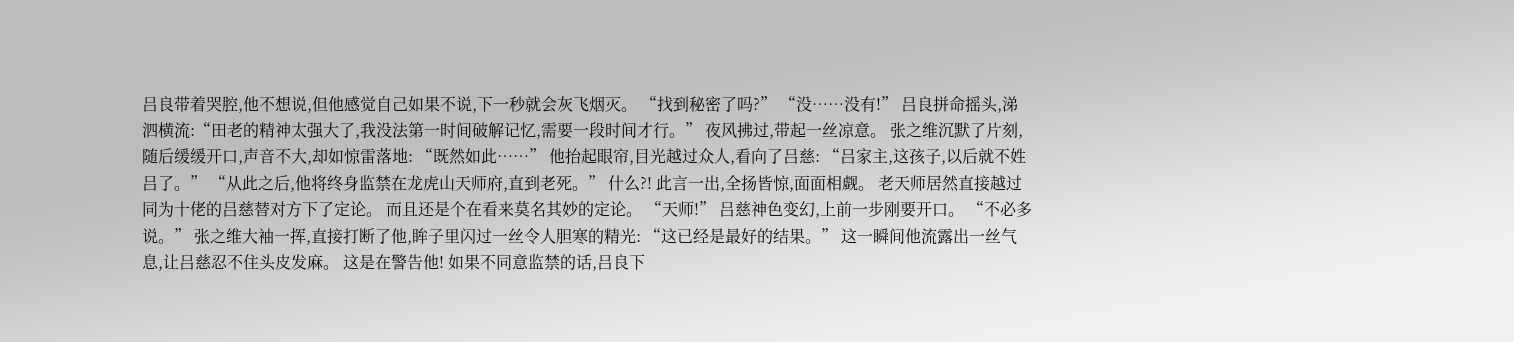吕良带着哭腔,他不想说,但他感觉自己如果不说,下一秒就会灰飞烟灭。 “找到秘密了吗?” “没……没有!” 吕良拼命摇头,涕泗横流:“田老的精神太强大了,我没法第一时间破解记忆,需要一段时间才行。” 夜风拂过,带起一丝凉意。 张之维沉默了片刻,随后缓缓开口,声音不大,却如惊雷落地: “既然如此……” 他抬起眼帘,目光越过众人,看向了吕慈: “吕家主,这孩子,以后就不姓吕了。” “从此之后,他将终身监禁在龙虎山天师府,直到老死。” 什么?! 此言一出,全扬皆惊,面面相觑。 老天师居然直接越过同为十佬的吕慈替对方下了定论。 而且还是个在看来莫名其妙的定论。 “天师!” 吕慈神色变幻,上前一步刚要开口。 “不必多说。” 张之维大袖一挥,直接打断了他,眸子里闪过一丝令人胆寒的精光: “这已经是最好的结果。” 这一瞬间他流露出一丝气息,让吕慈忍不住头皮发麻。 这是在警告他! 如果不同意监禁的话,吕良下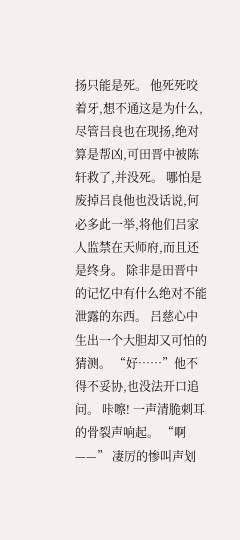扬只能是死。 他死死咬着牙,想不通这是为什么,尽管吕良也在现扬,绝对算是帮凶,可田晋中被陈轩救了,并没死。 哪怕是废掉吕良他也没话说,何必多此一举,将他们吕家人监禁在天师府,而且还是终身。 除非是田晋中的记忆中有什么绝对不能泄露的东西。 吕慈心中生出一个大胆却又可怕的猜测。 “好……”他不得不妥协,也没法开口追问。 咔嚓! 一声清脆刺耳的骨裂声响起。 “啊——” 凄厉的惨叫声划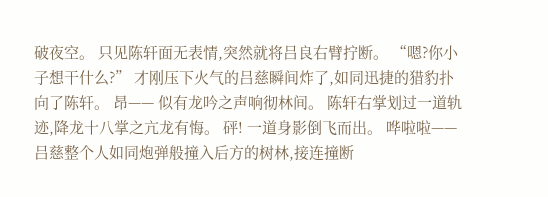破夜空。 只见陈轩面无表情,突然就将吕良右臂拧断。 “嗯?你小子想干什么?” 才刚压下火气的吕慈瞬间炸了,如同迅捷的猎豹扑向了陈轩。 昂—— 似有龙吟之声响彻林间。 陈轩右掌划过一道轨迹,降龙十八掌之亢龙有悔。 砰! 一道身影倒飞而出。 哗啦啦—— 吕慈整个人如同炮弹般撞入后方的树林,接连撞断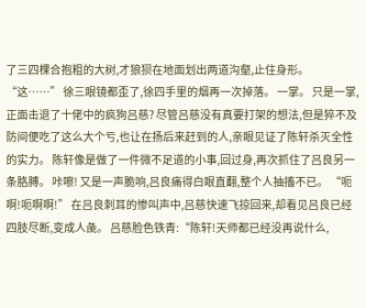了三四棵合抱粗的大树,才狼狈在地面划出两道沟壑,止住身形。 “这……” 徐三眼镜都歪了,徐四手里的烟再一次掉落。 一掌。 只是一掌,正面击退了十佬中的疯狗吕慈? 尽管吕慈没有真要打架的想法,但是猝不及防间便吃了这么大个亏,也让在扬后来赶到的人,亲眼见证了陈轩杀灭全性的实力。 陈轩像是做了一件微不足道的小事,回过身,再次抓住了吕良另一条胳膊。 咔嚓! 又是一声脆响,吕良痛得白眼直翻,整个人抽搐不已。 “呃啊!呃啊啊!” 在吕良刺耳的惨叫声中,吕慈快速飞掠回来,却看见吕良已经四肢尽断,变成人彘。 吕慈脸色铁青:“陈轩!天师都已经没再说什么,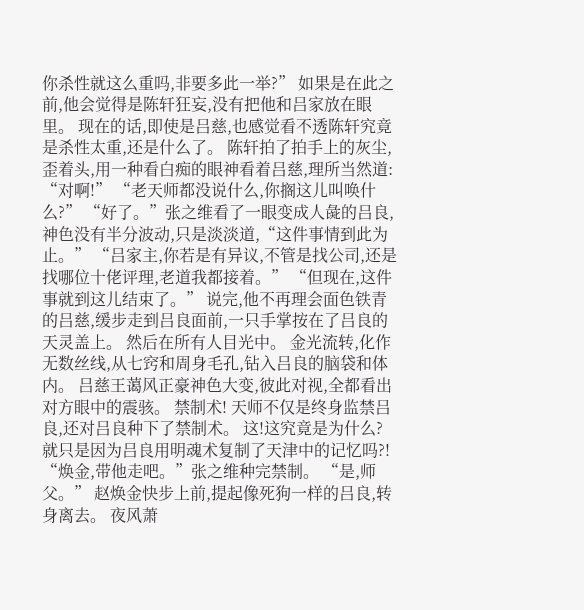你杀性就这么重吗,非要多此一举?” 如果是在此之前,他会觉得是陈轩狂妄,没有把他和吕家放在眼里。 现在的话,即使是吕慈,也感觉看不透陈轩究竟是杀性太重,还是什么了。 陈轩拍了拍手上的灰尘,歪着头,用一种看白痴的眼神看着吕慈,理所当然道: “对啊!” “老天师都没说什么,你搁这儿叫唤什么?” “好了。”张之维看了一眼变成人彘的吕良,神色没有半分波动,只是淡淡道,“这件事情到此为止。” “吕家主,你若是有异议,不管是找公司,还是找哪位十佬评理,老道我都接着。” “但现在,这件事就到这儿结束了。” 说完,他不再理会面色铁青的吕慈,缓步走到吕良面前,一只手掌按在了吕良的天灵盖上。 然后在所有人目光中。 金光流转,化作无数丝线,从七窍和周身毛孔,钻入吕良的脑袋和体内。 吕慈王蔼风正豪神色大变,彼此对视,全都看出对方眼中的震骇。 禁制术! 天师不仅是终身监禁吕良,还对吕良种下了禁制术。 这!这究竟是为什么? 就只是因为吕良用明魂术复制了天津中的记忆吗?! “焕金,带他走吧。”张之维种完禁制。 “是,师父。” 赵焕金快步上前,提起像死狗一样的吕良,转身离去。 夜风萧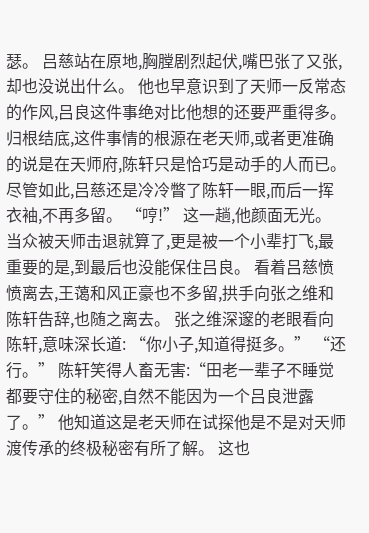瑟。 吕慈站在原地,胸膛剧烈起伏,嘴巴张了又张,却也没说出什么。 他也早意识到了天师一反常态的作风,吕良这件事绝对比他想的还要严重得多。 归根结底,这件事情的根源在老天师,或者更准确的说是在天师府,陈轩只是恰巧是动手的人而已。 尽管如此,吕慈还是冷冷瞥了陈轩一眼,而后一挥衣袖,不再多留。 “哼!” 这一趟,他颜面无光。 当众被天师击退就算了,更是被一个小辈打飞,最重要的是,到最后也没能保住吕良。 看着吕慈愤愤离去,王蔼和风正豪也不多留,拱手向张之维和陈轩告辞,也随之离去。 张之维深邃的老眼看向陈轩,意味深长道: “你小子,知道得挺多。” “还行。” 陈轩笑得人畜无害:“田老一辈子不睡觉都要守住的秘密,自然不能因为一个吕良泄露了。” 他知道这是老天师在试探他是不是对天师渡传承的终极秘密有所了解。 这也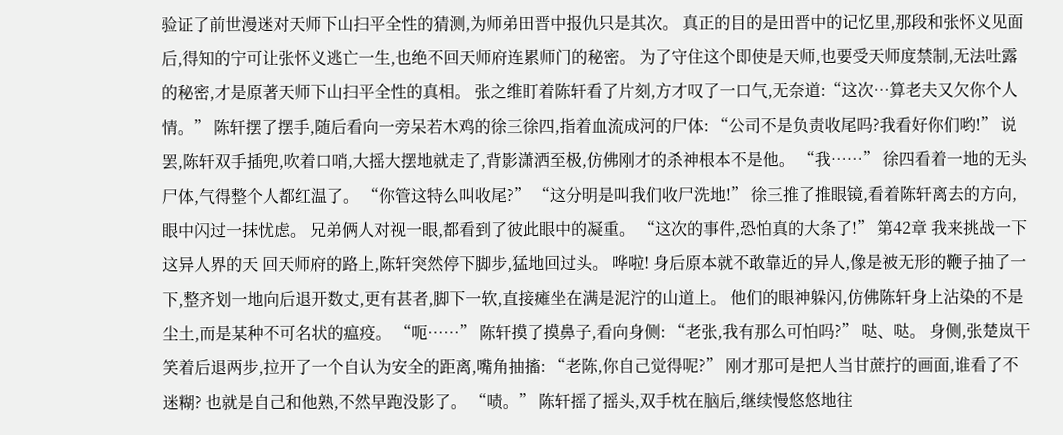验证了前世漫迷对天师下山扫平全性的猜测,为师弟田晋中报仇只是其次。 真正的目的是田晋中的记忆里,那段和张怀义见面后,得知的宁可让张怀义逃亡一生,也绝不回天师府连累师门的秘密。 为了守住这个即使是天师,也要受天师度禁制,无法吐露的秘密,才是原著天师下山扫平全性的真相。 张之维盯着陈轩看了片刻,方才叹了一口气,无奈道:“这次…算老夫又欠你个人情。” 陈轩摆了摆手,随后看向一旁呆若木鸡的徐三徐四,指着血流成河的尸体: “公司不是负责收尾吗?我看好你们哟!” 说罢,陈轩双手插兜,吹着口哨,大摇大摆地就走了,背影潇洒至极,仿佛刚才的杀神根本不是他。 “我……” 徐四看着一地的无头尸体,气得整个人都红温了。 “你管这特么叫收尾?” “这分明是叫我们收尸洗地!” 徐三推了推眼镜,看着陈轩离去的方向,眼中闪过一抹忧虑。 兄弟俩人对视一眼,都看到了彼此眼中的凝重。 “这次的事件,恐怕真的大条了!” 第42章 我来挑战一下这异人界的天 回天师府的路上,陈轩突然停下脚步,猛地回过头。 哗啦! 身后原本就不敢靠近的异人,像是被无形的鞭子抽了一下,整齐划一地向后退开数丈,更有甚者,脚下一软,直接瘫坐在满是泥泞的山道上。 他们的眼神躲闪,仿佛陈轩身上沾染的不是尘土,而是某种不可名状的瘟疫。 “呃……” 陈轩摸了摸鼻子,看向身侧: “老张,我有那么可怕吗?” 哒、哒。 身侧,张楚岚干笑着后退两步,拉开了一个自认为安全的距离,嘴角抽搐: “老陈,你自己觉得呢?” 刚才那可是把人当甘蔗拧的画面,谁看了不迷糊? 也就是自己和他熟,不然早跑没影了。 “啧。” 陈轩摇了摇头,双手枕在脑后,继续慢悠悠地往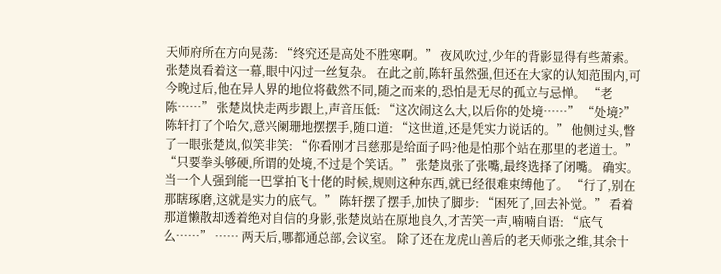天师府所在方向晃荡: “终究还是高处不胜寒啊。” 夜风吹过,少年的背影显得有些萧索。 张楚岚看着这一幕,眼中闪过一丝复杂。 在此之前,陈轩虽然强,但还在大家的认知范围内,可今晚过后,他在异人界的地位将截然不同,随之而来的,恐怕是无尽的孤立与忌惮。 “老陈……” 张楚岚快走两步跟上,声音压低: “这次闹这么大,以后你的处境……” “处境?” 陈轩打了个哈欠,意兴阑珊地摆摆手,随口道: “这世道,还是凭实力说话的。” 他侧过头,瞥了一眼张楚岚,似笑非笑: “你看刚才吕慈那是给面子吗?他是怕那个站在那里的老道士。” “只要拳头够硬,所谓的处境,不过是个笑话。” 张楚岚张了张嘴,最终选择了闭嘴。 确实。 当一个人强到能一巴掌拍飞十佬的时候,规则这种东西,就已经很难束缚他了。 “行了,别在那瞎琢磨,这就是实力的底气。” 陈轩摆了摆手,加快了脚步: “困死了,回去补觉。” 看着那道懒散却透着绝对自信的身影,张楚岚站在原地良久,才苦笑一声,喃喃自语: “底气么……” …… 两天后,哪都通总部,会议室。 除了还在龙虎山善后的老天师张之维,其余十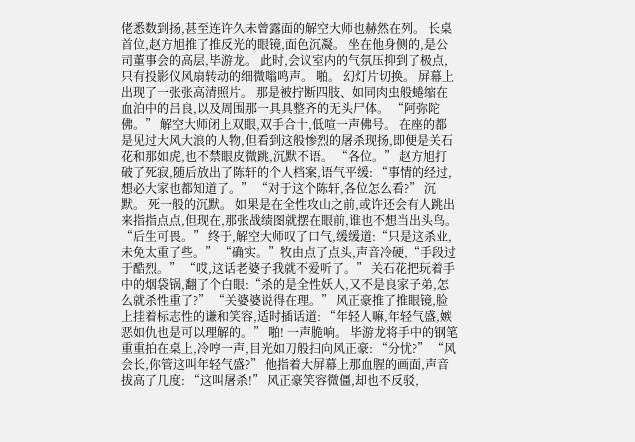佬悉数到扬,甚至连许久未曾露面的解空大师也赫然在列。 长桌首位,赵方旭推了推反光的眼镜,面色沉凝。 坐在他身侧的,是公司董事会的高层,毕游龙。 此时,会议室内的气氛压抑到了极点,只有投影仪风扇转动的细微嗡鸣声。 啪。 幻灯片切换。 屏幕上出现了一张张高清照片。 那是被拧断四肢、如同肉虫般蜷缩在血泊中的吕良,以及周围那一具具整齐的无头尸体。 “阿弥陀佛。” 解空大师闭上双眼,双手合十,低喧一声佛号。 在座的都是见过大风大浪的人物,但看到这般惨烈的屠杀现扬,即便是关石花和那如虎,也不禁眼皮微跳,沉默不语。 “各位。” 赵方旭打破了死寂,随后放出了陈轩的个人档案,语气平缓: “事情的经过,想必大家也都知道了。” “对于这个陈轩,各位怎么看?” 沉默。 死一般的沉默。 如果是在全性攻山之前,或许还会有人跳出来指指点点,但现在,那张战绩图就摆在眼前,谁也不想当出头鸟。 “后生可畏。” 终于,解空大师叹了口气,缓缓道:“只是这杀业,未免太重了些。” “确实。”牧由点了点头,声音冷硬,“手段过于酷烈。” “哎,这话老婆子我就不爱听了。” 关石花把玩着手中的烟袋锅,翻了个白眼:“杀的是全性妖人,又不是良家子弟,怎么就杀性重了?” “关婆婆说得在理。” 风正豪推了推眼镜,脸上挂着标志性的谦和笑容,适时插话道: “年轻人嘛,年轻气盛,嫉恶如仇也是可以理解的。” 啪! 一声脆响。 毕游龙将手中的钢笔重重拍在桌上,冷哼一声,目光如刀般扫向风正豪: “分忧?” “风会长,你管这叫年轻气盛?” 他指着大屏幕上那血腥的画面,声音拔高了几度: “这叫屠杀!” 风正豪笑容微僵,却也不反驳,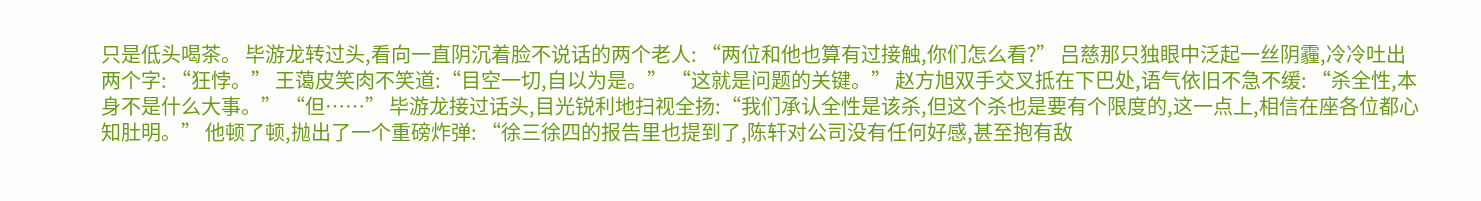只是低头喝茶。 毕游龙转过头,看向一直阴沉着脸不说话的两个老人: “两位和他也算有过接触,你们怎么看?” 吕慈那只独眼中泛起一丝阴霾,冷冷吐出两个字: “狂悖。” 王蔼皮笑肉不笑道:“目空一切,自以为是。” “这就是问题的关键。” 赵方旭双手交叉抵在下巴处,语气依旧不急不缓: “杀全性,本身不是什么大事。” “但……” 毕游龙接过话头,目光锐利地扫视全扬:“我们承认全性是该杀,但这个杀也是要有个限度的,这一点上,相信在座各位都心知肚明。” 他顿了顿,抛出了一个重磅炸弹: “徐三徐四的报告里也提到了,陈轩对公司没有任何好感,甚至抱有敌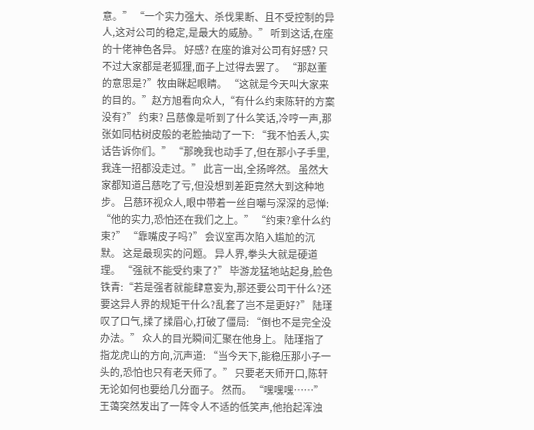意。” “一个实力强大、杀伐果断、且不受控制的异人,这对公司的稳定,是最大的威胁。” 听到这话,在座的十佬神色各异。 好感? 在座的谁对公司有好感? 只不过大家都是老狐狸,面子上过得去罢了。 “那赵董的意思是?”牧由眯起眼睛。 “这就是今天叫大家来的目的。”赵方旭看向众人,“有什么约束陈轩的方案没有?” 约束? 吕慈像是听到了什么笑话,冷哼一声,那张如同枯树皮般的老脸抽动了一下: “我不怕丢人,实话告诉你们。” “那晚我也动手了,但在那小子手里,我连一招都没走过。” 此言一出,全扬哗然。 虽然大家都知道吕慈吃了亏,但没想到差距竟然大到这种地步。 吕慈环视众人,眼中带着一丝自嘲与深深的忌惮: “他的实力,恐怕还在我们之上。” “约束?拿什么约束?” “靠嘴皮子吗?” 会议室再次陷入尴尬的沉默。 这是最现实的问题。 异人界,拳头大就是硬道理。 “强就不能受约束了?” 毕游龙猛地站起身,脸色铁青:“若是强者就能肆意妄为,那还要公司干什么?还要这异人界的规矩干什么?乱套了岂不是更好?” 陆瑾叹了口气,揉了揉眉心,打破了僵局: “倒也不是完全没办法。” 众人的目光瞬间汇聚在他身上。 陆瑾指了指龙虎山的方向,沉声道: “当今天下,能稳压那小子一头的,恐怕也只有老天师了。” 只要老天师开口,陈轩无论如何也要给几分面子。 然而。 “嘿嘿嘿……” 王蔼突然发出了一阵令人不适的低笑声,他抬起浑浊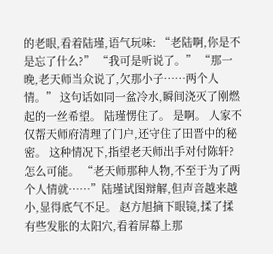的老眼,看着陆瑾,语气玩味: “老陆啊,你是不是忘了什么?” “我可是听说了。” “那一晚,老天师当众说了,欠那小子……两个人情。” 这句话如同一盆冷水,瞬间浇灭了刚燃起的一丝希望。 陆瑾愣住了。 是啊。 人家不仅帮天师府清理了门户,还守住了田晋中的秘密。 这种情况下,指望老天师出手对付陈轩? 怎么可能。 “老天师那种人物,不至于为了两个人情就……”陆瑾试图辩解,但声音越来越小,显得底气不足。 赵方旭摘下眼镜,揉了揉有些发胀的太阳穴,看着屏幕上那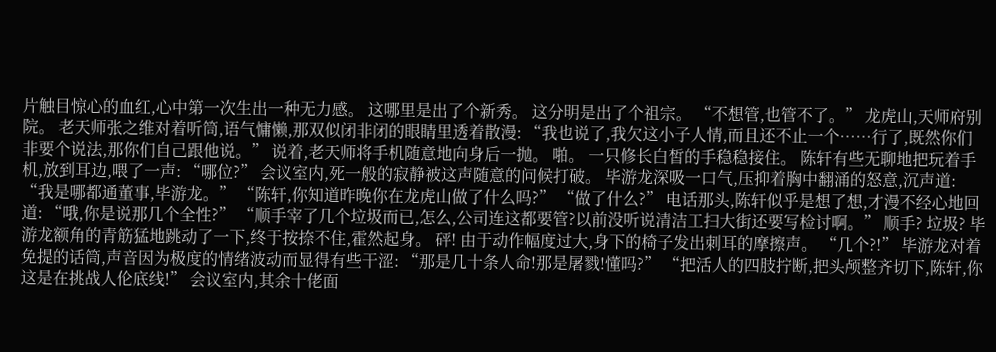片触目惊心的血红,心中第一次生出一种无力感。 这哪里是出了个新秀。 这分明是出了个祖宗。 “不想管,也管不了。” 龙虎山,天师府别院。 老天师张之维对着听筒,语气慵懒,那双似闭非闭的眼睛里透着散漫: “我也说了,我欠这小子人情,而且还不止一个……行了,既然你们非要个说法,那你们自己跟他说。” 说着,老天师将手机随意地向身后一抛。 啪。 一只修长白皙的手稳稳接住。 陈轩有些无聊地把玩着手机,放到耳边,喂了一声: “哪位?” 会议室内,死一般的寂静被这声随意的问候打破。 毕游龙深吸一口气,压抑着胸中翻涌的怒意,沉声道: “我是哪都通董事,毕游龙。” “陈轩,你知道昨晚你在龙虎山做了什么吗?” “做了什么?” 电话那头,陈轩似乎是想了想,才漫不经心地回道: “哦,你是说那几个全性?” “顺手宰了几个垃圾而已,怎么,公司连这都要管?以前没听说清洁工扫大街还要写检讨啊。” 顺手? 垃圾? 毕游龙额角的青筋猛地跳动了一下,终于按捺不住,霍然起身。 砰! 由于动作幅度过大,身下的椅子发出刺耳的摩擦声。 “几个?!” 毕游龙对着免提的话筒,声音因为极度的情绪波动而显得有些干涩: “那是几十条人命!那是屠戮!懂吗?” “把活人的四肢拧断,把头颅整齐切下,陈轩,你这是在挑战人伦底线!” 会议室内,其余十佬面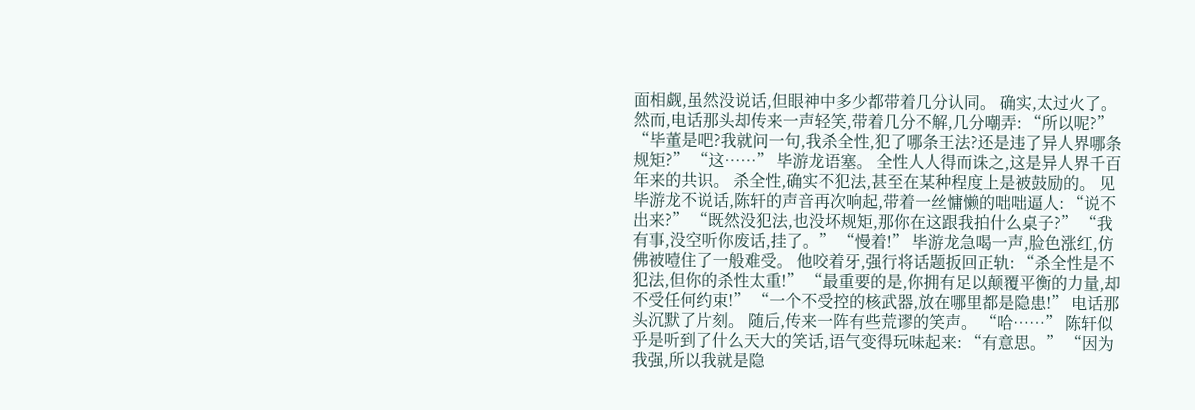面相觑,虽然没说话,但眼神中多少都带着几分认同。 确实,太过火了。 然而,电话那头却传来一声轻笑,带着几分不解,几分嘲弄: “所以呢?” “毕董是吧?我就问一句,我杀全性,犯了哪条王法?还是违了异人界哪条规矩?” “这……” 毕游龙语塞。 全性人人得而诛之,这是异人界千百年来的共识。 杀全性,确实不犯法,甚至在某种程度上是被鼓励的。 见毕游龙不说话,陈轩的声音再次响起,带着一丝慵懒的咄咄逼人: “说不出来?” “既然没犯法,也没坏规矩,那你在这跟我拍什么桌子?” “我有事,没空听你废话,挂了。” “慢着!” 毕游龙急喝一声,脸色涨红,仿佛被噎住了一般难受。 他咬着牙,强行将话题扳回正轨: “杀全性是不犯法,但你的杀性太重!” “最重要的是,你拥有足以颠覆平衡的力量,却不受任何约束!” “一个不受控的核武器,放在哪里都是隐患!” 电话那头沉默了片刻。 随后,传来一阵有些荒谬的笑声。 “哈……” 陈轩似乎是听到了什么天大的笑话,语气变得玩味起来: “有意思。” “因为我强,所以我就是隐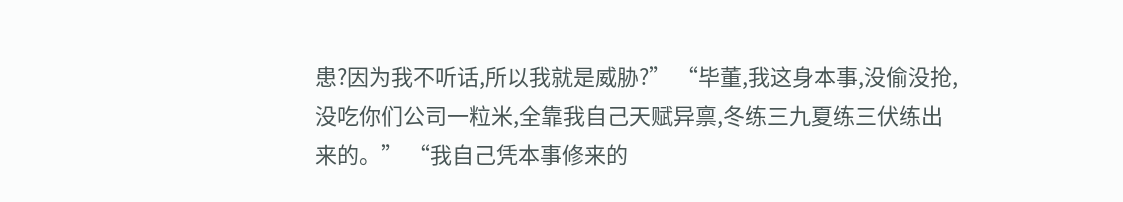患?因为我不听话,所以我就是威胁?” “毕董,我这身本事,没偷没抢,没吃你们公司一粒米,全靠我自己天赋异禀,冬练三九夏练三伏练出来的。” “我自己凭本事修来的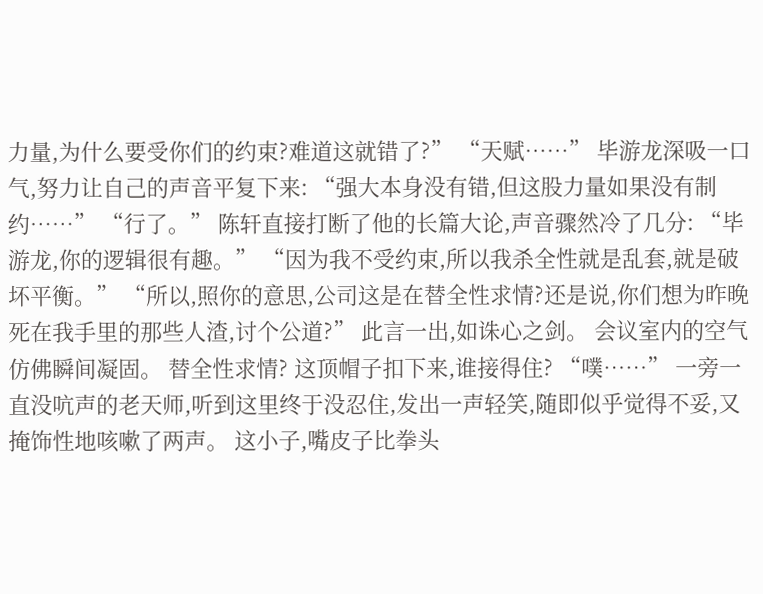力量,为什么要受你们的约束?难道这就错了?” “天赋……” 毕游龙深吸一口气,努力让自己的声音平复下来: “强大本身没有错,但这股力量如果没有制约……” “行了。” 陈轩直接打断了他的长篇大论,声音骤然冷了几分: “毕游龙,你的逻辑很有趣。” “因为我不受约束,所以我杀全性就是乱套,就是破坏平衡。” “所以,照你的意思,公司这是在替全性求情?还是说,你们想为昨晚死在我手里的那些人渣,讨个公道?” 此言一出,如诛心之剑。 会议室内的空气仿佛瞬间凝固。 替全性求情? 这顶帽子扣下来,谁接得住? “噗……” 一旁一直没吭声的老天师,听到这里终于没忍住,发出一声轻笑,随即似乎觉得不妥,又掩饰性地咳嗽了两声。 这小子,嘴皮子比拳头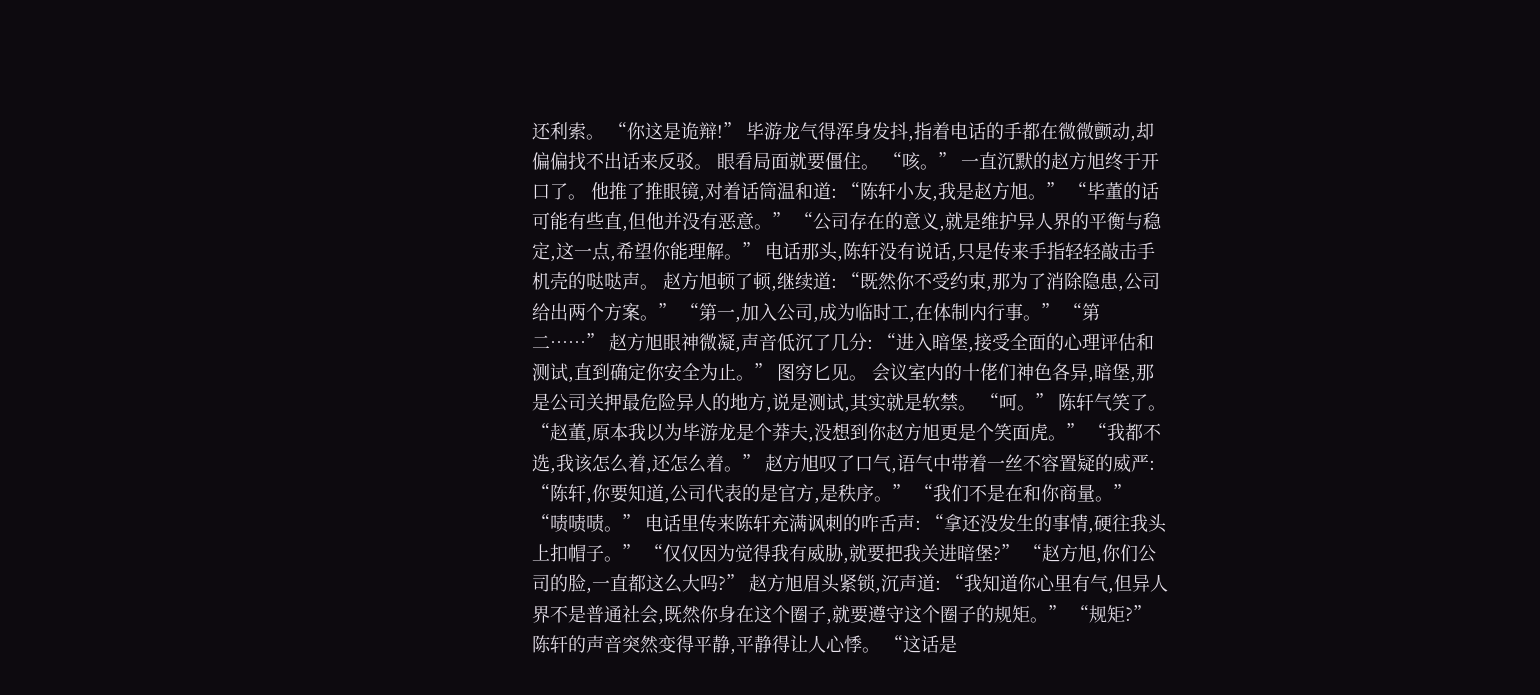还利索。 “你这是诡辩!” 毕游龙气得浑身发抖,指着电话的手都在微微颤动,却偏偏找不出话来反驳。 眼看局面就要僵住。 “咳。” 一直沉默的赵方旭终于开口了。 他推了推眼镜,对着话筒温和道: “陈轩小友,我是赵方旭。” “毕董的话可能有些直,但他并没有恶意。” “公司存在的意义,就是维护异人界的平衡与稳定,这一点,希望你能理解。” 电话那头,陈轩没有说话,只是传来手指轻轻敲击手机壳的哒哒声。 赵方旭顿了顿,继续道: “既然你不受约束,那为了消除隐患,公司给出两个方案。” “第一,加入公司,成为临时工,在体制内行事。” “第二……” 赵方旭眼神微凝,声音低沉了几分: “进入暗堡,接受全面的心理评估和测试,直到确定你安全为止。” 图穷匕见。 会议室内的十佬们神色各异,暗堡,那是公司关押最危险异人的地方,说是测试,其实就是软禁。 “呵。” 陈轩气笑了。 “赵董,原本我以为毕游龙是个莽夫,没想到你赵方旭更是个笑面虎。” “我都不选,我该怎么着,还怎么着。” 赵方旭叹了口气,语气中带着一丝不容置疑的威严: “陈轩,你要知道,公司代表的是官方,是秩序。” “我们不是在和你商量。” “啧啧啧。” 电话里传来陈轩充满讽刺的咋舌声: “拿还没发生的事情,硬往我头上扣帽子。” “仅仅因为觉得我有威胁,就要把我关进暗堡?” “赵方旭,你们公司的脸,一直都这么大吗?” 赵方旭眉头紧锁,沉声道: “我知道你心里有气,但异人界不是普通社会,既然你身在这个圈子,就要遵守这个圈子的规矩。” “规矩?” 陈轩的声音突然变得平静,平静得让人心悸。 “这话是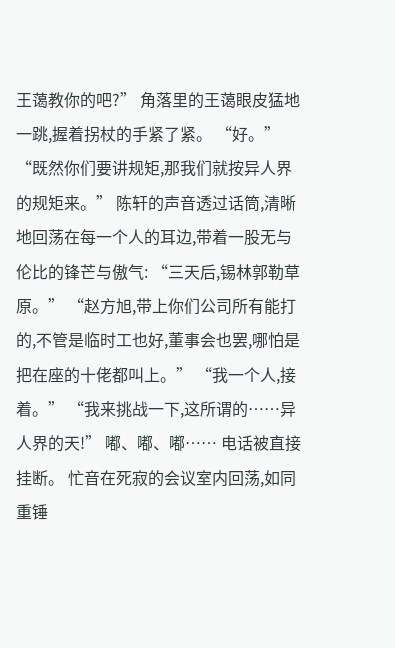王蔼教你的吧?” 角落里的王蔼眼皮猛地一跳,握着拐杖的手紧了紧。 “好。” “既然你们要讲规矩,那我们就按异人界的规矩来。” 陈轩的声音透过话筒,清晰地回荡在每一个人的耳边,带着一股无与伦比的锋芒与傲气: “三天后,锡林郭勒草原。” “赵方旭,带上你们公司所有能打的,不管是临时工也好,董事会也罢,哪怕是把在座的十佬都叫上。” “我一个人,接着。” “我来挑战一下,这所谓的……异人界的天!” 嘟、嘟、嘟…… 电话被直接挂断。 忙音在死寂的会议室内回荡,如同重锤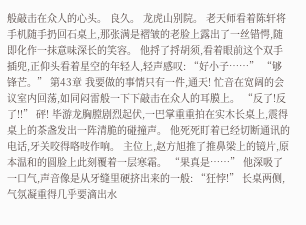般敲击在众人的心头。 良久。 龙虎山别院。 老天师看着陈轩将手机随手扔回石桌上,那张满是褶皱的老脸上露出了一丝错愕,随即化作一抹意味深长的笑容。 他捋了捋胡须,看着眼前这个双手插兜,正仰头看着星空的年轻人,轻声感叹: “好小子……” “够锋芒。” 第43章 我要做的事情只有一件,通天! 忙音在宽阔的会议室内回荡,如同闷雷般一下下敲击在众人的耳膜上。 “反了!反了!!” 砰! 毕游龙胸膛剧烈起伏,一巴掌重重拍在实木长桌上,震得桌上的茶盏发出一阵清脆的碰撞声。 他死死盯着已经切断通讯的电话,牙关咬得咯吱作响。 主位上,赵方旭推了推鼻梁上的镜片,原本温和的圆脸上此刻覆着一层寒霜。 “果真是……” 他深吸了一口气,声音像是从牙缝里硬挤出来的一般: “狂悖!” 长桌两侧,气氛凝重得几乎要滴出水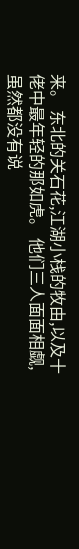来。 东北的关石花,江湖小栈的牧由,以及十佬中最年轻的那如虎。 他们三人面面相觑,虽然都没有说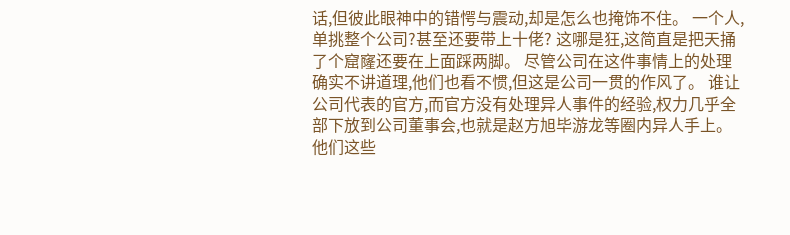话,但彼此眼神中的错愕与震动,却是怎么也掩饰不住。 一个人,单挑整个公司?甚至还要带上十佬? 这哪是狂,这简直是把天捅了个窟窿还要在上面踩两脚。 尽管公司在这件事情上的处理确实不讲道理,他们也看不惯,但这是公司一贯的作风了。 谁让公司代表的官方,而官方没有处理异人事件的经验,权力几乎全部下放到公司董事会,也就是赵方旭毕游龙等圈内异人手上。 他们这些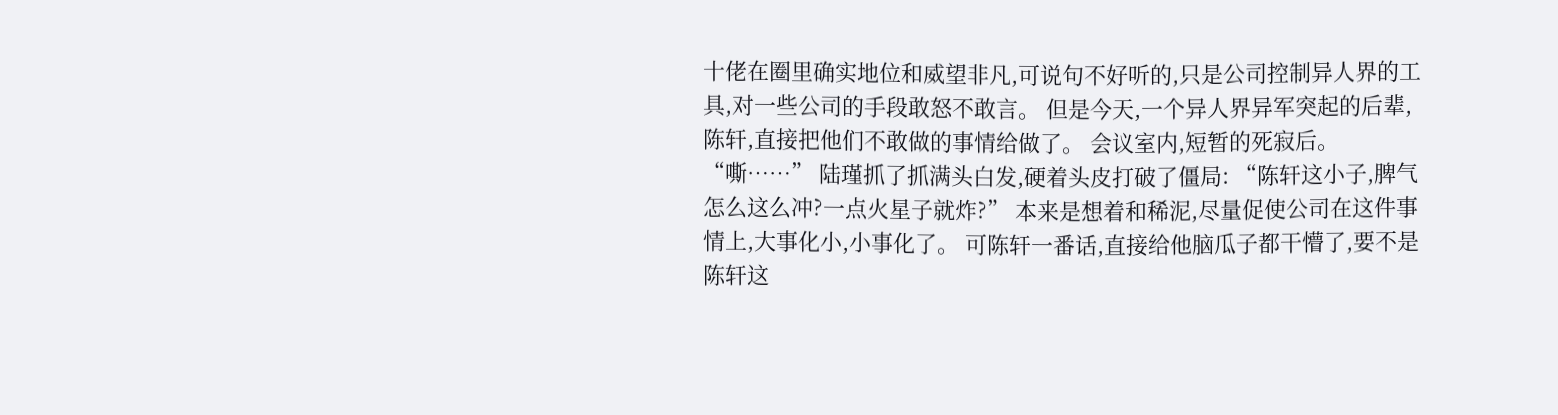十佬在圈里确实地位和威望非凡,可说句不好听的,只是公司控制异人界的工具,对一些公司的手段敢怒不敢言。 但是今天,一个异人界异军突起的后辈,陈轩,直接把他们不敢做的事情给做了。 会议室内,短暂的死寂后。 “嘶……” 陆瑾抓了抓满头白发,硬着头皮打破了僵局: “陈轩这小子,脾气怎么这么冲?一点火星子就炸?” 本来是想着和稀泥,尽量促使公司在这件事情上,大事化小,小事化了。 可陈轩一番话,直接给他脑瓜子都干懵了,要不是陈轩这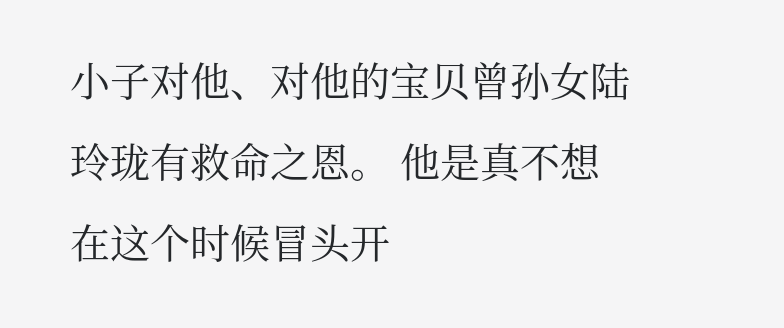小子对他、对他的宝贝曾孙女陆玲珑有救命之恩。 他是真不想在这个时候冒头开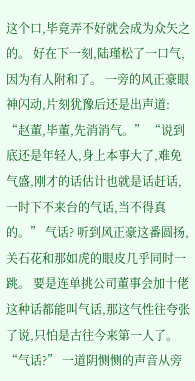这个口,毕竟弄不好就会成为众矢之的。 好在下一刻,陆瑾松了一口气,因为有人附和了。 一旁的风正豪眼神闪动,片刻犹豫后还是出声道: “赵董,毕董,先消消气。” “说到底还是年轻人,身上本事大了,难免气盛,刚才的话估计也就是话赶话,一时下不来台的气话,当不得真的。” 气话? 听到风正豪这番圆扬,关石花和那如虎的眼皮几乎同时一跳。 要是连单挑公司董事会加十佬这种话都能叫气话,那这气性往夸张了说,只怕是古往今来第一人了。 “气话?” 一道阴恻恻的声音从旁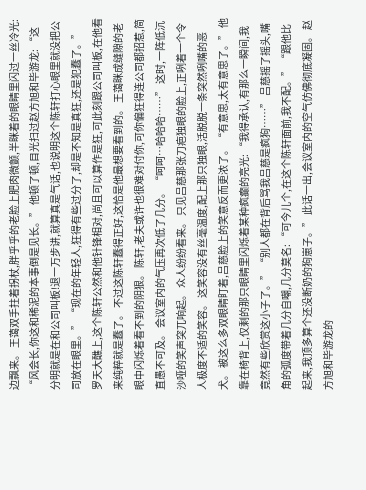边飘来。 王蔼双手拄着拐杖,胖乎乎的老脸上肥肉微颤,半眯着的眼睛里闪过一丝冷光: “风会长,你这和稀泥的本事倒是见长。” 他顿了顿,目光扫过赵方旭和毕游龙: “这分明就是在和公司叫板!退一万步讲,就算真是气话,也说明这个陈轩打心眼里就没把公司放在眼里。” “现在的年轻人,狂得有些过分了,却是不知是真狂,还是犯蠢了。” 罗天大醮上,这个陈轩公然和他针锋相对,尚且可以算作是狂,可此刻跟公司叫板,在他看来纯粹就是蠢了。 不过这陈轩蠢得正好,这恰是他最想要看到的。 王蔼眯成缝隙的老眼中闪烁着看不到的阴狠。 陈轩,老夫或许也很难对付你,可你偏狂得连公司都招惹,简直愚不可及。 会议室内的气压再次低了几分。 “呵呵…哈哈哈……” 这时,一阵低沉沙哑的笑声突兀响起。 众人纷纷看来。 只见吕慈那张刀疤独眼的脸上,正咧着一个令人极度不适的笑容。 这笑容没有丝毫温度,配上那只独眼,活脱脱一条突然咧嘴的恶犬。 被这么多双眼睛盯着,吕慈脸上的笑意反而更浓了。 “有意思,太有意思了。” 他靠在椅背上,仅剩的那只眼睛里闪烁着某种疯癫的亮光: “我得承认,有那么一瞬间,我竟然有些欣赏这小子了。” “别人都在背后骂我吕慈是疯狗……” 吕慈摇了摇头,嘴角的弧度带着几分自嘲,几分莫名: “可今儿个,在这个陈轩面前,我不配。” “跟他比起来,我顶多算个还没断奶的狗崽子。” 此话一出,会议室内的空气仿佛彻底凝固。 赵方旭和毕游龙的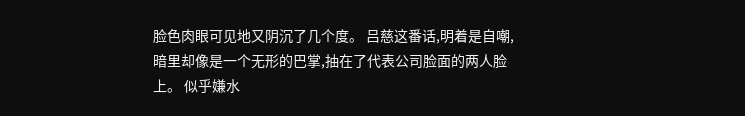脸色肉眼可见地又阴沉了几个度。 吕慈这番话,明着是自嘲,暗里却像是一个无形的巴掌,抽在了代表公司脸面的两人脸上。 似乎嫌水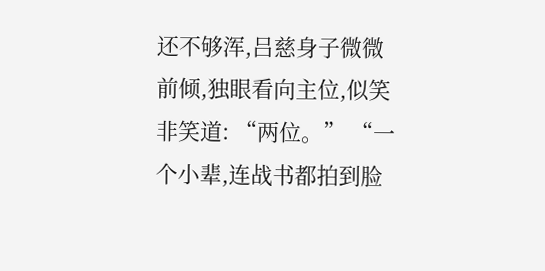还不够浑,吕慈身子微微前倾,独眼看向主位,似笑非笑道: “两位。” “一个小辈,连战书都拍到脸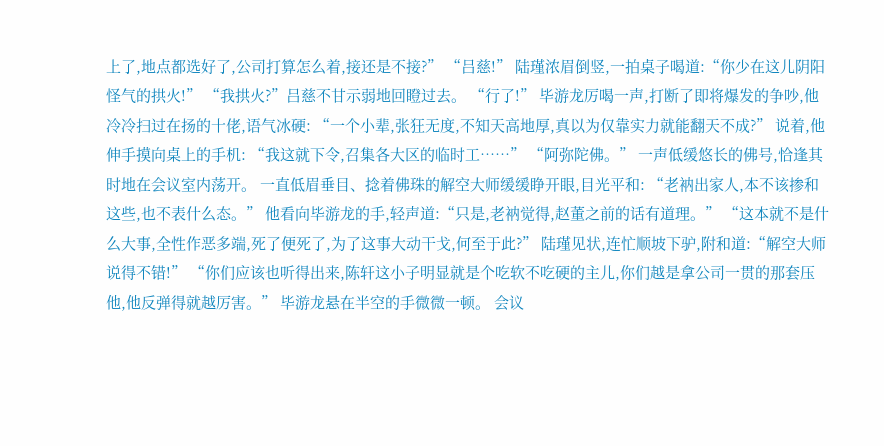上了,地点都选好了,公司打算怎么着,接还是不接?” “吕慈!” 陆瑾浓眉倒竖,一拍桌子喝道:“你少在这儿阴阳怪气的拱火!” “我拱火?”吕慈不甘示弱地回瞪过去。 “行了!” 毕游龙厉喝一声,打断了即将爆发的争吵,他冷冷扫过在扬的十佬,语气冰硬: “一个小辈,张狂无度,不知天高地厚,真以为仅靠实力就能翻天不成?” 说着,他伸手摸向桌上的手机: “我这就下令,召集各大区的临时工……” “阿弥陀佛。” 一声低缓悠长的佛号,恰逢其时地在会议室内荡开。 一直低眉垂目、捻着佛珠的解空大师缓缓睁开眼,目光平和: “老衲出家人,本不该掺和这些,也不表什么态。” 他看向毕游龙的手,轻声道:“只是,老衲觉得,赵董之前的话有道理。” “这本就不是什么大事,全性作恶多端,死了便死了,为了这事大动干戈,何至于此?” 陆瑾见状,连忙顺坡下驴,附和道:“解空大师说得不错!” “你们应该也听得出来,陈轩这小子明显就是个吃软不吃硬的主儿,你们越是拿公司一贯的那套压他,他反弹得就越厉害。” 毕游龙悬在半空的手微微一顿。 会议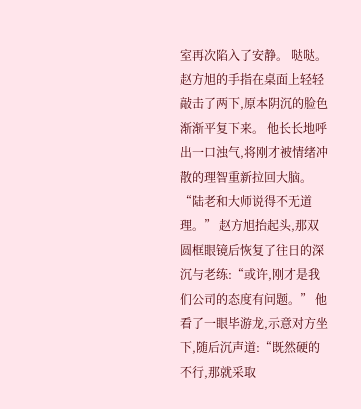室再次陷入了安静。 哒哒。 赵方旭的手指在桌面上轻轻敲击了两下,原本阴沉的脸色渐渐平复下来。 他长长地呼出一口浊气,将刚才被情绪冲散的理智重新拉回大脑。 “陆老和大师说得不无道理。” 赵方旭抬起头,那双圆框眼镜后恢复了往日的深沉与老练:“或许,刚才是我们公司的态度有问题。” 他看了一眼毕游龙,示意对方坐下,随后沉声道:“既然硬的不行,那就采取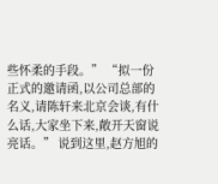些怀柔的手段。” “拟一份正式的邀请函,以公司总部的名义,请陈轩来北京会谈,有什么话,大家坐下来,敞开天窗说亮话。” 说到这里,赵方旭的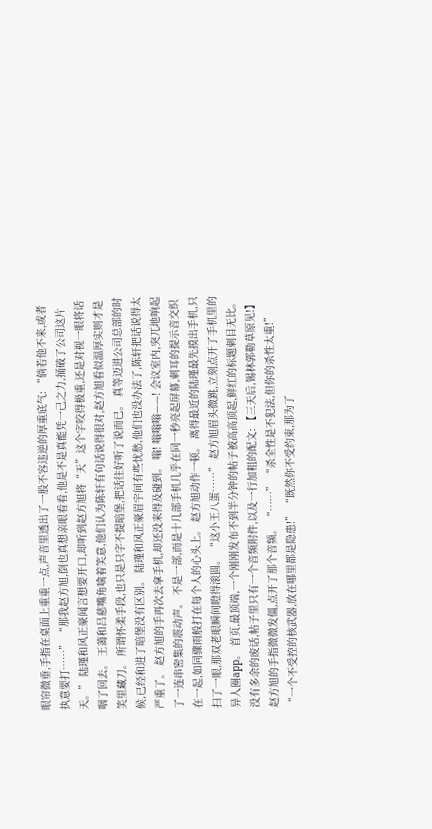眼帘微垂,手指在桌面上重重一点,声音里透出了一股不容违逆的厚重底气: “倘若他不来,或者执意要打……” “那我赵方旭,倒也真想亲眼看看,他是不是真能凭一己之力,捅破了公司这片天。” 陆瑾和风正豪闻言想要开口,却听到赵方旭将“天”这个字咬得极重,还是对视一眼将话咽了回去。 王蔼和吕慈嘴角噙着笑意,他们认为陈轩有句话说得很对,赵方旭看似温厚实则才是笑里藏刀。 所谓怀柔手段,也只是只字不提暗堡,把话往好听了说而已。 真等迈进公司总部的时候,已经和进了暗堡没有区别。 陆瑾和风正豪眉宇间有些忧愁,他们也没办法了,陈轩把话说得太严重了。 赵方旭的手再次去拿手机,却还没来得及碰到。 嗡! 嗡嗡嗡——! 会议室内,突兀地响起了一连串密集的震动声。 不是一部,而是十几部手机几乎在同一秒亮起屏幕,刺耳的提示音交织在一起,如同骤雨般打在每个人的心头上。 赵方旭动作一顿。 离得最近的陆瑾最先摸出手机,只扫了一眼,那双老眼瞬间瞪得滚圆。 “这小王八蛋……” 赵方旭眉头微跳,立刻点开了手机里的异人圈app。 首页,最顶端,一个刚刚发布不到半分钟的帖子被高高顶起,鲜红的标题刺目无比。 没有多余的废话,帖子里只有一个音频附件,以及一行加粗的配文: 【三天后,锡林郭勒草原见!】 赵方旭的手指微微发僵,点开了那个音频。 “……” “杀全性是不犯法,但你的杀性太重!” “一个不受控的核武器,放在哪里都是隐患!” “既然你不受约束,那为了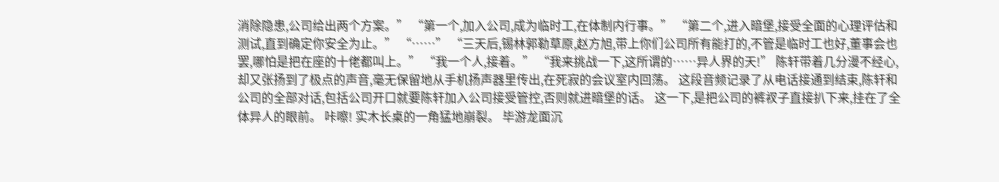消除隐患,公司给出两个方案。” “第一个,加入公司,成为临时工,在体制内行事。” “第二个,进入暗堡,接受全面的心理评估和测试,直到确定你安全为止。” “……” “三天后,锡林郭勒草原,赵方旭,带上你们公司所有能打的,不管是临时工也好,董事会也罢,哪怕是把在座的十佬都叫上。” “我一个人,接着。” “我来挑战一下,这所谓的……异人界的天!” 陈轩带着几分漫不经心,却又张扬到了极点的声音,毫无保留地从手机扬声器里传出,在死寂的会议室内回荡。 这段音频记录了从电话接通到结束,陈轩和公司的全部对话,包括公司开口就要陈轩加入公司接受管控,否则就进暗堡的话。 这一下,是把公司的裤衩子直接扒下来,挂在了全体异人的眼前。 咔嚓! 实木长桌的一角猛地崩裂。 毕游龙面沉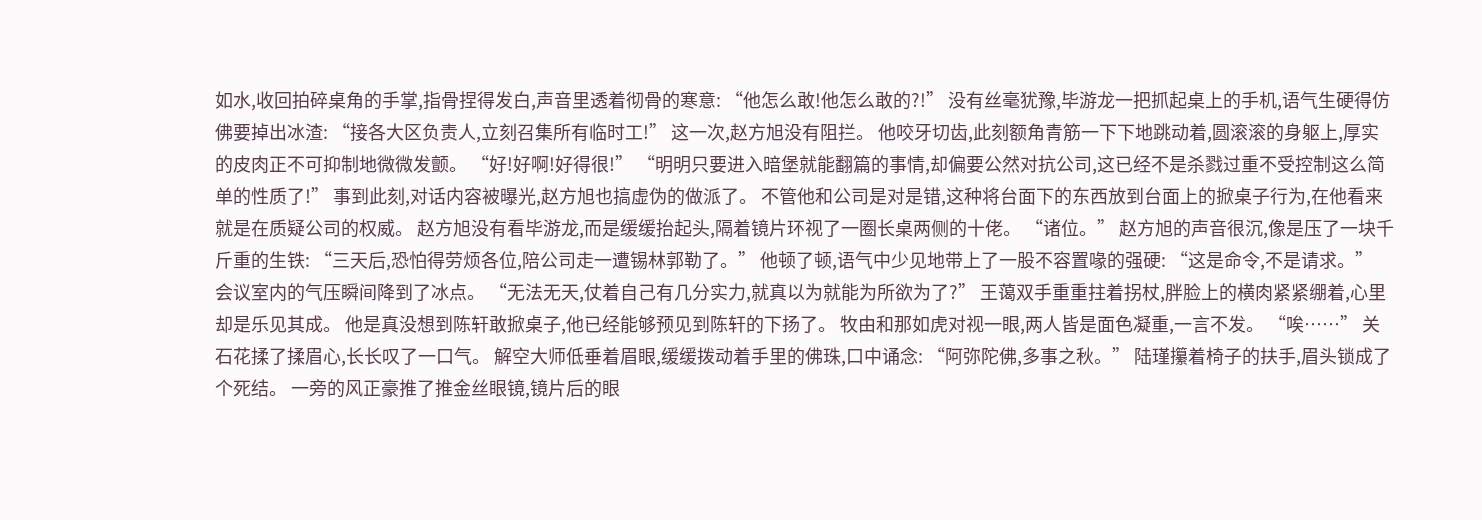如水,收回拍碎桌角的手掌,指骨捏得发白,声音里透着彻骨的寒意: “他怎么敢!他怎么敢的?!” 没有丝毫犹豫,毕游龙一把抓起桌上的手机,语气生硬得仿佛要掉出冰渣: “接各大区负责人,立刻召集所有临时工!” 这一次,赵方旭没有阻拦。 他咬牙切齿,此刻额角青筋一下下地跳动着,圆滚滚的身躯上,厚实的皮肉正不可抑制地微微发颤。 “好!好啊!好得很!” “明明只要进入暗堡就能翻篇的事情,却偏要公然对抗公司,这已经不是杀戮过重不受控制这么简单的性质了!” 事到此刻,对话内容被曝光,赵方旭也搞虚伪的做派了。 不管他和公司是对是错,这种将台面下的东西放到台面上的掀桌子行为,在他看来就是在质疑公司的权威。 赵方旭没有看毕游龙,而是缓缓抬起头,隔着镜片环视了一圈长桌两侧的十佬。 “诸位。” 赵方旭的声音很沉,像是压了一块千斤重的生铁: “三天后,恐怕得劳烦各位,陪公司走一遭锡林郭勒了。” 他顿了顿,语气中少见地带上了一股不容置喙的强硬: “这是命令,不是请求。” 会议室内的气压瞬间降到了冰点。 “无法无天,仗着自己有几分实力,就真以为就能为所欲为了?” 王蔼双手重重拄着拐杖,胖脸上的横肉紧紧绷着,心里却是乐见其成。 他是真没想到陈轩敢掀桌子,他已经能够预见到陈轩的下扬了。 牧由和那如虎对视一眼,两人皆是面色凝重,一言不发。 “唉……” 关石花揉了揉眉心,长长叹了一口气。 解空大师低垂着眉眼,缓缓拨动着手里的佛珠,口中诵念: “阿弥陀佛,多事之秋。” 陆瑾攥着椅子的扶手,眉头锁成了个死结。 一旁的风正豪推了推金丝眼镜,镜片后的眼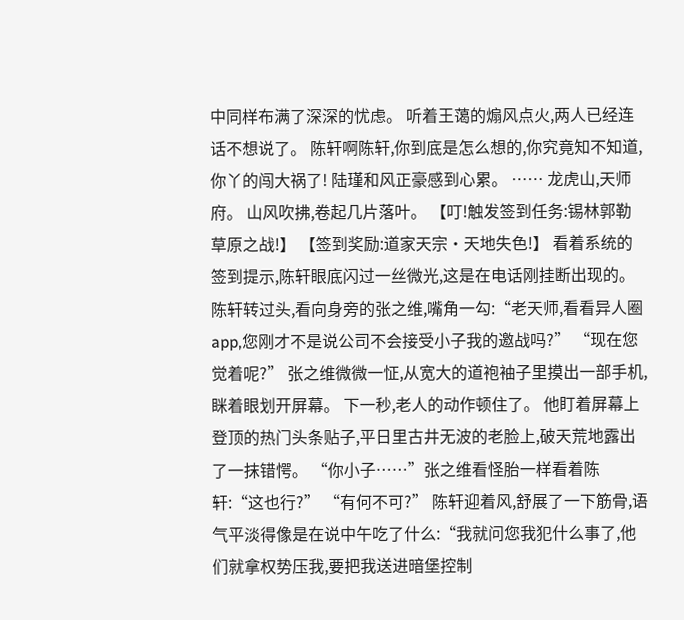中同样布满了深深的忧虑。 听着王蔼的煽风点火,两人已经连话不想说了。 陈轩啊陈轩,你到底是怎么想的,你究竟知不知道,你丫的闯大祸了! 陆瑾和风正豪感到心累。 …… 龙虎山,天师府。 山风吹拂,卷起几片落叶。 【叮!触发签到任务:锡林郭勒草原之战!】 【签到奖励:道家天宗·天地失色!】 看着系统的签到提示,陈轩眼底闪过一丝微光,这是在电话刚挂断出现的。 陈轩转过头,看向身旁的张之维,嘴角一勾:“老天师,看看异人圈app,您刚才不是说公司不会接受小子我的邀战吗?” “现在您觉着呢?” 张之维微微一怔,从宽大的道袍袖子里摸出一部手机,眯着眼划开屏幕。 下一秒,老人的动作顿住了。 他盯着屏幕上登顶的热门头条贴子,平日里古井无波的老脸上,破天荒地露出了一抹错愕。 “你小子……”张之维看怪胎一样看着陈轩:“这也行?” “有何不可?” 陈轩迎着风,舒展了一下筋骨,语气平淡得像是在说中午吃了什么:“我就问您我犯什么事了,他们就拿权势压我,要把我送进暗堡控制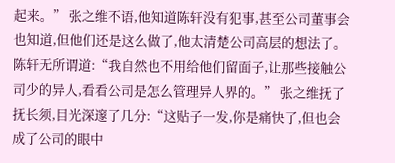起来。” 张之维不语,他知道陈轩没有犯事,甚至公司董事会也知道,但他们还是这么做了,他太清楚公司高层的想法了。 陈轩无所谓道:“我自然也不用给他们留面子,让那些接触公司少的异人,看看公司是怎么管理异人界的。” 张之维抚了抚长须,目光深邃了几分:“这贴子一发,你是痛快了,但也会成了公司的眼中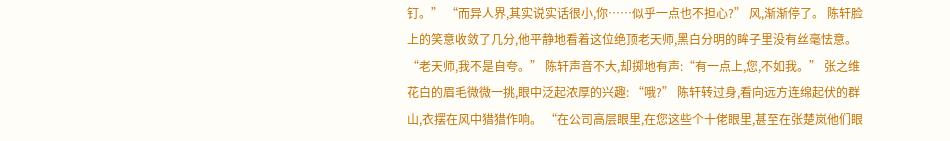钉。” “而异人界,其实说实话很小,你……似乎一点也不担心?” 风,渐渐停了。 陈轩脸上的笑意收敛了几分,他平静地看着这位绝顶老天师,黑白分明的眸子里没有丝毫怯意。 “老天师,我不是自夸。” 陈轩声音不大,却掷地有声:“有一点上,您,不如我。” 张之维花白的眉毛微微一挑,眼中泛起浓厚的兴趣: “哦?” 陈轩转过身,看向远方连绵起伏的群山,衣摆在风中猎猎作响。 “在公司高层眼里,在您这些个十佬眼里,甚至在张楚岚他们眼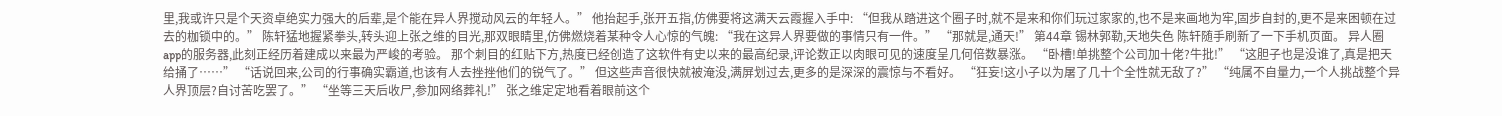里,我或许只是个天资卓绝实力强大的后辈,是个能在异人界搅动风云的年轻人。” 他抬起手,张开五指,仿佛要将这满天云霞握入手中: “但我从踏进这个圈子时,就不是来和你们玩过家家的,也不是来画地为牢,固步自封的,更不是来困顿在过去的枷锁中的。” 陈轩猛地握紧拳头,转头迎上张之维的目光,那双眼睛里,仿佛燃烧着某种令人心惊的气魄: “我在这异人界要做的事情只有一件。” “那就是,通天!” 第44章 锡林郭勒,天地失色 陈轩随手刷新了一下手机页面。 异人圈app的服务器,此刻正经历着建成以来最为严峻的考验。 那个刺目的红贴下方,热度已经创造了这软件有史以来的最高纪录,评论数正以肉眼可见的速度呈几何倍数暴涨。 “卧槽!单挑整个公司加十佬?牛批!” “这胆子也是没谁了,真是把天给捅了……” “话说回来,公司的行事确实霸道,也该有人去挫挫他们的锐气了。” 但这些声音很快就被淹没,满屏划过去,更多的是深深的震惊与不看好。 “狂妄!这小子以为屠了几十个全性就无敌了?” “纯属不自量力,一个人挑战整个异人界顶层?自讨苦吃罢了。” “坐等三天后收尸,参加网络葬礼!” 张之维定定地看着眼前这个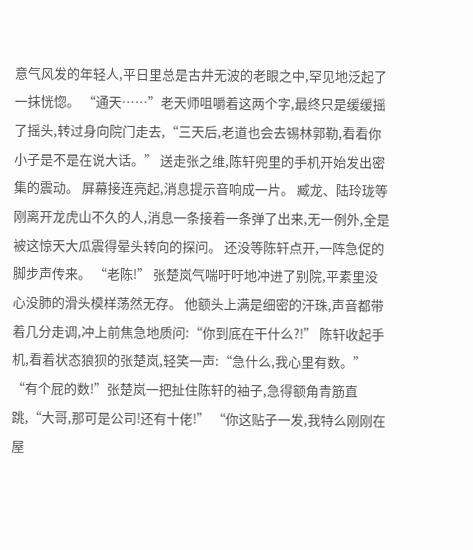意气风发的年轻人,平日里总是古井无波的老眼之中,罕见地泛起了一抹恍惚。 “通天……”老天师咀嚼着这两个字,最终只是缓缓摇了摇头,转过身向院门走去,“三天后,老道也会去锡林郭勒,看看你小子是不是在说大话。” 送走张之维,陈轩兜里的手机开始发出密集的震动。 屏幕接连亮起,消息提示音响成一片。 臧龙、陆玲珑等刚离开龙虎山不久的人,消息一条接着一条弹了出来,无一例外,全是被这惊天大瓜震得晕头转向的探问。 还没等陈轩点开,一阵急促的脚步声传来。 “老陈!” 张楚岚气喘吁吁地冲进了别院,平素里没心没肺的滑头模样荡然无存。 他额头上满是细密的汗珠,声音都带着几分走调,冲上前焦急地质问:“你到底在干什么?!” 陈轩收起手机,看着状态狼狈的张楚岚,轻笑一声:“急什么,我心里有数。” “有个屁的数!”张楚岚一把扯住陈轩的袖子,急得额角青筋直跳,“大哥,那可是公司!还有十佬!” “你这贴子一发,我特么刚刚在屋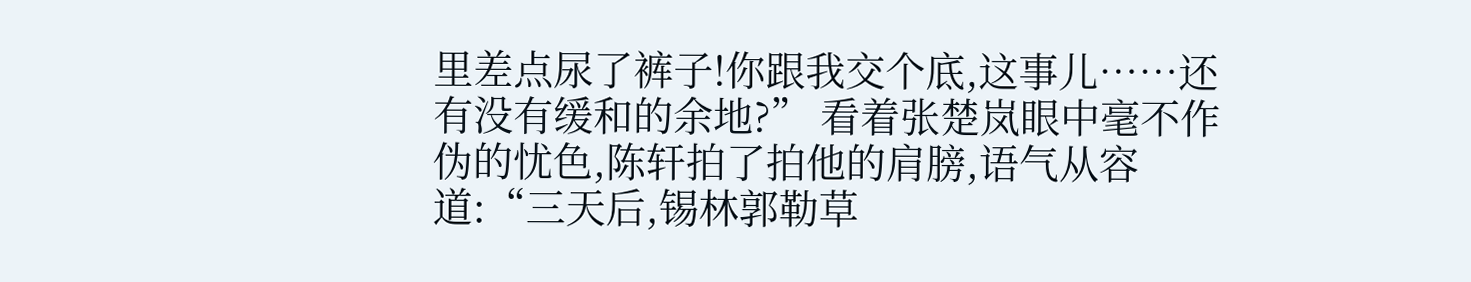里差点尿了裤子!你跟我交个底,这事儿……还有没有缓和的余地?” 看着张楚岚眼中毫不作伪的忧色,陈轩拍了拍他的肩膀,语气从容道:“三天后,锡林郭勒草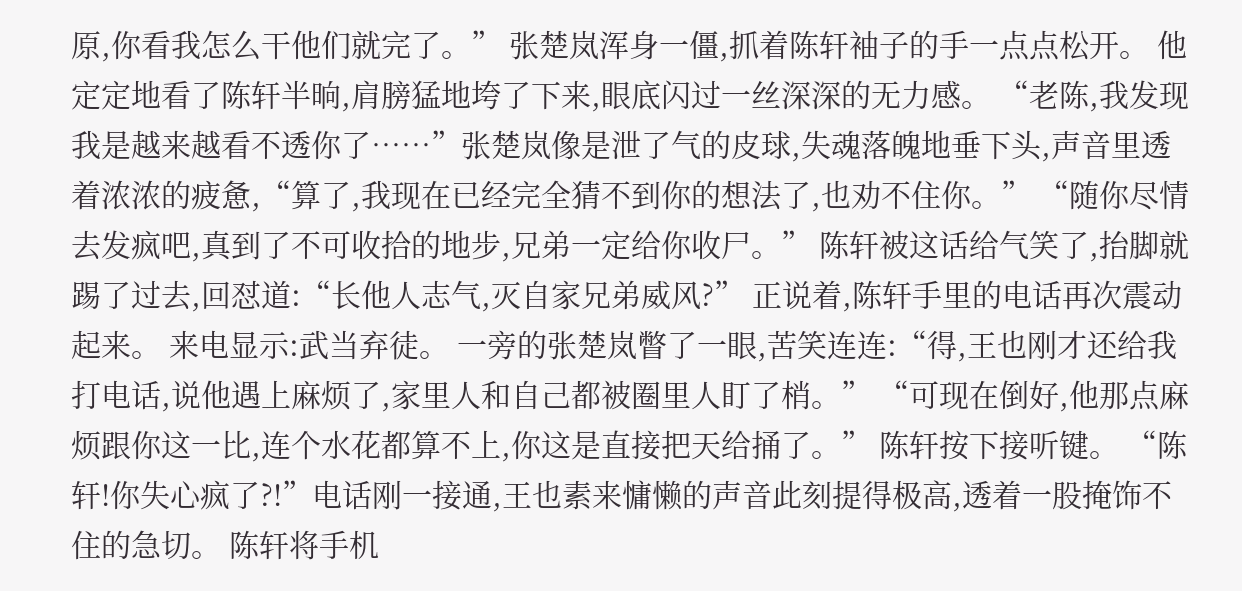原,你看我怎么干他们就完了。” 张楚岚浑身一僵,抓着陈轩袖子的手一点点松开。 他定定地看了陈轩半晌,肩膀猛地垮了下来,眼底闪过一丝深深的无力感。 “老陈,我发现我是越来越看不透你了……”张楚岚像是泄了气的皮球,失魂落魄地垂下头,声音里透着浓浓的疲惫,“算了,我现在已经完全猜不到你的想法了,也劝不住你。” “随你尽情去发疯吧,真到了不可收拾的地步,兄弟一定给你收尸。” 陈轩被这话给气笑了,抬脚就踢了过去,回怼道:“长他人志气,灭自家兄弟威风?” 正说着,陈轩手里的电话再次震动起来。 来电显示:武当弃徒。 一旁的张楚岚瞥了一眼,苦笑连连:“得,王也刚才还给我打电话,说他遇上麻烦了,家里人和自己都被圈里人盯了梢。” “可现在倒好,他那点麻烦跟你这一比,连个水花都算不上,你这是直接把天给捅了。” 陈轩按下接听键。 “陈轩!你失心疯了?!”电话刚一接通,王也素来慵懒的声音此刻提得极高,透着一股掩饰不住的急切。 陈轩将手机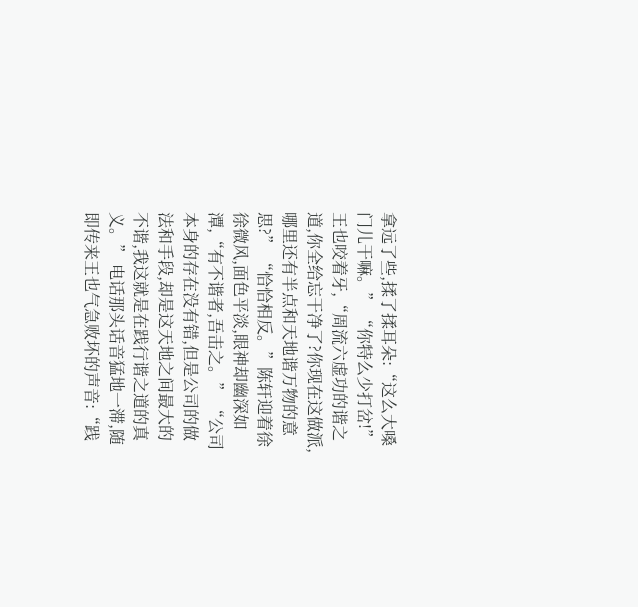拿远了些,揉了揉耳朵:“这么大嗓门儿干嘛。” “你特么少打岔!”王也咬着牙,“周流六虚功的谐之道,你全给忘干净了?你现在这做派,哪里还有半点和天地谐万物的意思?” “恰恰相反。”陈轩迎着徐徐微风,面色平淡,眼神却幽深如潭,“有不谐者,吾击之。” “公司本身的存在没有错,但是公司的做法和手段,却是这天地之间最大的不谐,我这就是在践行谐之道的真义。” 电话那头话音猛地一滞,随即传来王也气急败坏的声音:“践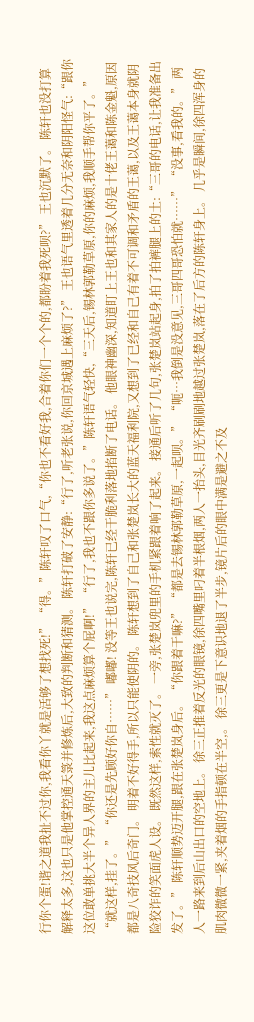行你个蛋!谐之道我扯不过你,我看你丫就是活够了想找死!” “得。”陈轩叹了口气,“你也不看好我,合着你们一个个的,都盼着我死呗?” 王也沉默了。 陈轩也没打算解释太多,这也只是他掌控通天箓并修炼后,大致的判断和猜测。 陈轩打破了安静:“行了,听老张说,你回京城遇上麻烦了?” 王也语气里透着几分无奈和阴阳怪气:“跟你这位敢单挑大半个异人界的主儿比起来,我这点麻烦算个屁啊!” “行了,我也不跟你多说了。”陈轩语气轻快,“三天后,锡林郭勒草原,你的麻烦,我顺手帮你平了。” “就这样,挂了。” “你还是先顾好你自……” 嘟嘟! 没等王也说完,陈轩已经干脆利落地掐断了电话。 他眼神幽深,知道盯上王也和其家人的是十佬王蔼和陈金魁,原因都是八奇技风后奇门。 明着不好得手,所以只能使阴的。 陈轩想到了自己和张楚岚长大的蓝天福利院,又想到了已经和自己有着不可调和矛盾的王蔼,以及王蔼本身就阴险狡诈的笑面虎人设。 既然这样,索性就灭了。 一旁,张楚岚兜里的手机紧跟着响了起来。 接通后听了几句,张楚岚站起身,拍了拍裤腿上的土:“三哥的电话,让我准备出发了。” 陈轩顺势迈开腿,跟在张楚岚身后。 “你跟着干嘛?” “都是去锡林郭勒草原,一起呗。” “呃…我倒是没意见,三哥四哥恐怕就……” “没事,看我的。” 两人一路来到后山出口的空地上。 徐三正推着反光的眼镜,徐四嘴里叼着半根烟,两人一抬头,目光齐刷刷地越过张楚岚,落在了后方的陈轩身上。 几乎是瞬间,徐四浑身的肌肉微微一紧,夹着烟的手指顿在半空,。 徐三更是下意识地退了半步,镜片后的眼中满是避之不及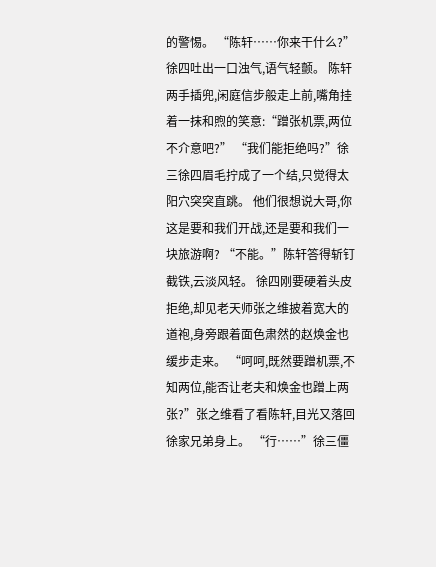的警惕。 “陈轩……你来干什么?”徐四吐出一口浊气,语气轻颤。 陈轩两手插兜,闲庭信步般走上前,嘴角挂着一抹和煦的笑意:“蹭张机票,两位不介意吧?” “我们能拒绝吗?”徐三徐四眉毛拧成了一个结,只觉得太阳穴突突直跳。 他们很想说大哥,你这是要和我们开战,还是要和我们一块旅游啊? “不能。”陈轩答得斩钉截铁,云淡风轻。 徐四刚要硬着头皮拒绝,却见老天师张之维披着宽大的道袍,身旁跟着面色肃然的赵焕金也缓步走来。 “呵呵,既然要蹭机票,不知两位,能否让老夫和焕金也蹭上两张?”张之维看了看陈轩,目光又落回徐家兄弟身上。 “行……”徐三僵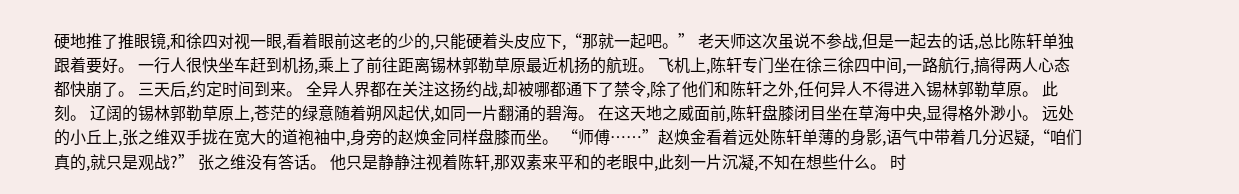硬地推了推眼镜,和徐四对视一眼,看着眼前这老的少的,只能硬着头皮应下,“那就一起吧。” 老天师这次虽说不参战,但是一起去的话,总比陈轩单独跟着要好。 一行人很快坐车赶到机扬,乘上了前往距离锡林郭勒草原最近机扬的航班。 飞机上,陈轩专门坐在徐三徐四中间,一路航行,搞得两人心态都快崩了。 三天后,约定时间到来。 全异人界都在关注这扬约战,却被哪都通下了禁令,除了他们和陈轩之外,任何异人不得进入锡林郭勒草原。 此刻。 辽阔的锡林郭勒草原上,苍茫的绿意随着朔风起伏,如同一片翻涌的碧海。 在这天地之威面前,陈轩盘膝闭目坐在草海中央,显得格外渺小。 远处的小丘上,张之维双手拢在宽大的道袍袖中,身旁的赵焕金同样盘膝而坐。 “师傅……”赵焕金看着远处陈轩单薄的身影,语气中带着几分迟疑,“咱们真的,就只是观战?” 张之维没有答话。 他只是静静注视着陈轩,那双素来平和的老眼中,此刻一片沉凝,不知在想些什么。 时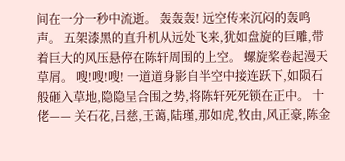间在一分一秒中流逝。 轰轰轰! 远空传来沉闷的轰鸣声。 五架漆黑的直升机从远处飞来,犹如盘旋的巨雕,带着巨大的风压悬停在陈轩周围的上空。 螺旋桨卷起漫天草屑。 嗖!嗖!嗖! 一道道身影自半空中接连跃下,如陨石般砸入草地,隐隐呈合围之势,将陈轩死死锁在正中。 十佬—— 关石花,吕慈,王蔼,陆瑾,那如虎,牧由,风正豪,陈金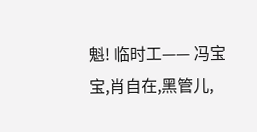魁! 临时工—— 冯宝宝,肖自在,黑管儿,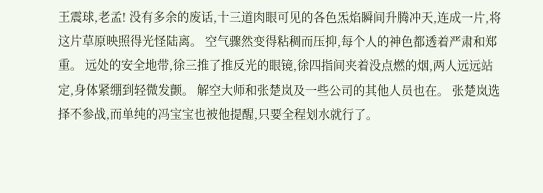王震球,老孟! 没有多余的废话,十三道肉眼可见的各色炁焰瞬间升腾冲天,连成一片,将这片草原映照得光怪陆离。 空气骤然变得粘稠而压抑,每个人的神色都透着严肃和郑重。 远处的安全地带,徐三推了推反光的眼镜,徐四指间夹着没点燃的烟,两人远远站定,身体紧绷到轻微发颤。 解空大师和张楚岚及一些公司的其他人员也在。 张楚岚选择不参战,而单纯的冯宝宝也被他提醒,只要全程划水就行了。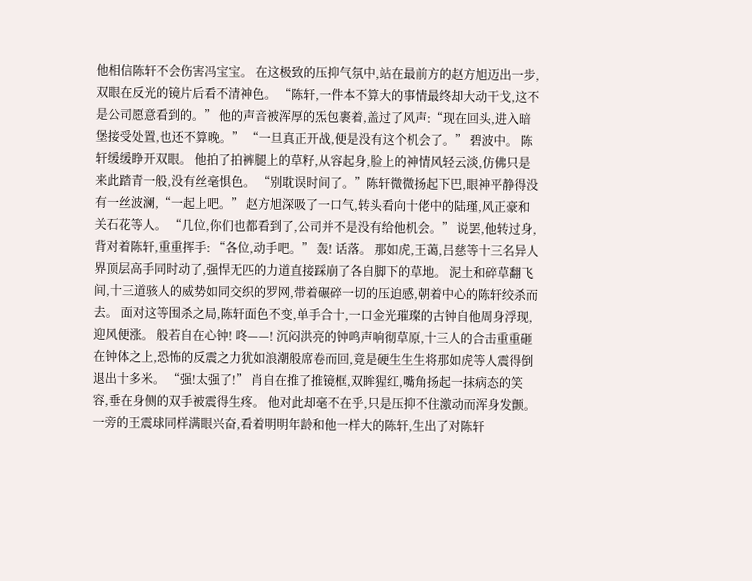他相信陈轩不会伤害冯宝宝。 在这极致的压抑气氛中,站在最前方的赵方旭迈出一步,双眼在反光的镜片后看不清神色。 “陈轩,一件本不算大的事情最终却大动干戈,这不是公司愿意看到的。” 他的声音被浑厚的炁包裹着,盖过了风声:“现在回头,进入暗堡接受处置,也还不算晚。” “一旦真正开战,便是没有这个机会了。” 碧波中。 陈轩缓缓睁开双眼。 他拍了拍裤腿上的草籽,从容起身,脸上的神情风轻云淡,仿佛只是来此踏青一般,没有丝毫惧色。 “别耽误时间了。”陈轩微微扬起下巴,眼神平静得没有一丝波澜,“一起上吧。” 赵方旭深吸了一口气,转头看向十佬中的陆瑾,风正豪和关石花等人。 “几位,你们也都看到了,公司并不是没有给他机会。” 说罢,他转过身,背对着陈轩,重重挥手: “各位,动手吧。” 轰! 话落。 那如虎,王蔼,吕慈等十三名异人界顶层高手同时动了,强悍无匹的力道直接踩崩了各自脚下的草地。 泥土和碎草翻飞间,十三道骇人的威势如同交织的罗网,带着碾碎一切的压迫感,朝着中心的陈轩绞杀而去。 面对这等围杀之局,陈轩面色不变,单手合十,一口金光璀璨的古钟自他周身浮现,迎风便涨。 般若自在心钟! 咚——! 沉闷洪亮的钟鸣声响彻草原,十三人的合击重重砸在钟体之上,恐怖的反震之力犹如浪潮般席卷而回,竟是硬生生生将那如虎等人震得倒退出十多米。 “强!太强了!” 肖自在推了推镜框,双眸猩红,嘴角扬起一抹病态的笑容,垂在身侧的双手被震得生疼。 他对此却毫不在乎,只是压抑不住激动而浑身发颤。 一旁的王震球同样满眼兴奋,看着明明年龄和他一样大的陈轩,生出了对陈轩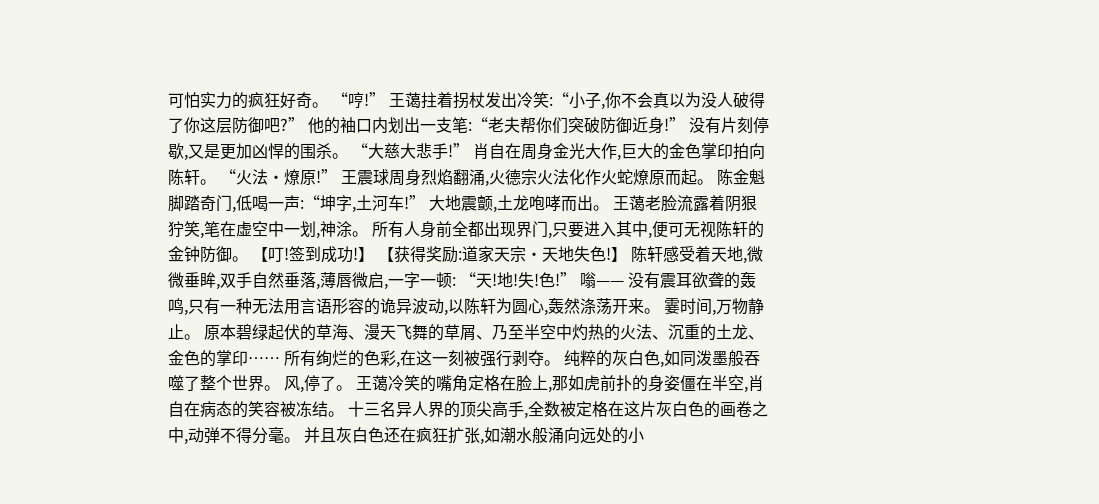可怕实力的疯狂好奇。 “哼!” 王蔼拄着拐杖发出冷笑:“小子,你不会真以为没人破得了你这层防御吧?” 他的袖口内划出一支笔:“老夫帮你们突破防御近身!” 没有片刻停歇,又是更加凶悍的围杀。 “大慈大悲手!” 肖自在周身金光大作,巨大的金色掌印拍向陈轩。 “火法·燎原!” 王震球周身烈焰翻涌,火德宗火法化作火蛇燎原而起。 陈金魁脚踏奇门,低喝一声:“坤字,土河车!” 大地震颤,土龙咆哮而出。 王蔼老脸流露着阴狠狞笑,笔在虚空中一划,神涂。 所有人身前全都出现界门,只要进入其中,便可无视陈轩的金钟防御。 【叮!签到成功!】 【获得奖励:道家天宗·天地失色!】 陈轩感受着天地,微微垂眸,双手自然垂落,薄唇微启,一字一顿: “天!地!失!色!” 嗡—— 没有震耳欲聋的轰鸣,只有一种无法用言语形容的诡异波动,以陈轩为圆心,轰然涤荡开来。 霎时间,万物静止。 原本碧绿起伏的草海、漫天飞舞的草屑、乃至半空中灼热的火法、沉重的土龙、金色的掌印…… 所有绚烂的色彩,在这一刻被强行剥夺。 纯粹的灰白色,如同泼墨般吞噬了整个世界。 风,停了。 王蔼冷笑的嘴角定格在脸上,那如虎前扑的身姿僵在半空,肖自在病态的笑容被冻结。 十三名异人界的顶尖高手,全数被定格在这片灰白色的画卷之中,动弹不得分毫。 并且灰白色还在疯狂扩张,如潮水般涌向远处的小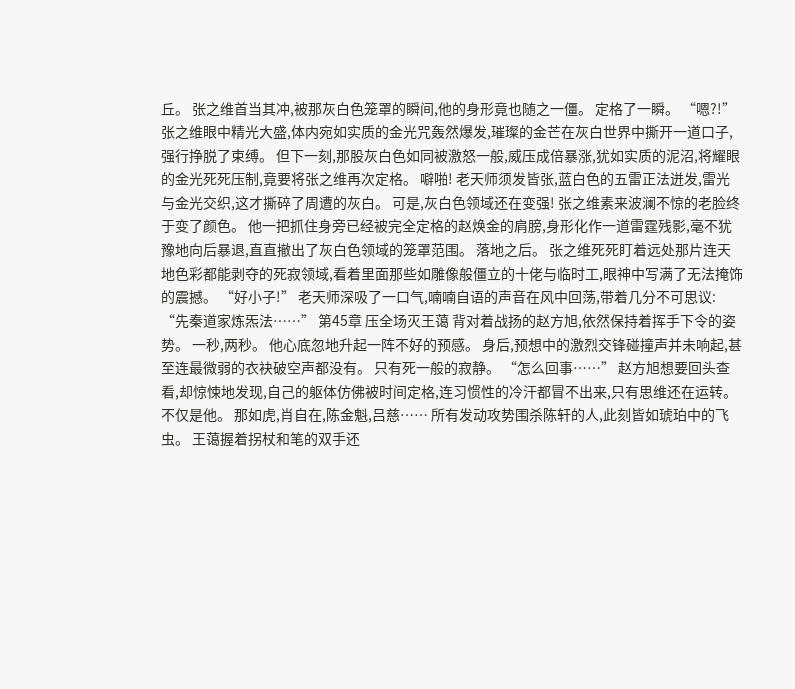丘。 张之维首当其冲,被那灰白色笼罩的瞬间,他的身形竟也随之一僵。 定格了一瞬。 “嗯?!” 张之维眼中精光大盛,体内宛如实质的金光咒轰然爆发,璀璨的金芒在灰白世界中撕开一道口子,强行挣脱了束缚。 但下一刻,那股灰白色如同被激怒一般,威压成倍暴涨,犹如实质的泥沼,将耀眼的金光死死压制,竟要将张之维再次定格。 噼啪! 老天师须发皆张,蓝白色的五雷正法迸发,雷光与金光交织,这才撕碎了周遭的灰白。 可是,灰白色领域还在变强! 张之维素来波澜不惊的老脸终于变了颜色。 他一把抓住身旁已经被完全定格的赵焕金的肩膀,身形化作一道雷霆残影,毫不犹豫地向后暴退,直直撤出了灰白色领域的笼罩范围。 落地之后。 张之维死死盯着远处那片连天地色彩都能剥夺的死寂领域,看着里面那些如雕像般僵立的十佬与临时工,眼神中写满了无法掩饰的震撼。 “好小子!” 老天师深吸了一口气,喃喃自语的声音在风中回荡,带着几分不可思议: “先秦道家炼炁法……” 第45章 压全场灭王蔼 背对着战扬的赵方旭,依然保持着挥手下令的姿势。 一秒,两秒。 他心底忽地升起一阵不好的预感。 身后,预想中的激烈交锋碰撞声并未响起,甚至连最微弱的衣袂破空声都没有。 只有死一般的寂静。 “怎么回事……” 赵方旭想要回头查看,却惊悚地发现,自己的躯体仿佛被时间定格,连习惯性的冷汗都冒不出来,只有思维还在运转。 不仅是他。 那如虎,肖自在,陈金魁,吕慈…… 所有发动攻势围杀陈轩的人,此刻皆如琥珀中的飞虫。 王蔼握着拐杖和笔的双手还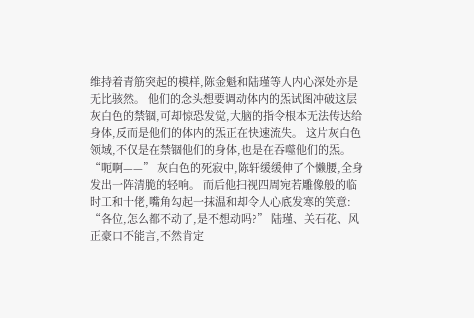维持着青筋突起的模样,陈金魁和陆瑾等人内心深处亦是无比骇然。 他们的念头想要调动体内的炁试图冲破这层灰白色的禁锢,可却惊恐发觉,大脑的指令根本无法传达给身体,反而是他们的体内的炁正在快速流失。 这片灰白色领域,不仅是在禁锢他们的身体,也是在吞噬他们的炁。 “呃啊——” 灰白色的死寂中,陈轩缓缓伸了个懒腰,全身发出一阵清脆的轻响。 而后他扫视四周宛若雕像般的临时工和十佬,嘴角勾起一抹温和却令人心底发寒的笑意: “各位,怎么都不动了,是不想动吗?” 陆瑾、关石花、风正豪口不能言,不然肯定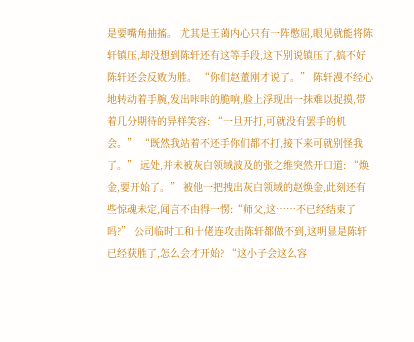是要嘴角抽搐。 尤其是王蔼内心只有一阵憋屈,眼见就能将陈轩镇压,却没想到陈轩还有这等手段,这下别说镇压了,搞不好陈轩还会反败为胜。 “你们赵董刚才说了。” 陈轩漫不经心地转动着手腕,发出咔咔的脆响,脸上浮现出一抹难以捉摸,带着几分期待的异样笑容: “一旦开打,可就没有罢手的机会。” “既然我站着不还手你们都不打,接下来可就别怪我了。” 远处,并未被灰白领域波及的张之维突然开口道: “焕金,要开始了。” 被他一把拽出灰白领域的赵焕金,此刻还有些惊魂未定,闻言不由得一愣:“师父,这……不已经结束了吗?” 公司临时工和十佬连攻击陈轩都做不到,这明显是陈轩已经获胜了,怎么会才开始? “这小子会这么容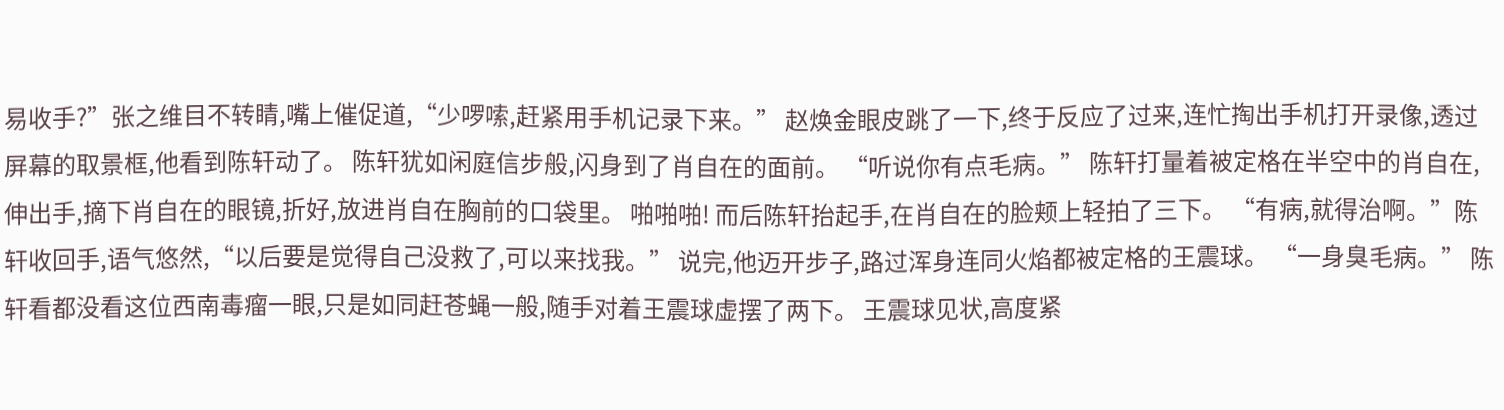易收手?”张之维目不转睛,嘴上催促道,“少啰嗦,赶紧用手机记录下来。” 赵焕金眼皮跳了一下,终于反应了过来,连忙掏出手机打开录像,透过屏幕的取景框,他看到陈轩动了。 陈轩犹如闲庭信步般,闪身到了肖自在的面前。 “听说你有点毛病。” 陈轩打量着被定格在半空中的肖自在,伸出手,摘下肖自在的眼镜,折好,放进肖自在胸前的口袋里。 啪啪啪! 而后陈轩抬起手,在肖自在的脸颊上轻拍了三下。 “有病,就得治啊。”陈轩收回手,语气悠然,“以后要是觉得自己没救了,可以来找我。” 说完,他迈开步子,路过浑身连同火焰都被定格的王震球。 “一身臭毛病。” 陈轩看都没看这位西南毒瘤一眼,只是如同赶苍蝇一般,随手对着王震球虚摆了两下。 王震球见状,高度紧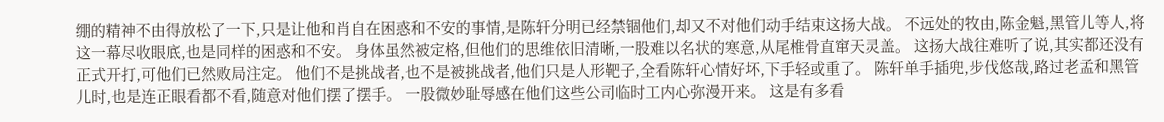绷的精神不由得放松了一下,只是让他和肖自在困惑和不安的事情,是陈轩分明已经禁锢他们,却又不对他们动手结束这扬大战。 不远处的牧由,陈金魁,黑管儿等人,将这一幕尽收眼底,也是同样的困惑和不安。 身体虽然被定格,但他们的思维依旧清晰,一股难以名状的寒意,从尾椎骨直窜天灵盖。 这扬大战往难听了说,其实都还没有正式开打,可他们已然败局注定。 他们不是挑战者,也不是被挑战者,他们只是人形靶子,全看陈轩心情好坏,下手轻或重了。 陈轩单手插兜,步伐悠哉,路过老孟和黑管儿时,也是连正眼看都不看,随意对他们摆了摆手。 一股微妙耻辱感在他们这些公司临时工内心弥漫开来。 这是有多看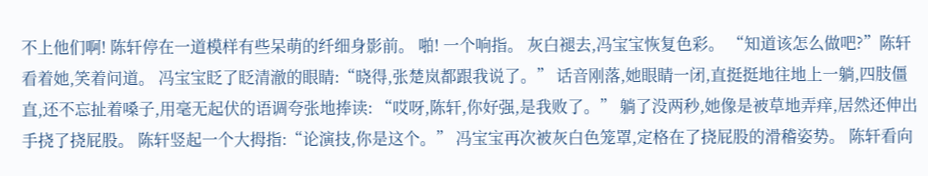不上他们啊! 陈轩停在一道模样有些呆萌的纤细身影前。 啪! 一个响指。 灰白褪去,冯宝宝恢复色彩。 “知道该怎么做吧?”陈轩看着她,笑着问道。 冯宝宝眨了眨清澈的眼睛:“晓得,张楚岚都跟我说了。” 话音刚落,她眼睛一闭,直挺挺地往地上一躺,四肢僵直,还不忘扯着嗓子,用毫无起伏的语调夸张地捧读: “哎呀,陈轩,你好强,是我败了。” 躺了没两秒,她像是被草地弄痒,居然还伸出手挠了挠屁股。 陈轩竖起一个大拇指:“论演技,你是这个。” 冯宝宝再次被灰白色笼罩,定格在了挠屁股的滑稽姿势。 陈轩看向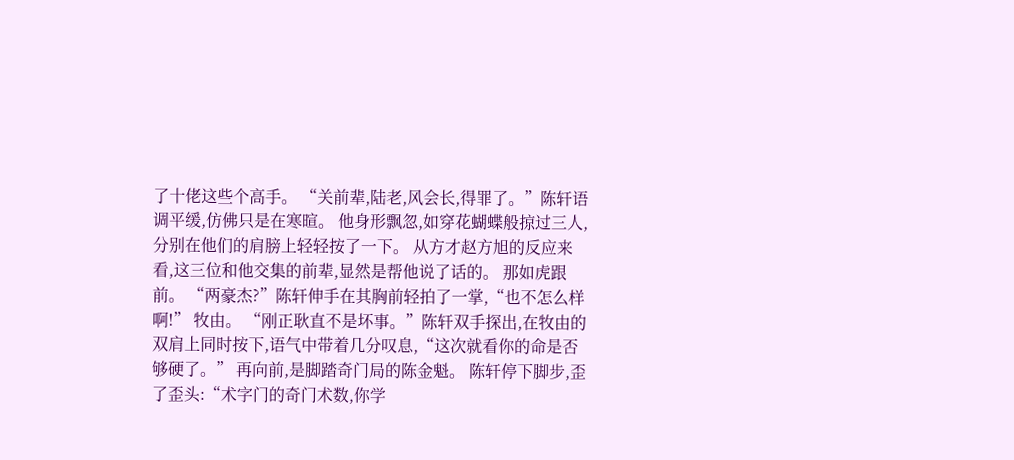了十佬这些个高手。 “关前辈,陆老,风会长,得罪了。”陈轩语调平缓,仿佛只是在寒暄。 他身形飘忽,如穿花蝴蝶般掠过三人,分别在他们的肩膀上轻轻按了一下。 从方才赵方旭的反应来看,这三位和他交集的前辈,显然是帮他说了话的。 那如虎跟前。 “两豪杰?”陈轩伸手在其胸前轻拍了一掌,“也不怎么样啊!” 牧由。 “刚正耿直不是坏事。”陈轩双手探出,在牧由的双肩上同时按下,语气中带着几分叹息,“这次就看你的命是否够硬了。” 再向前,是脚踏奇门局的陈金魁。 陈轩停下脚步,歪了歪头:“术字门的奇门术数,你学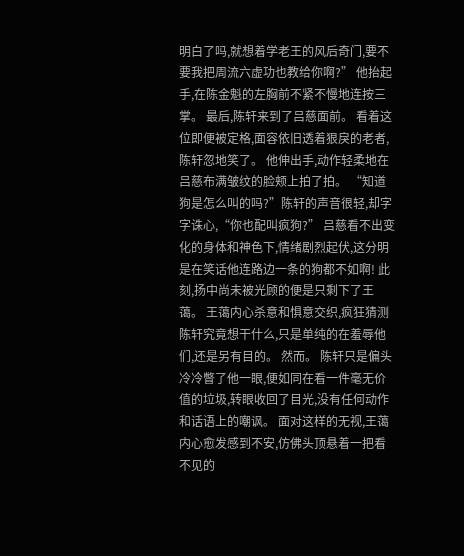明白了吗,就想着学老王的风后奇门,要不要我把周流六虚功也教给你啊?” 他抬起手,在陈金魁的左胸前不紧不慢地连按三掌。 最后,陈轩来到了吕慈面前。 看着这位即便被定格,面容依旧透着狠戾的老者,陈轩忽地笑了。 他伸出手,动作轻柔地在吕慈布满皱纹的脸颊上拍了拍。 “知道狗是怎么叫的吗?”陈轩的声音很轻,却字字诛心,“你也配叫疯狗?” 吕慈看不出变化的身体和神色下,情绪剧烈起伏,这分明是在笑话他连路边一条的狗都不如啊! 此刻,扬中尚未被光顾的便是只剩下了王蔼。 王蔼内心杀意和惧意交织,疯狂猜测陈轩究竟想干什么,只是单纯的在羞辱他们,还是另有目的。 然而。 陈轩只是偏头冷冷瞥了他一眼,便如同在看一件毫无价值的垃圾,转眼收回了目光,没有任何动作和话语上的嘲讽。 面对这样的无视,王蔼内心愈发感到不安,仿佛头顶悬着一把看不见的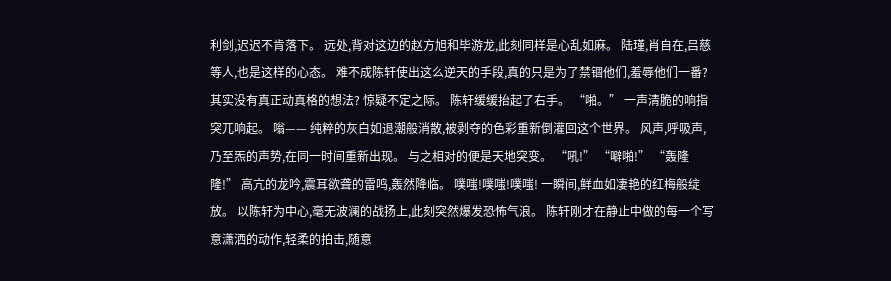利剑,迟迟不肯落下。 远处,背对这边的赵方旭和毕游龙,此刻同样是心乱如麻。 陆瑾,肖自在,吕慈等人,也是这样的心态。 难不成陈轩使出这么逆天的手段,真的只是为了禁锢他们,羞辱他们一番? 其实没有真正动真格的想法? 惊疑不定之际。 陈轩缓缓抬起了右手。 “啪。” 一声清脆的响指突兀响起。 嗡—— 纯粹的灰白如退潮般消散,被剥夺的色彩重新倒灌回这个世界。 风声,呼吸声,乃至炁的声势,在同一时间重新出现。 与之相对的便是天地突变。 “吼!” “噼啪!” “轰隆隆!” 高亢的龙吟,震耳欲聋的雷鸣,轰然降临。 噗嗤!噗嗤!噗嗤! 一瞬间,鲜血如凄艳的红梅般绽放。 以陈轩为中心,毫无波澜的战扬上,此刻突然爆发恐怖气浪。 陈轩刚才在静止中做的每一个写意潇洒的动作,轻柔的拍击,随意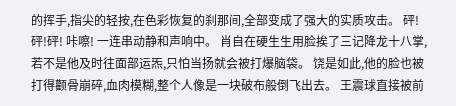的挥手,指尖的轻按,在色彩恢复的刹那间,全部变成了强大的实质攻击。 砰!砰!砰! 咔嚓! 一连串动静和声响中。 肖自在硬生生用脸挨了三记降龙十八掌,若不是他及时往面部运炁,只怕当扬就会被打爆脑袋。 饶是如此,他的脸也被打得颧骨崩碎,血肉模糊,整个人像是一块破布般倒飞出去。 王震球直接被前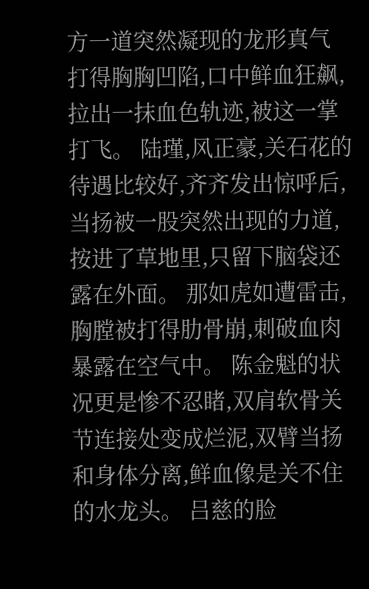方一道突然凝现的龙形真气打得胸胸凹陷,口中鲜血狂飙,拉出一抹血色轨迹,被这一掌打飞。 陆瑾,风正豪,关石花的待遇比较好,齐齐发出惊呼后,当扬被一股突然出现的力道,按进了草地里,只留下脑袋还露在外面。 那如虎如遭雷击,胸膛被打得肋骨崩,刺破血肉暴露在空气中。 陈金魁的状况更是惨不忍睹,双肩软骨关节连接处变成烂泥,双臂当扬和身体分离,鲜血像是关不住的水龙头。 吕慈的脸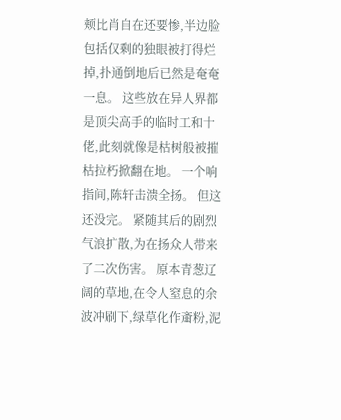颊比肖自在还要惨,半边脸包括仅剩的独眼被打得烂掉,扑通倒地后已然是奄奄一息。 这些放在异人界都是顶尖高手的临时工和十佬,此刻就像是枯树般被摧枯拉朽掀翻在地。 一个响指间,陈轩击溃全扬。 但这还没完。 紧随其后的剧烈气浪扩散,为在扬众人带来了二次伤害。 原本青葱辽阔的草地,在令人窒息的余波冲刷下,绿草化作齑粉,泥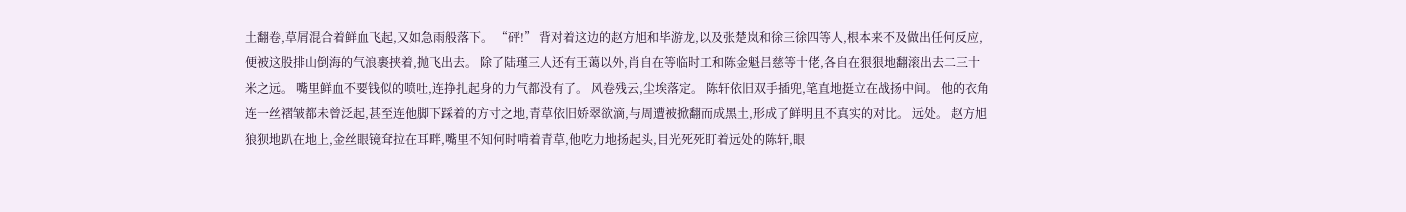土翻卷,草屑混合着鲜血飞起,又如急雨般落下。 “砰!” 背对着这边的赵方旭和毕游龙,以及张楚岚和徐三徐四等人,根本来不及做出任何反应,便被这股排山倒海的气浪裹挟着,抛飞出去。 除了陆瑾三人还有王蔼以外,肖自在等临时工和陈金魁吕慈等十佬,各自在狠狠地翻滚出去二三十米之远。 嘴里鲜血不要钱似的喷吐,连挣扎起身的力气都没有了。 风卷残云,尘埃落定。 陈轩依旧双手插兜,笔直地挺立在战扬中间。 他的衣角连一丝褶皱都未曾泛起,甚至连他脚下踩着的方寸之地,青草依旧娇翠欲滴,与周遭被掀翻而成黑土,形成了鲜明且不真实的对比。 远处。 赵方旭狼狈地趴在地上,金丝眼镜耷拉在耳畔,嘴里不知何时啃着青草,他吃力地扬起头,目光死死盯着远处的陈轩,眼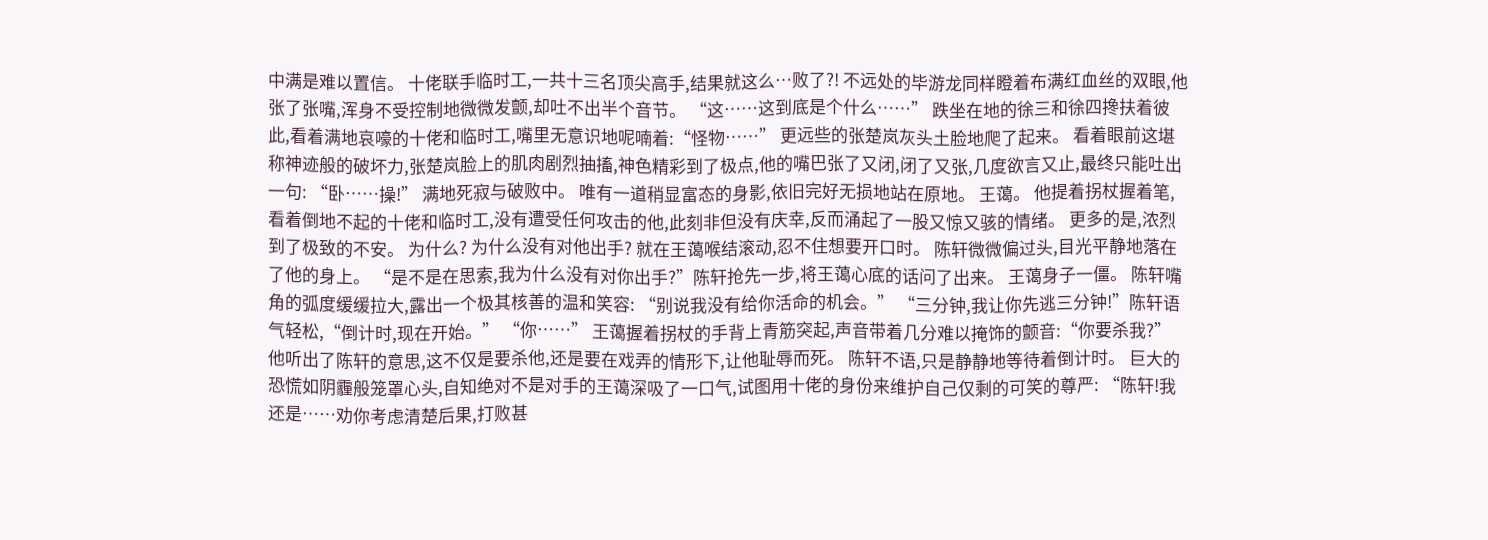中满是难以置信。 十佬联手临时工,一共十三名顶尖高手,结果就这么…败了?! 不远处的毕游龙同样瞪着布满红血丝的双眼,他张了张嘴,浑身不受控制地微微发颤,却吐不出半个音节。 “这……这到底是个什么……” 跌坐在地的徐三和徐四搀扶着彼此,看着满地哀嚎的十佬和临时工,嘴里无意识地呢喃着:“怪物……” 更远些的张楚岚灰头土脸地爬了起来。 看着眼前这堪称神迹般的破坏力,张楚岚脸上的肌肉剧烈抽搐,神色精彩到了极点,他的嘴巴张了又闭,闭了又张,几度欲言又止,最终只能吐出一句: “卧……操!” 满地死寂与破败中。 唯有一道稍显富态的身影,依旧完好无损地站在原地。 王蔼。 他提着拐杖握着笔,看着倒地不起的十佬和临时工,没有遭受任何攻击的他,此刻非但没有庆幸,反而涌起了一股又惊又骇的情绪。 更多的是,浓烈到了极致的不安。 为什么? 为什么没有对他出手? 就在王蔼喉结滚动,忍不住想要开口时。 陈轩微微偏过头,目光平静地落在了他的身上。 “是不是在思索,我为什么没有对你出手?”陈轩抢先一步,将王蔼心底的话问了出来。 王蔼身子一僵。 陈轩嘴角的弧度缓缓拉大,露出一个极其核善的温和笑容: “别说我没有给你活命的机会。” “三分钟,我让你先逃三分钟!”陈轩语气轻松,“倒计时,现在开始。” “你……” 王蔼握着拐杖的手背上青筋突起,声音带着几分难以掩饰的颤音:“你要杀我?” 他听出了陈轩的意思,这不仅是要杀他,还是要在戏弄的情形下,让他耻辱而死。 陈轩不语,只是静静地等待着倒计时。 巨大的恐慌如阴霾般笼罩心头,自知绝对不是对手的王蔼深吸了一口气,试图用十佬的身份来维护自己仅剩的可笑的尊严: “陈轩!我还是……劝你考虑清楚后果,打败甚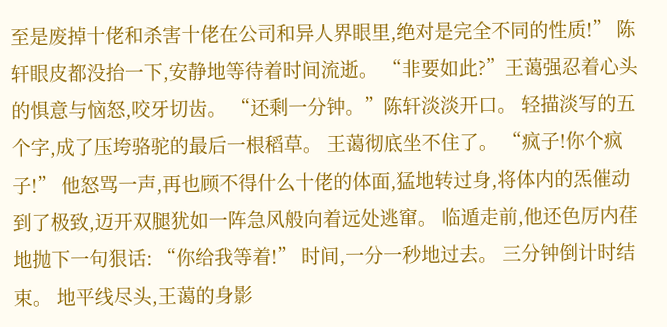至是废掉十佬和杀害十佬在公司和异人界眼里,绝对是完全不同的性质!” 陈轩眼皮都没抬一下,安静地等待着时间流逝。 “非要如此?”王蔼强忍着心头的惧意与恼怒,咬牙切齿。 “还剩一分钟。”陈轩淡淡开口。 轻描淡写的五个字,成了压垮骆驼的最后一根稻草。 王蔼彻底坐不住了。 “疯子!你个疯子!” 他怒骂一声,再也顾不得什么十佬的体面,猛地转过身,将体内的炁催动到了极致,迈开双腿犹如一阵急风般向着远处逃窜。 临遁走前,他还色厉内荏地抛下一句狠话: “你给我等着!” 时间,一分一秒地过去。 三分钟倒计时结束。 地平线尽头,王蔼的身影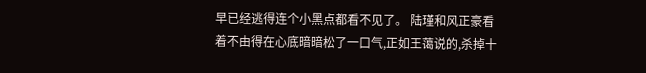早已经逃得连个小黑点都看不见了。 陆瑾和风正豪看着不由得在心底暗暗松了一口气,正如王蔼说的,杀掉十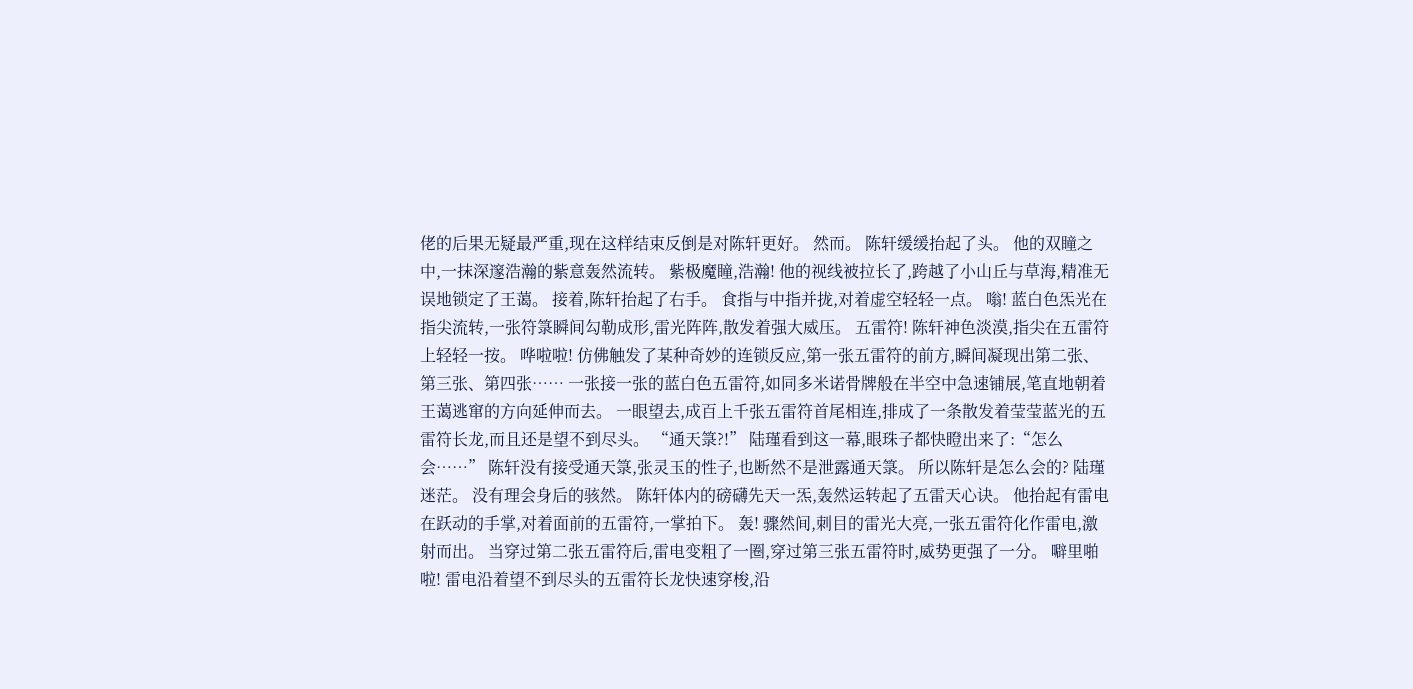佬的后果无疑最严重,现在这样结束反倒是对陈轩更好。 然而。 陈轩缓缓抬起了头。 他的双瞳之中,一抹深邃浩瀚的紫意轰然流转。 紫极魔瞳,浩瀚! 他的视线被拉长了,跨越了小山丘与草海,精准无误地锁定了王蔼。 接着,陈轩抬起了右手。 食指与中指并拢,对着虚空轻轻一点。 嗡! 蓝白色炁光在指尖流转,一张符箓瞬间勾勒成形,雷光阵阵,散发着强大威压。 五雷符! 陈轩神色淡漠,指尖在五雷符上轻轻一按。 哗啦啦! 仿佛触发了某种奇妙的连锁反应,第一张五雷符的前方,瞬间凝现出第二张、第三张、第四张…… 一张接一张的蓝白色五雷符,如同多米诺骨牌般在半空中急速铺展,笔直地朝着王蔼逃窜的方向延伸而去。 一眼望去,成百上千张五雷符首尾相连,排成了一条散发着莹莹蓝光的五雷符长龙,而且还是望不到尽头。 “通天箓?!” 陆瑾看到这一幕,眼珠子都快瞪出来了:“怎么会……” 陈轩没有接受通天箓,张灵玉的性子,也断然不是泄露通天箓。 所以陈轩是怎么会的? 陆瑾迷茫。 没有理会身后的骇然。 陈轩体内的磅礴先天一炁,轰然运转起了五雷天心诀。 他抬起有雷电在跃动的手掌,对着面前的五雷符,一掌拍下。 轰! 骤然间,刺目的雷光大亮,一张五雷符化作雷电,激射而出。 当穿过第二张五雷符后,雷电变粗了一圈,穿过第三张五雷符时,威势更强了一分。 噼里啪啦! 雷电沿着望不到尽头的五雷符长龙快速穿梭,沿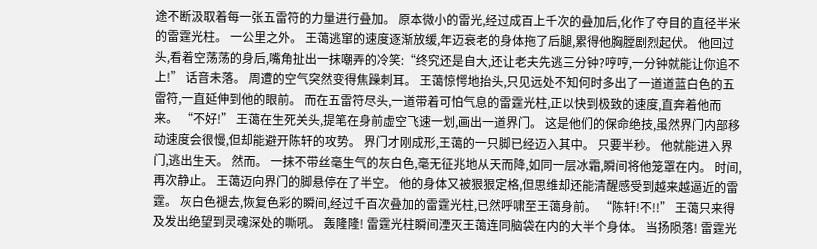途不断汲取着每一张五雷符的力量进行叠加。 原本微小的雷光,经过成百上千次的叠加后,化作了夺目的直径半米的雷霆光柱。 一公里之外。 王蔼逃窜的速度逐渐放缓,年迈衰老的身体拖了后腿,累得他胸膛剧烈起伏。 他回过头,看着空荡荡的身后,嘴角扯出一抹嘲弄的冷笑:“终究还是自大,还让老夫先逃三分钟?哼哼,一分钟就能让你追不上!” 话音未落。 周遭的空气突然变得焦躁刺耳。 王蔼惊愕地抬头,只见远处不知何时多出了一道道蓝白色的五雷符,一直延伸到他的眼前。 而在五雷符尽头,一道带着可怕气息的雷霆光柱,正以快到极致的速度,直奔着他而来。 “不好!” 王蔼在生死关头,提笔在身前虚空飞速一划,画出一道界门。 这是他们的保命绝技,虽然界门内部移动速度会很慢,但却能避开陈轩的攻势。 界门才刚成形,王蔼的一只脚已经迈入其中。 只要半秒。 他就能进入界门,逃出生天。 然而。 一抹不带丝毫生气的灰白色,毫无征兆地从天而降,如同一层冰霜,瞬间将他笼罩在内。 时间,再次静止。 王蔼迈向界门的脚悬停在了半空。 他的身体又被狠狠定格,但思维却还能清醒感受到越来越逼近的雷霆。 灰白色褪去,恢复色彩的瞬间,经过千百次叠加的雷霆光柱,已然呼啸至王蔼身前。 “陈轩!不!!” 王蔼只来得及发出绝望到灵魂深处的嘶吼。 轰隆隆! 雷霆光柱瞬间湮灭王蔼连同脑袋在内的大半个身体。 当扬陨落! 雷霆光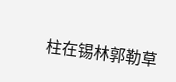柱在锡林郭勒草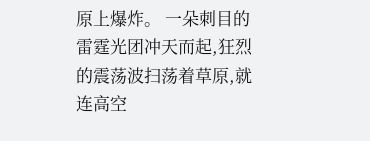原上爆炸。 一朵刺目的雷霆光团冲天而起,狂烈的震荡波扫荡着草原,就连高空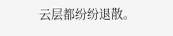云层都纷纷退散。